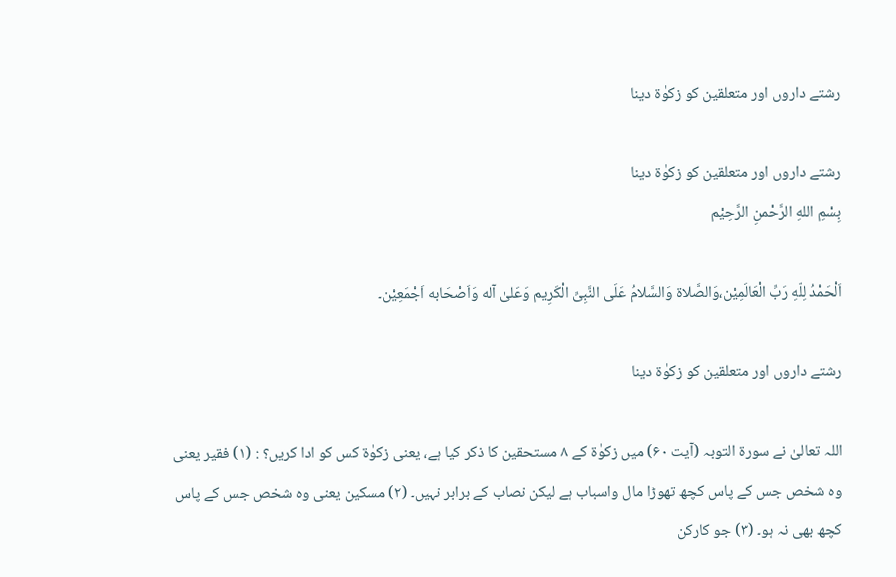رشتے داروں اور متعلقین کو زکوٰۃ دینا

رشتے داروں اور متعلقین کو زکوٰۃ دینا
بِسْمِ اللهِ الرَّحْمنِ الرَّحِيْم

اَلْحَمْدُ لِلّهِ رَبِّ الْعَالَمِيْن،وَالصَّلاۃ وَالسَّلامُ عَلَی النَّبِیِّ الْکَرِيم وَعَلیٰ آله وَاَصْحَابه اَجْمَعِيْن۔

رشتے داروں اور متعلقین کو زکوٰۃ دینا

اللہ تعالیٰ نے سورۃ التوبہ (آیت ۶۰) میں زکوٰۃ کے ۸ مستحقین کا ذکر کیا ہے، یعنی زکوٰۃ کس کو ادا کریں؟ : (۱) فقیر یعنی وہ شخص جس کے پاس کچھ تھوڑا مال واسباب ہے لیکن نصاب کے برابر نہیں۔ (۲) مسکین یعنی وہ شخص جس کے پاس کچھ بھی نہ ہو۔ (۳) جو کارکن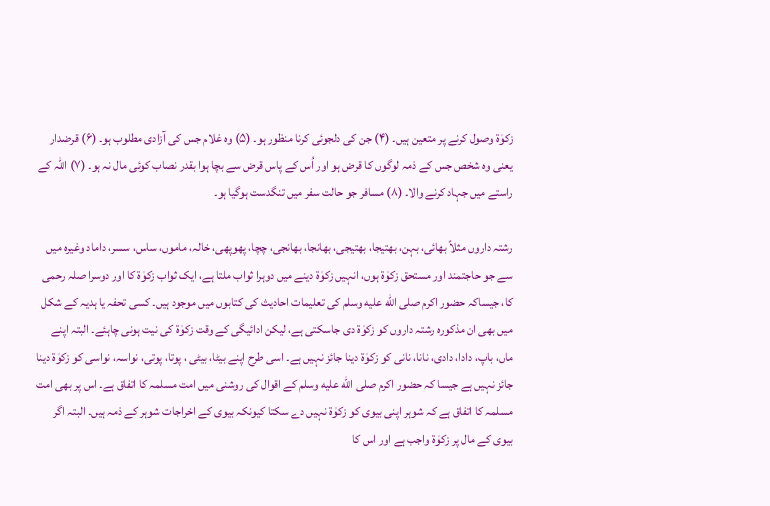زکوٰۃ وصول کرنے پر متعین ہیں۔ (۴) جن کی دلجوئی کرنا منظور ہو۔ (۵) وہ غلام جس کی آزادی مطلوب ہو۔ (۶) قرضدار یعنی وہ شخص جس کے ذمہ لوگوں کا قرض ہو اور اُس کے پاس قرض سے بچا ہوا بقدر نصاب کوئی مال نہ ہو۔ (۷) اللہ کے راستے میں جہاد کرنے والا۔ (۸) مسافر جو حالت سفر میں تنگدست ہوگیا ہو۔

رشتہ داروں مثلاً بھائی، بہن، بھتیجا، بھتیجی، بھانجا، بھانجی، چچا، پھوپھی، خالہ، ماموں، ساس، سسر، داماد وغیرہ میں سے جو حاجتمند اور مستحق زکوٰۃ ہوں، انہیں زکوٰۃ دینے میں دوہرا ثواب ملتا ہے، ایک ثواب زکوٰۃ کا اور دوسرا صلہ رحمی کا، جیساکہ حضور اکرم صلى الله عليه وسلم کی تعلیمات احادیث کی کتابوں میں موجود ہیں۔ کسی تحفہ یا ہدیہ کے شکل میں بھی ان مذکورہ رشتہ داروں کو زکوٰۃ دی جاسکتی ہے، لیکن ادائیگی کے وقت زکوٰۃ کی نیت ہونی چاہئے۔ البتہ اپنے ماں، باپ، دادا، دادی، نانا، نانی کو زکوٰۃ دینا جائز نہیں ہے۔ اسی طرح اپنے بیٹا، بیٹی ، پوتا، پوتی، نواسہ، نواسی کو زکوٰۃ دینا جائز نہیں ہے جیسا کہ حضور اکرم صلى الله عليه وسلم کے اقوال کی روشنی میں امت مسلمہ کا اتفاق ہے۔ اس پر بھی امت مسلمہ کا اتفاق ہے کہ شوہر اپنی بیوی کو زکوٰۃ نہیں دے سکتا کیونکہ بیوی کے اخراجات شوہر کے ذمہ ہیں۔ البتہ اگر بیوی کے مال پر زکوٰۃ واجب ہے اور اس کا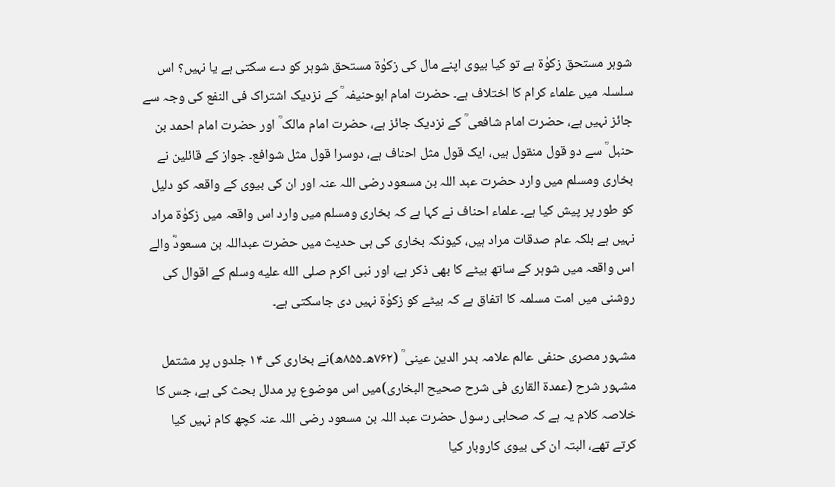شوہر مستحق زکوٰۃ ہے تو کیا بیوی اپنے مال کی زکوٰۃ مستحق شوہر کو دے سکتی ہے یا نہیں؟ اس سلسلہ میں علماء کرام کا اختلاف ہے۔ حضرت امام ابوحنیفہ ؒ کے نزدیک اشتراک فی النفع کی وجہ سے جائز نہیں ہے، حضرت امام شافعی ؒ کے نزدیک جائز ہے، حضرت امام مالک ؒ اور حضرت امام احمد بن حنبل ؒ سے دو قول منقول ہیں، ایک قول مثل احناف ہے، دوسرا قول مثل شوافع۔ جواز کے قائلین نے بخاری ومسلم میں وارد حضرت عبد اللہ بن مسعود رضی اللہ عنہ اور ان کی بیوی کے واقعہ کو دلیل کو طور پر پیش کیا ہے۔ علماء احناف نے کہا ہے کہ بخاری ومسلم میں وارد اس واقعہ میں زکوٰۃ مراد نہیں ہے بلکہ عام صدقات مراد ہیں، کیونکہ بخاری کی ہی حدیث میں حضرت عبداللہ بن مسعودؓ والے اس واقعہ میں شوہر کے ساتھ بیٹے کا بھی ذکر ہے، اور نبی اکرم صلى الله عليه وسلم کے اقوال کی روشنی میں امت مسلمہ کا اتفاق ہے کہ بیٹے کو زکوٰۃ نہیں دی جاسکتی ہے۔

مشہور مصری حنفی عالم علامہ بدر الدین عینی ؒ (۷۶۲ھ۔۸۵۵ھ)نے بخاری کی ۱۴ جلدوں پر مشتمل مشہور شرح (عمدۃ القاری فی شرح صحیح البخاری)میں اس موضوع پر مدلل بحث کی ہے، جس کا خلاصہ کلام یہ ہے کہ صحابی رسول حضرت عبد اللہ بن مسعود رضی اللہ عنہ کچھ کام نہیں کیا کرتے تھے، البتہ ان کی بیوی کاروبار کیا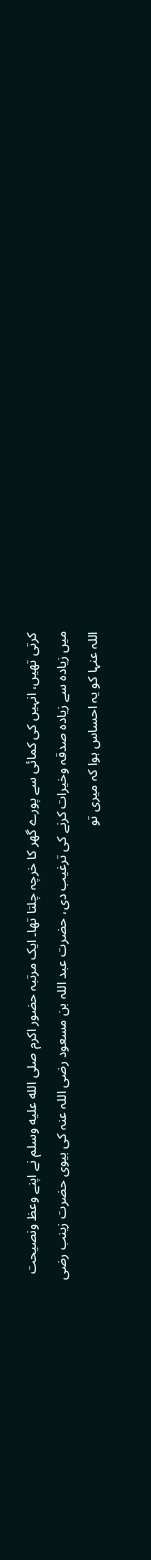کرتی تھیں، انہیں کی کمائی سے پورے گھر کا خرچہ چلتا تھا۔ ایک مرتبہ حضور اکرم صلى الله عليه وسلم نے اپنے وعظ ونصیحت میں زیادہ سے زیادہ صدقہ وخیرات کرنے کی ترغیب دی، حضرت عبد اللہ بن مسعود رضی اللہ عنہ کی بیوی حضرت زینب رضی اللہ عنہا کو یہ احساس ہوا کہ میری تو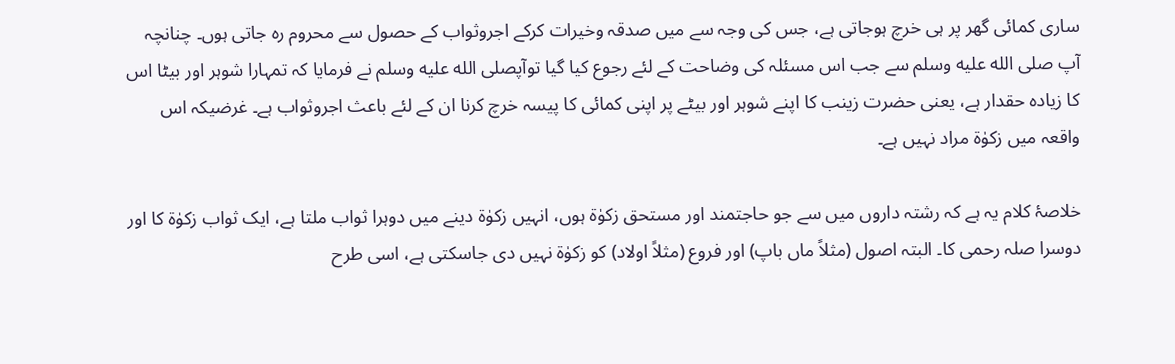ساری کمائی گھر پر ہی خرچ ہوجاتی ہے، جس کی وجہ سے میں صدقہ وخیرات کرکے اجروثواب کے حصول سے محروم رہ جاتی ہوں۔ چنانچہ آپ صلى الله عليه وسلم سے جب اس مسئلہ کی وضاحت کے لئے رجوع کیا گیا توآپصلى الله عليه وسلم نے فرمایا کہ تمہارا شوہر اور بیٹا اس کا زیادہ حقدار ہے، یعنی حضرت زینب کا اپنے شوہر اور بیٹے پر اپنی کمائی کا پیسہ خرچ کرنا ان کے لئے باعث اجروثواب ہے۔ غرضیکہ اس واقعہ میں زکوٰۃ مراد نہیں ہے۔

خلاصۂ کلام یہ ہے کہ رشتہ داروں میں سے جو حاجتمند اور مستحق زکوٰۃ ہوں، انہیں زکوٰۃ دینے میں دوہرا ثواب ملتا ہے، ایک ثواب زکوٰۃ کا اور دوسرا صلہ رحمی کا۔ البتہ اصول (مثلاً ماں باپ) اور فروع (مثلاً اولاد) کو زکوٰۃ نہیں دی جاسکتی ہے، اسی طرح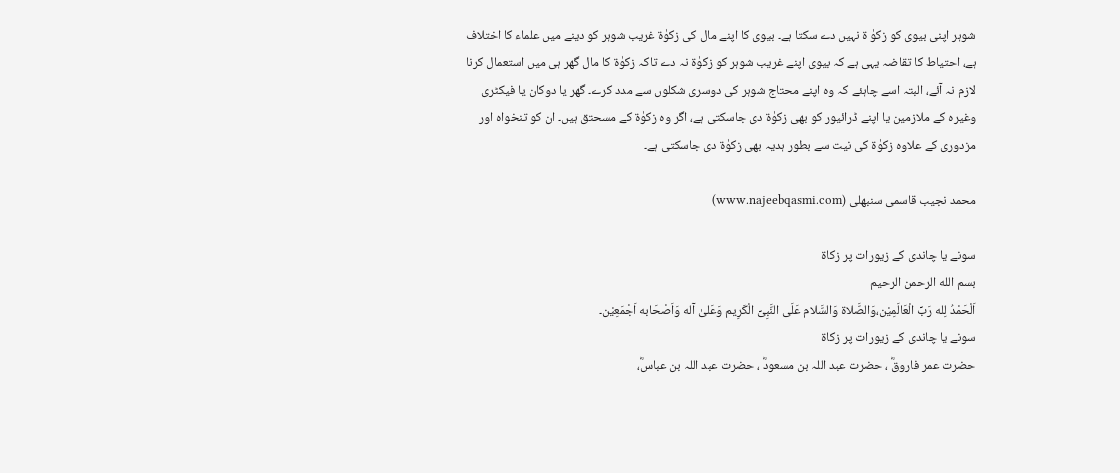شوہر اپنی بیوی کو زکوٰ ۃ نہیں دے سکتا ہے۔ بیوی کا اپنے مال کی زکوٰۃ غریب شوہر کو دینے میں علماء کا اختلاف ہے، احتیاط کا تقاضہ یہی ہے کہ بیوی اپنے غریب شوہر کو زکوٰۃ نہ دے تاکہ زکوٰۃ کا مال گھر ہی میں استعمال کرنا لازم نہ آئے، البتہ اسے چاہئے کہ وہ اپنے محتاج شوہر کی دوسری شکلوں سے مدد کرے۔ گھر یا دوکان یا فیکٹری وغیرہ کے ملازمین یا اپنے ڈرائیور کو بھی زکوٰۃ دی جاسکتی ہے، اگر وہ زکوٰۃ کے مسحتق ہیں۔ ان کو تنخواہ اور مزدوری کے علاوہ زکوٰۃ کی نیت سے بطور ہدیہ بھی زکوٰۃ دی جاسکتی ہے۔

محمد نجیب قاسمی سنبھلی (www.najeebqasmi.com)

سونے یا چاندی کے زیورات پر زکاۃ
بسم الله الرحمن الرحيم
اَلْحَمْدُ لِله رَبِّ الْعَالَمِيْن،وَالصَّلاۃ وَالسَّلام عَلَی النَّبِیِّ الْکَرِيم وَعَلیٰ آله وَاَصْحَابه اَجْمَعِيْن۔
سونے یا چاندی کے زیورات پر زکاۃ
حضرت عمر فاروقؓ ، حضرت عبد اللہ بن مسعودؓ ، حضرت عبد اللہ بن عباسؓ،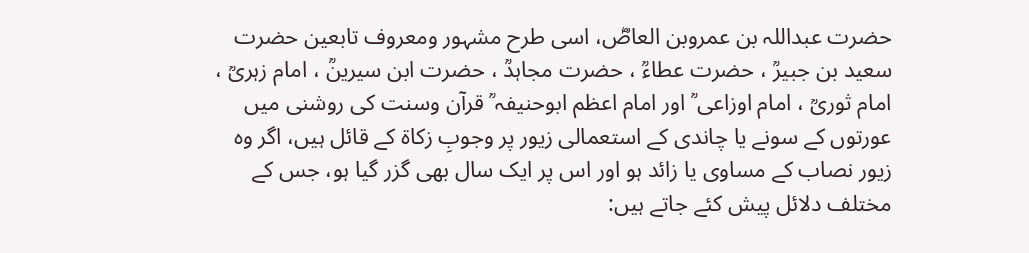حضرت عبداللہ بن عمروبن العاصؓ، اسی طرح مشہور ومعروف تابعین حضرت سعید بن جبیرؒ ، حضرت عطاءؒ ، حضرت مجاہدؒ ، حضرت ابن سیرینؒ ، امام زہریؒ ، امام ثوریؒ ، امام اوزاعی ؒ اور امام اعظم ابوحنیفہ ؒ قرآن وسنت کی روشنی میں عورتوں کے سونے یا چاندی کے استعمالی زیور پر وجوبِ زکاۃ کے قائل ہیں، اگر وہ زیور نصاب کے مساوی یا زائد ہو اور اس پر ایک سال بھی گزر گیا ہو، جس کے مختلف دلائل پیش کئے جاتے ہیں: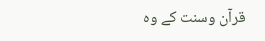قرآن وسنت کے وہ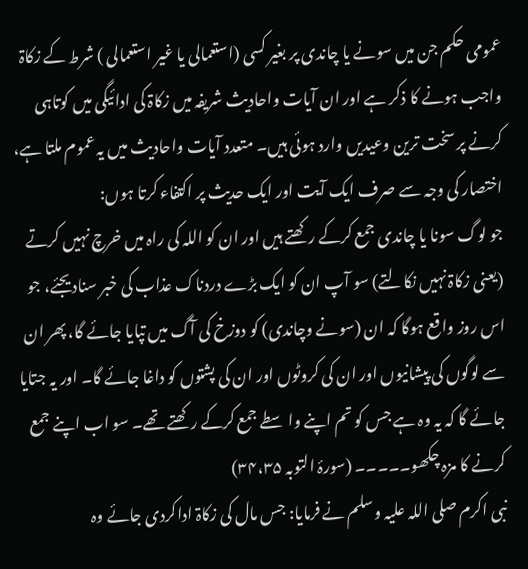عمومی حکم جن میں سونے یا چاندی پر بغیر کسی (استعمالی یا غیر استعمالی ) شرط کے زکاۃ واجب ہونے کا ذکر ہے اور ان آیات واحادیث شریفہ میں زکاۃ کی ادائیگی میں کوتاہی کرنے پر سخت ترین وعیدیں وارد ہوئی ہیں۔ متعدد آیات واحادیث میں یہ عموم ملتا ہے، اختصار کی وجہ سے صرف ایک آیت اور ایک حدیث پر اکتفاء کرتا ہوں:
جو لوگ سونا یا چاندی جمع کرکے رکھتے ہیں اور ان کو اللہ کی راہ میں خرچ نہیں کرتے (یعنی زکاۃ نہیں نکالتے) سو آپ ان کو ایک بڑے دردناک عذاب کی خبر سنادیجئے، جو اس روز واقع ہوگا کہ ان (سونے وچاندی) کو دوزخ کی آگ میں تپایا جائے گا، پھر ان سے لوگوں کی پیشانیوں اور ان کی کروٹوں اور ان کی پشتوں کو داغا جائے گا۔ اور یہ جتایا جائے گا کہ یہ وہ ہے جس کو تم اپنے واسطے جمع کرکے رکھتے تھے۔ سو اب اپنے جمع کرنے کا مزہ چکھو۔۔۔۔۔ (سورۂ التوبہ ۳۴،۳۵)
نبی اکرم صلی اللہ علیہ وسلم نے فرمایا: جس مال کی زکاۃ اداکردی جائے وہ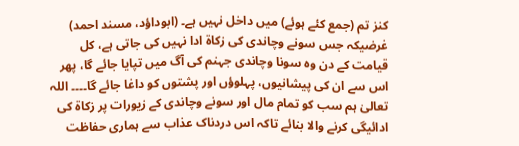کنز تم (جمع کئے ہوئے) میں داخل نہیں ہے۔ (ابوداؤد، مسند احمد) غرضیکہ جس سونے وچاندی کی زکاۃ ادا نہیں کی جاتی ہے، کل قیامت کے دن وہ سونا وچاندی جہنم کی آگ میں تپایا جائے گا، پھر اس سے ان کی پیشانیوں، پہلوؤں اور پشتوں کو داغا جائے گا۔۔۔۔ اللہ تعالیٰ ہم سب کو تمام مال اور سونے وچاندی کے زیورات پر زکاۃ کی ادائیگی کرنے والا بنائے تاکہ اس دردناک عذاب سے ہماری حفاظت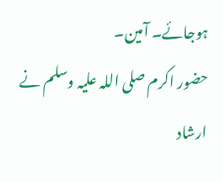ہوجائے۔ آمین۔
حضور اکرم صلی اللہ علیہ وسلم نے ارشاد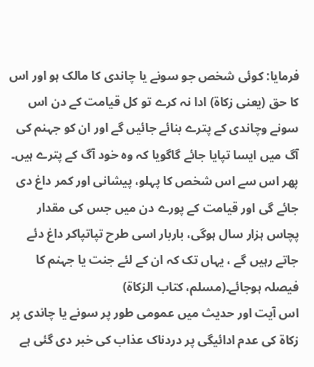فرمایا: کوئی شخص جو سونے یا چاندی کا مالک ہو اور اس کا حق (یعنی زکاۃ) ادا نہ کرے تو کل قیامت کے دن اس سونے وچاندی کے پترے بنائے جائیں گے اور ان کو جہنم کی آگ میں ایسا تپایا جائے گاگویا کہ وہ خود آگ کے پترے ہیں۔ پھر اس سے اس شخص کا پہلو، پیشانی اور کمر داغ دی جائے گی اور قیامت کے پورے دن میں جس کی مقدار پچاس ہزار سال ہوگی، باربار اسی طرح تپاتپاکر داغ دئے جاتے رہیں گے ، یہاں تک کہ ان کے لئے جنت یا جہنم کا فیصلہ ہوجائے۔(مسلم، کتاب الزکاۃ)
اس آیت اور حدیث میں عمومی طور پر سونے یا چاندی پر زکاۃ کی عدم ادائیگی پر دردناک عذاب کی خبر دی گئی ہے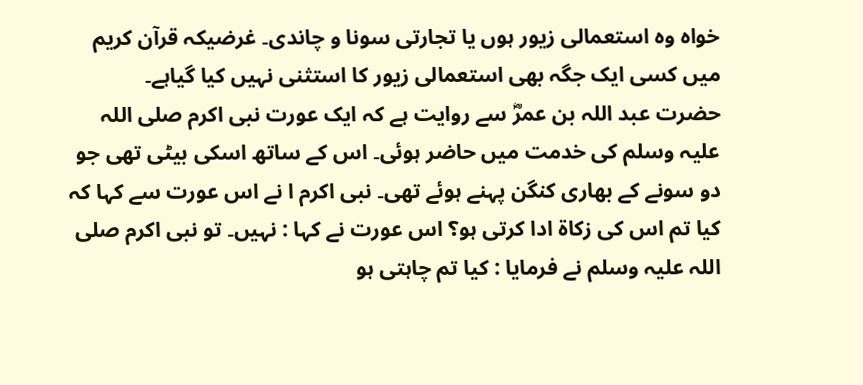خواہ وہ استعمالی زیور ہوں یا تجارتی سونا و چاندی۔ غرضیکہ قرآن کریم میں کسی ایک جگہ بھی استعمالی زیور کا استثنی نہیں کیا گیاہے۔
حضرت عبد اللہ بن عمرؓ سے روایت ہے کہ ایک عورت نبی اکرم صلی اللہ علیہ وسلم کی خدمت میں حاضر ہوئی۔ اس کے ساتھ اسکی بیٹی تھی جو دو سونے کے بھاری کنگن پہنے ہوئے تھی۔ نبی اکرم ا نے اس عورت سے کہا کہ کیا تم اس کی زکاۃ ادا کرتی ہو؟ اس عورت نے کہا : نہیں۔ تو نبی اکرم صلی اللہ علیہ وسلم نے فرمایا : کیا تم چاہتی ہو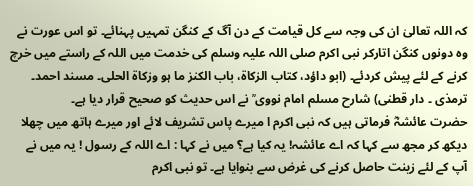کہ اللہ تعالیٰ ان کی وجہ سے کل قیامت کے دن آگ کے کنگن تمہیں پہنائے۔ تو اس عورت نے وہ دونوں کنگن اتارکر نبی اکرم صلی اللہ علیہ وسلم کی خدمت میں اللہ کے راستے میں خرچ کرنے کے لئے پیش کردئے۔ (ابو داؤد، کتاب الزکاۃ، باب الکنز ما ہو وزکاۃ الحلی۔ مسند احمد۔ ترمذی ۔ دار قطنی) شارح مسلم امام نووی ؒ نے اس حدیث کو صحیح قرار دیا ہے۔
حضرت عائشہؓ فرماتی ہیں کہ نبی اکرم ا میرے پاس تشریف لائے اور میرے ہاتھ میں چھلا دیکھ کر مجھ سے کہا کہ اے عائشہ! یہ کیا ہے؟ میں نے کہا : اے اللہ کے رسول ! یہ میں نے آپ کے لئے زینت حاصل کرنے کی غرض سے بنوایا ہے۔ تو نبی اکرم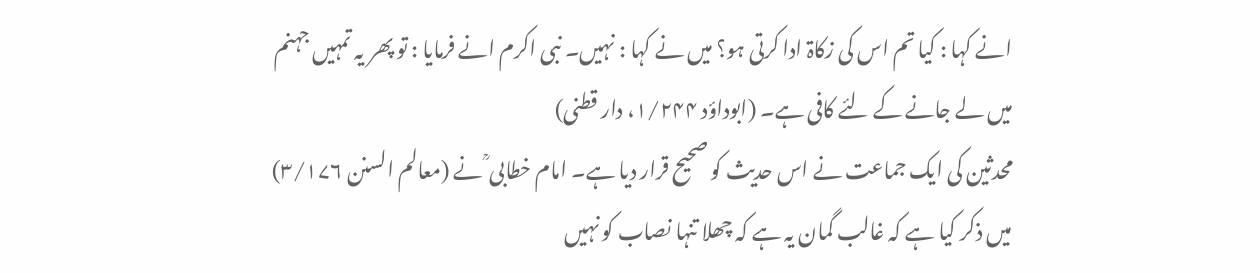انے کہا : کیا تم اس کی زکاۃ ادا کرتی ہو؟ میں نے کہا : نہیں۔ نبی اکرم انے فرمایا : تو پھر یہ تمہیں جہنم میں لے جانے کے لئے کافی ہے۔ (ابوداؤد ۱/۲۴۴، دار قطنی)
محدثین کی ایک جماعت نے اس حدیث کو صحیح قرار دیا ہے۔ امام خطابی ؒ نے (معالم السنن ۳/۱۷۶) میں ذکر کیا ہے کہ غالب گمان یہ ہے کہ چھلا تنہا نصاب کو نہیں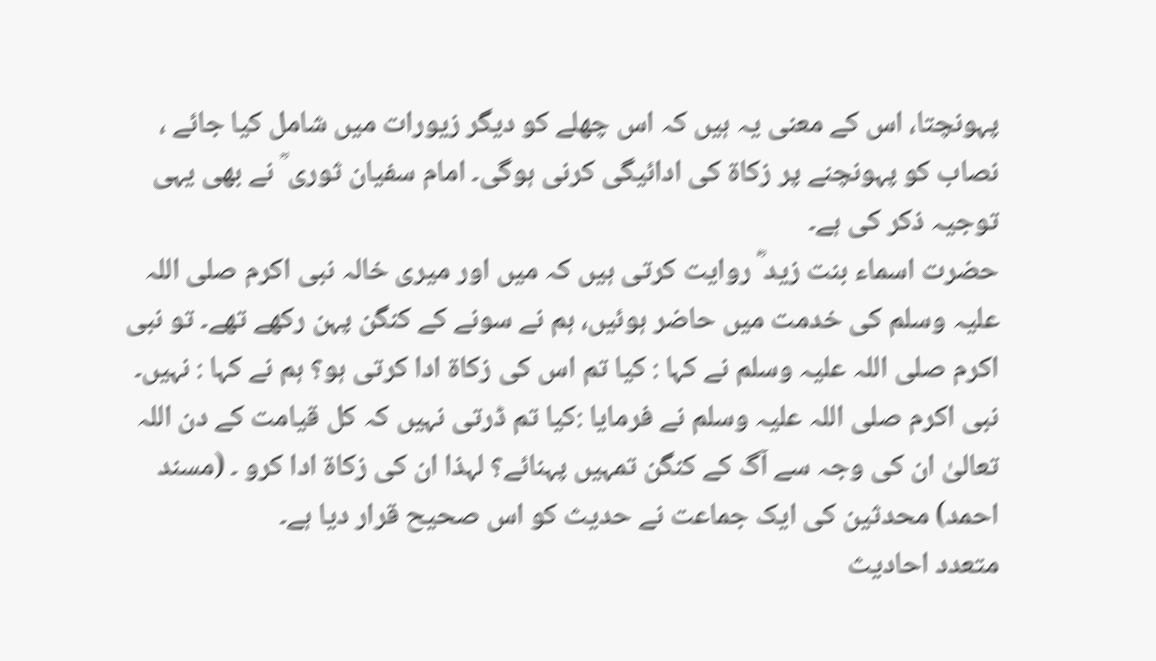پہونچتا، اس کے معنی یہ ہیں کہ اس چھلے کو دیگر زیورات میں شامل کیا جائے ، نصاب کو پہونچنے پر زکاۃ کی ادائیگی کرنی ہوگی۔ امام سفیان ثوری ؒ نے بھی یہی توجیہ ذکر کی ہے۔
حضرت اسماء بنت زید ؓ روایت کرتی ہیں کہ میں اور میری خالہ نبی اکرم صلی اللہ علیہ وسلم کی خدمت میں حاضر ہوئیں، ہم نے سونے کے کنگن پہن رکھے تھے۔ تو نبی اکرم صلی اللہ علیہ وسلم نے کہا : کیا تم اس کی زکاۃ ادا کرتی ہو؟ ہم نے کہا : نہیں۔ نبی اکرم صلی اللہ علیہ وسلم نے فرمایا :کیا تم ڈرتی نہیں کہ کل قیامت کے دن اللہ تعالیٰ ان کی وجہ سے آگ کے کنگن تمہیں پہنائے؟ لہذا ان کی زکاۃ ادا کرو ۔ (مسند احمد) محدثین کی ایک جماعت نے حدیث کو اس صحیح قرار دیا ہے۔
متعدد احادیث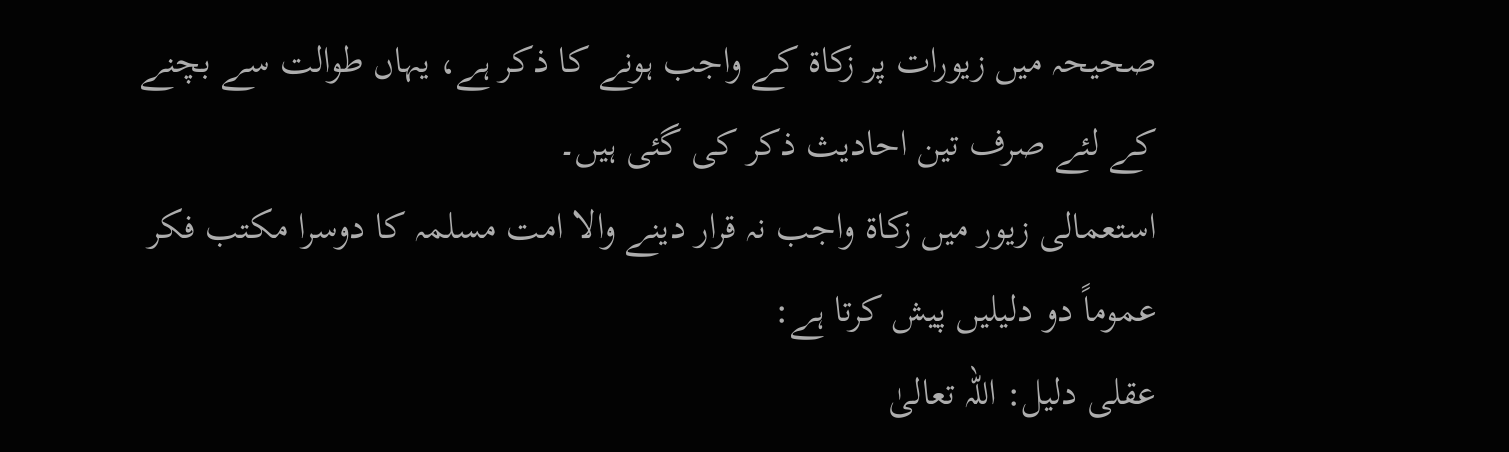صحیحہ میں زیورات پر زکاۃ کے واجب ہونے کا ذکر ہے، یہاں طوالت سے بچنے کے لئے صرف تین احادیث ذکر کی گئی ہیں۔
استعمالی زیور میں زکاۃ واجب نہ قرار دینے والا امت مسلمہ کا دوسرا مکتب فکر عموماً دو دلیلیں پیش کرتا ہے:
عقلی دلیل: اللہ تعالیٰ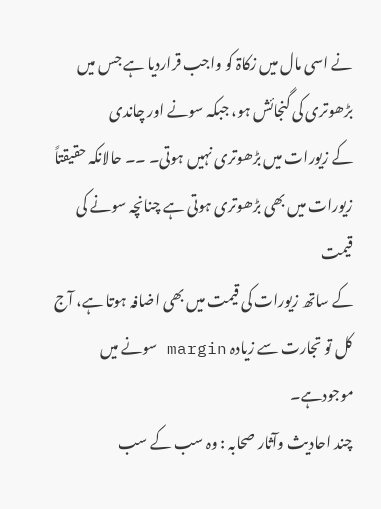نے اسی مال میں زکاۃ کو واجب قراردیا ہے جس میں بڑھوتری کی گنجائش ہو، جبکہ سونے اور چاندی
کے زیورات میں بڑھوتری نہیں ہوتی۔ ۔۔ حالانکہ حقیقتاً زیورات میں بھی بڑھوتری ہوتی ہے چنانچہ سونے کی قیمت
کے ساتھ زیورات کی قیمت میں بھی اضافہ ہوتا ہے، آج کل تو تجارت سے زیادہ margin سونے میں موجودہے۔
چند احادیث وآثار صحابہ : وہ سب کے سب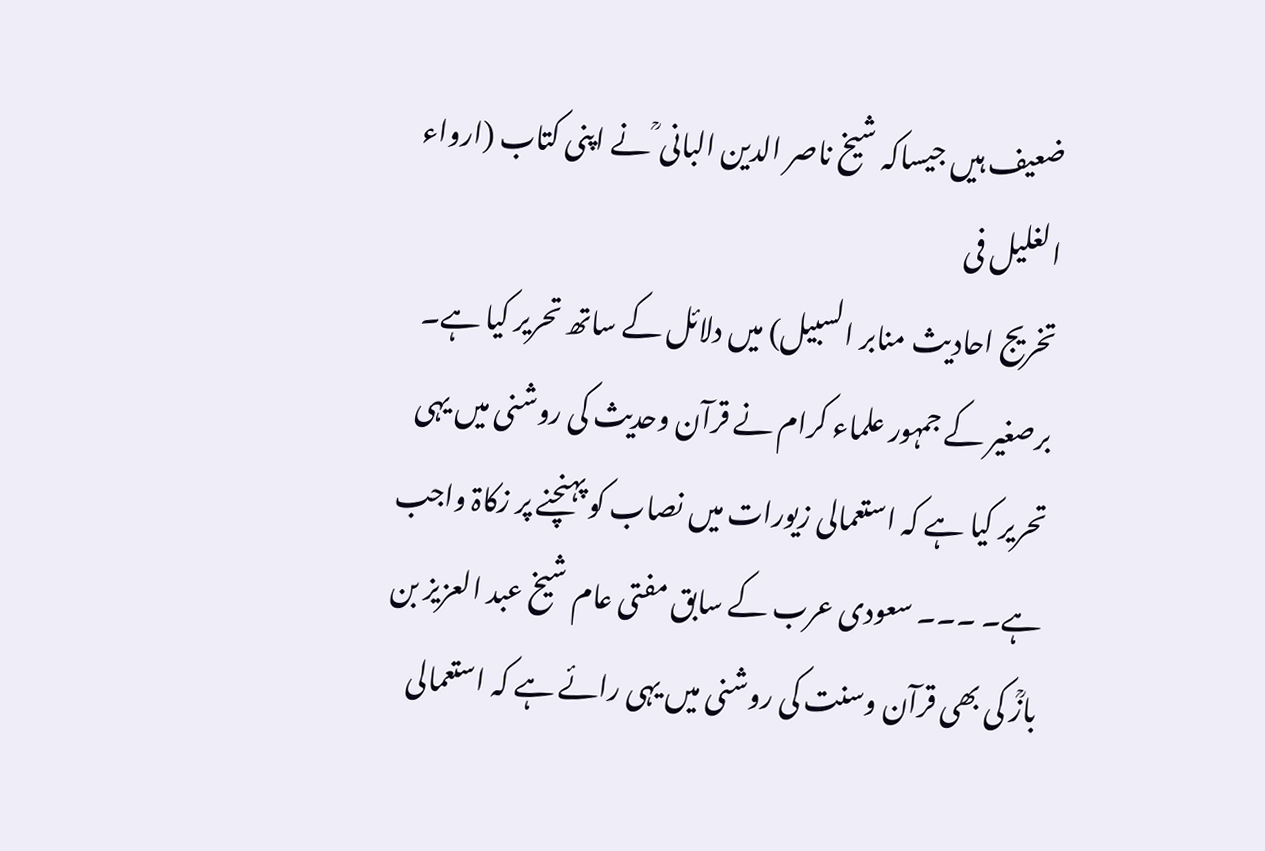ضعیف ہیں جیساکہ شیخ ناصر الدین البانی ؒ نے اپنی کتاب (ارواء الغلیل فی
تخریج احادیث منابر السبیل) میں دلائل کے ساتھ تحریر کیا ہے۔
برصغیر کے جمہور علماء کرام نے قرآن وحدیث کی روشنی میں یہی تحریر کیا ہے کہ استعمالی زیورات میں نصاب کو پہنچنے پر زکاۃ واجب ہے۔ ۔۔۔ سعودی عرب کے سابق مفتی عام شیخ عبد العزیز بن بازؒ کی بھی قرآن وسنت کی روشنی میں یہی رائے ہے کہ استعمالی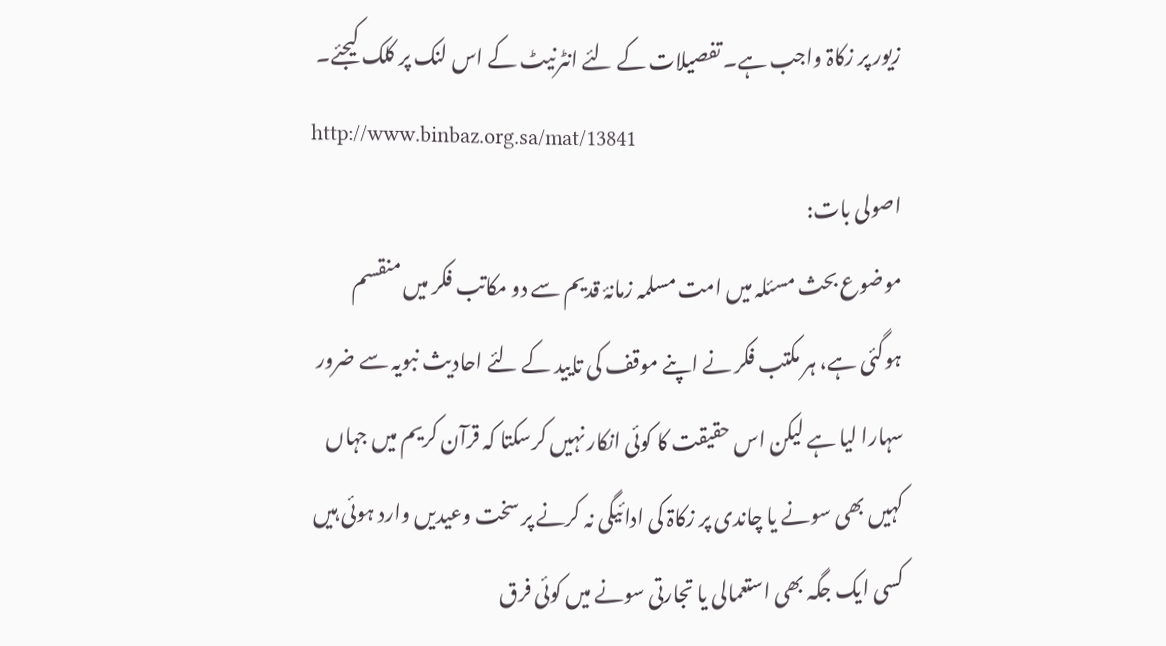زیور پر زکاۃ واجب ہے۔ تفصیلات کے لئے انٹرنیٹ کے اس لنک پر کلک کیجئے۔
http://www.binbaz.org.sa/mat/13841
اصولی بات:
موضوع بحث مسئلہ میں امت مسلمہ زمانۂ قدیم سے دو مکاتب فکر میں منقسم ہوگئی ہے، ہر مکتب فکر نے اپنے موقف کی تایید کے لئے احادیث نبویہ سے ضرور سہارا لیا ہے لیکن اس حقیقت کا کوئی انکار نہیں کرسکتا کہ قرآن کریم میں جہاں کہیں بھی سونے یا چاندی پر زکاۃ کی ادائیگی نہ کرنے پر سخت وعیدیں وارد ہوئی ہیں کسی ایک جگہ بھی استعمالی یا تجارتی سونے میں کوئی فرق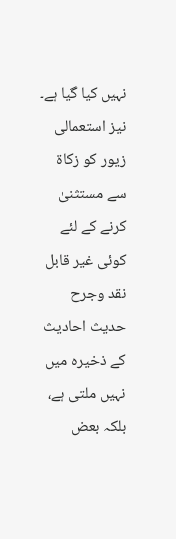نہیں کیا گیا ہے۔ نیز استعمالی زیور کو زکاۃ سے مستثنیٰ کرنے کے لئے کوئی غیر قابل نقد وجرح حدیث احادیث کے ذخیرہ میں نہیں ملتی ہے، بلکہ بعض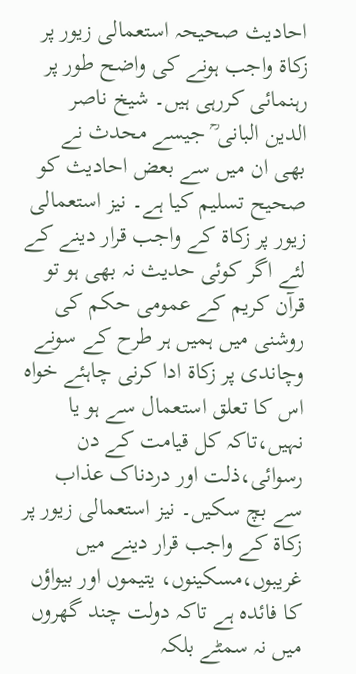احادیث صحیحہ استعمالی زیور پر زکاۃ واجب ہونے کی واضح طور پر رہنمائی کررہی ہیں۔ شیخ ناصر الدین البانی ؒ جیسے محدث نے بھی ان میں سے بعض احادیث کو صحیح تسلیم کیا ہے۔ نیز استعمالی زیور پر زکاۃ کے واجب قرار دینے کے لئے اگر کوئی حدیث نہ بھی ہو تو قرآن کریم کے عمومی حکم کی روشنی میں ہمیں ہر طرح کے سونے وچاندی پر زکاۃ ادا کرنی چاہئے خواہ اس کا تعلق استعمال سے ہو یا نہیں،تاکہ کل قیامت کے دن رسوائی،ذلت اور دردناک عذاب سے بچ سکیں۔ نیز استعمالی زیور پر زکاۃ کے واجب قرار دینے میں غریبوں،مسکینوں، یتیموں اور بیواؤں کا فائدہ ہے تاکہ دولت چند گھروں میں نہ سمٹے بلکہ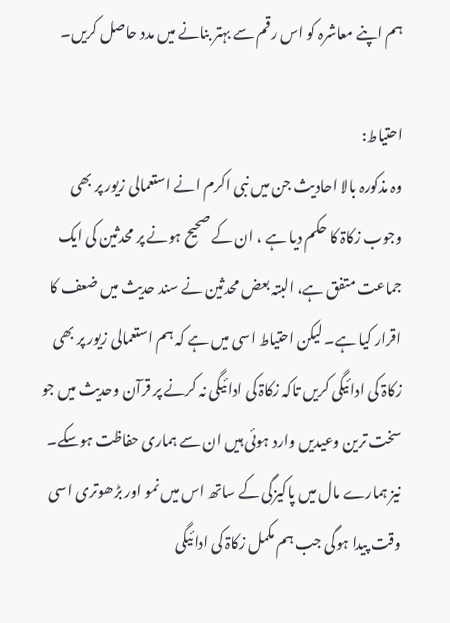ہم اپنے معاشرہ کو اس رقم سے بہتر بنانے میں مدد حاصل کریں۔

احتیاط:
وہ مذکورہ بالا احادیث جن میں نبی اکرم انے استعمالی زیور پر بھی وجوب زکاۃ کا حکم دیا ہے ، ان کے صحیح ہونے پر محدثین کی ایک جماعت متفق ہے، البتہ بعض محدثین نے سند حدیث میں ضعف کا اقرار کیا ہے۔ لیکن احتیاط اسی میں ہے کہ ہم استعمالی زیور پر بھی زکاۃ کی ادائیگی کریں تاکہ زکاۃ کی ادائیگی نہ کرنے پر قرآن وحدیث میں جو سخت ترین وعیدیں وارد ہوئی ہیں ان سے ہماری حفاظت ہوسکے۔ نیز ہمارے مال میں پاکیزگی کے ساتھ اس میں نمو اور بڑھوتری اسی وقت پیدا ہوگی جب ہم مکمل زکاۃ کی ادائیگی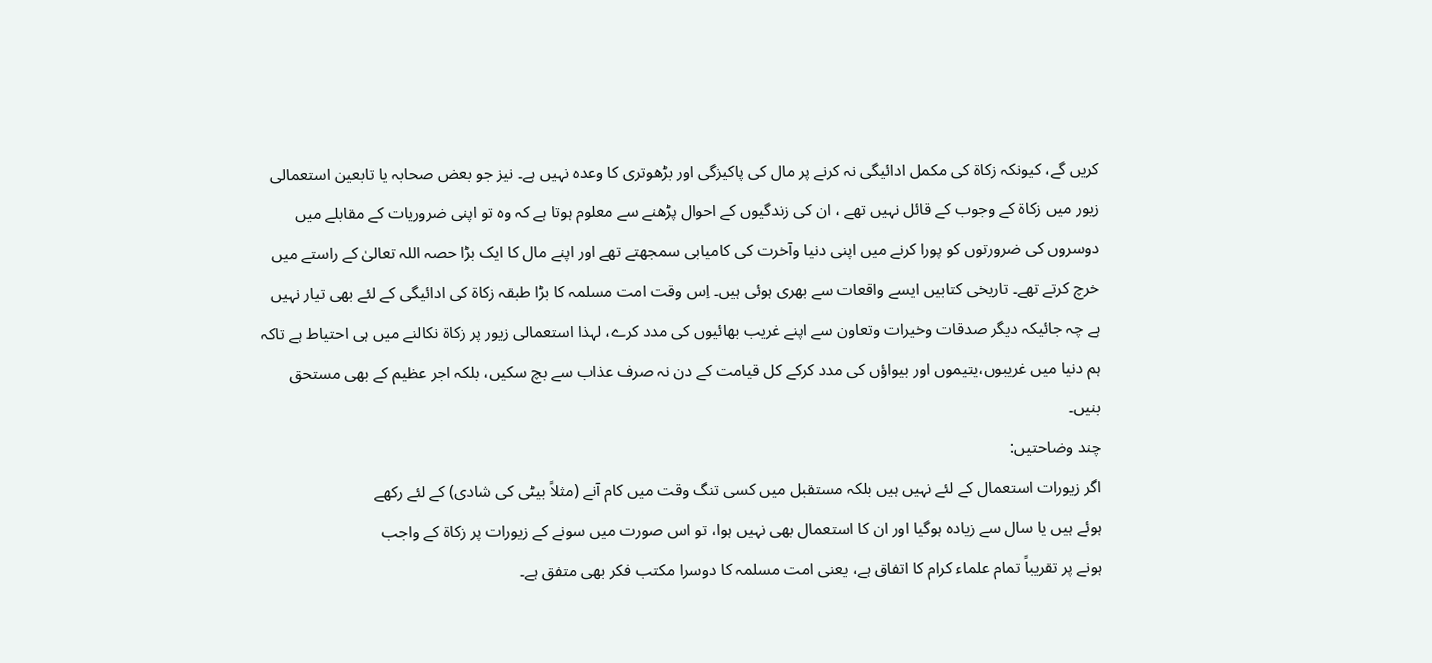کریں گے، کیونکہ زکاۃ کی مکمل ادائیگی نہ کرنے پر مال کی پاکیزگی اور بڑھوتری کا وعدہ نہیں ہے۔ نیز جو بعض صحابہ یا تابعین استعمالی زیور میں زکاۃ کے وجوب کے قائل نہیں تھے ، ان کی زندگیوں کے احوال پڑھنے سے معلوم ہوتا ہے کہ وہ تو اپنی ضروریات کے مقابلے میں دوسروں کی ضرورتوں کو پورا کرنے میں اپنی دنیا وآخرت کی کامیابی سمجھتے تھے اور اپنے مال کا ایک بڑا حصہ اللہ تعالیٰ کے راستے میں خرچ کرتے تھے۔ تاریخی کتابیں ایسے واقعات سے بھری ہوئی ہیں۔ اِس وقت امت مسلمہ کا بڑا طبقہ زکاۃ کی ادائیگی کے لئے بھی تیار نہیں ہے چہ جائیکہ دیگر صدقات وخیرات وتعاون سے اپنے غریب بھائیوں کی مدد کرے، لہذا استعمالی زیور پر زکاۃ نکالنے میں ہی احتیاط ہے تاکہ ہم دنیا میں غریبوں،یتیموں اور بیواؤں کی مدد کرکے کل قیامت کے دن نہ صرف عذاب سے بچ سکیں، بلکہ اجر عظیم کے بھی مستحق بنیں۔
چند وضاحتیں:
اگر زیورات استعمال کے لئے نہیں ہیں بلکہ مستقبل میں کسی تنگ وقت میں کام آنے (مثلاً بیٹی کی شادی) کے لئے رکھے
ہوئے ہیں یا سال سے زیادہ ہوگیا اور ان کا استعمال بھی نہیں ہوا، تو اس صورت میں سونے کے زیورات پر زکاۃ کے واجب
ہونے پر تقریباً تمام علماء کرام کا اتفاق ہے، یعنی امت مسلمہ کا دوسرا مکتب فکر بھی متفق ہے۔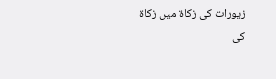زیورات کی زکاۃ میں زکاۃ کی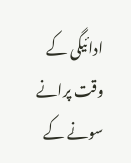ادائیگی کے وقت پرانے سونے کے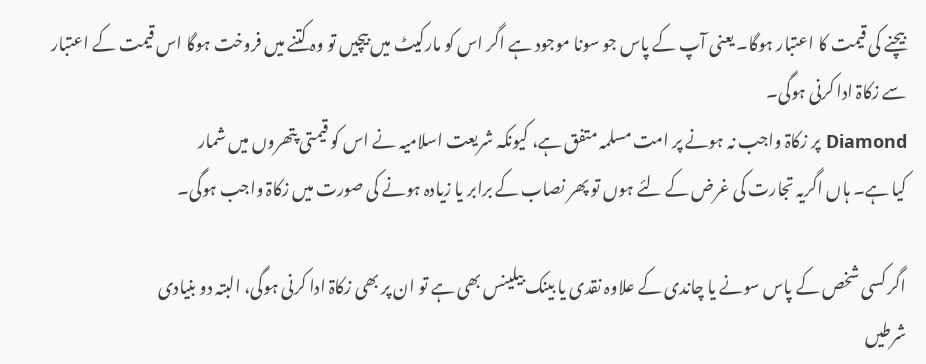بیچنے کی قیمت کا اعتبار ہوگا۔ یعنی آپ کے پاس جو سونا موجود ہے اگر اس کو مارکیٹ میں بیچیں تو وہ کتنے میں فروخت ہوگا اس قیمت کے اعتبار سے زکاۃ ادا کرنی ہوگی۔
Diamond پر زکاۃ واجب نہ ہونے پر امت مسلمہ متفق ہے، کیونکہ شریعت اسلامیہ نے اس کو قیمتی پتھروں میں شمار
کیا ہے۔ ہاں اگریہ تجارت کی غرض کے لئے ہوں تو پھر نصاب کے برابر یا زیادہ ہونے کی صورت میں زکاۃ واجب ہوگی۔

اگر کسی شخص کے پاس سونے یا چاندی کے علاوہ نقدی یا بینک بیلینس بھی ہے تو ان پر بھی زکاۃ ادا کرنی ہوگی، البتہ دو بنیادی
شرطیں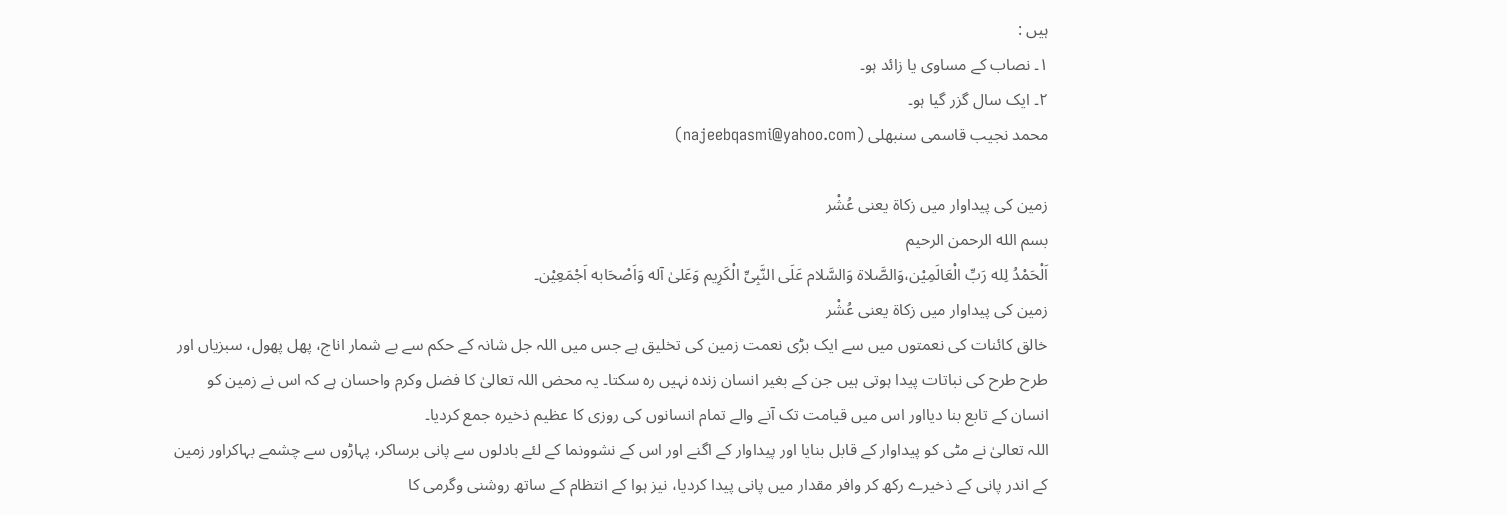ہیں :
۱۔ نصاب کے مساوی یا زائد ہو۔
۲۔ ایک سال گزر گیا ہو۔
محمد نجیب قاسمی سنبھلی (najeebqasmi@yahoo.com)

زمین کی پیداوار میں زکاۃ یعنی عُشْر
بسم الله الرحمن الرحيم
اَلْحَمْدُ لِله رَبِّ الْعَالَمِيْن،وَالصَّلاۃ وَالسَّلام عَلَی النَّبِیِّ الْکَرِيم وَعَلیٰ آله وَاَصْحَابه اَجْمَعِيْن۔
زمین کی پیداوار میں زکاۃ یعنی عُشْر
خالق کائنات کی نعمتوں میں سے ایک بڑی نعمت زمین کی تخلیق ہے جس میں اللہ جل شانہ کے حکم سے بے شمار اناج، پھل پھول، سبزیاں اور طرح طرح کی نباتات پیدا ہوتی ہیں جن کے بغیر انسان زندہ نہیں رہ سکتا۔ یہ محض اللہ تعالیٰ کا فضل وکرم واحسان ہے کہ اس نے زمین کو انسان کے تابع بنا دیااور اس میں قیامت تک آنے والے تمام انسانوں کی روزی کا عظیم ذخیرہ جمع کردیا۔
اللہ تعالیٰ نے مٹی کو پیداوار کے قابل بنایا اور پیداوار کے اگنے اور اس کے نشوونما کے لئے بادلوں سے پانی برساکر، پہاڑوں سے چشمے بہاکراور زمین کے اندر پانی کے ذخیرے رکھ کر وافر مقدار میں پانی پیدا کردیا، نیز ہوا کے انتظام کے ساتھ روشنی وگرمی کا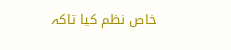خاص نظم کیا تاکہ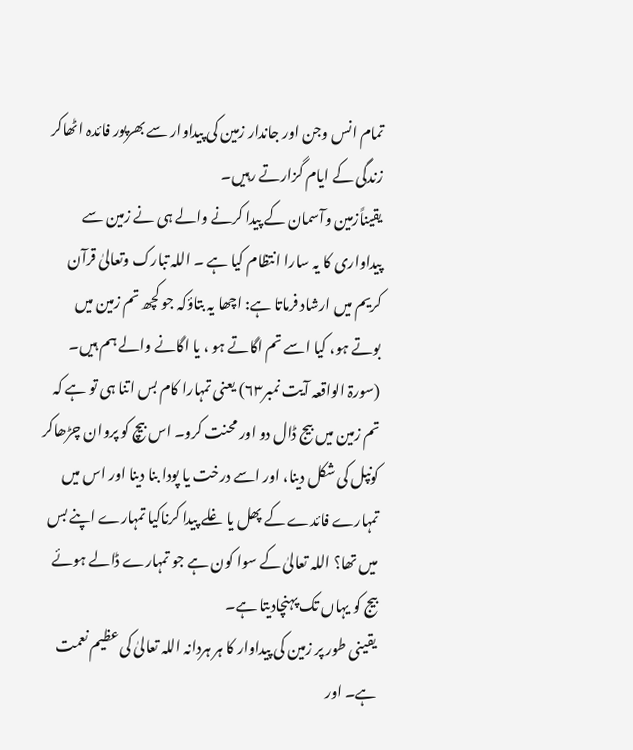تمام انس وجن اور جاندار زمین کی پیداوار سے بھرپور فائدہ اٹھاکر زندگی کے ایام گزارتے رہیں۔
یقیناًزمین وآسمان کے پیدا کرنے والے ہی نے زمین سے پیداواری کا یہ سارا انتظام کیا ہے ۔ اللہ تبارک وتعالیٰ قرآن کریم میں ارشاد فرماتا ہے: اچھا یہ بتاؤکہ جو کچھ تم زمین میں بوتے ہو، کیا اسے تم اگاتے ہو ، یا اگانے والے ہم ہیں۔ (سورۃ الواقعہ آیت نمبر۶۳) یعنی تمہارا کام بس اتنا ہی تو ہے کہ تم زمین میں بیج ڈال دو اور محنت کرو۔ اس بیچ کو پروان چڑھاکر کونپل کی شکل دینا، اور اسے درخت یا پودا بنا دینا اور اس میں تمہارے فائدے کے پھل یا غلے پیدا کرناکیا تمہارے اپنے بس میں تھا؟ اللہ تعالیٰ کے سوا کون ہے جو تمہارے ڈالے ہوئے بیج کو یہاں تک پہنچادیتا ہے۔
یقینی طور پر زمین کی پیداوار کا ہر ہردانہ اللہ تعالیٰ کی عظیم نعمت ہے۔ اور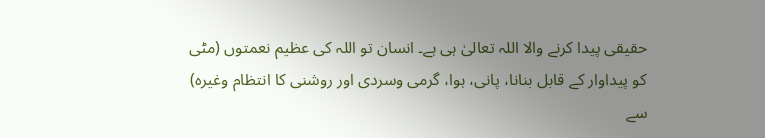حقیقی پیدا کرنے والا اللہ تعالیٰ ہی ہے۔ انسان تو اللہ کی عظیم نعمتوں (مٹی کو پیداوار کے قابل بنانا، پانی، ہوا، گرمی وسردی اور روشنی کا انتظام وغیرہ) سے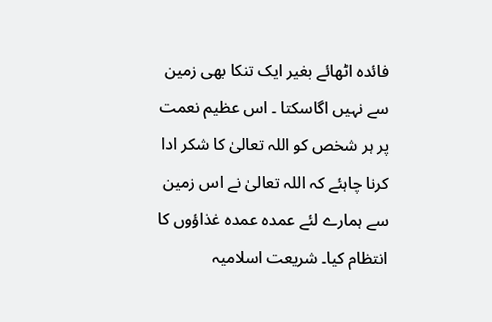فائدہ اٹھائے بغیر ایک تنکا بھی زمین سے نہیں اگاسکتا ۔ اس عظیم نعمت پر ہر شخص کو اللہ تعالیٰ کا شکر ادا کرنا چاہئے کہ اللہ تعالیٰ نے اس زمین سے ہمارے لئے عمدہ عمدہ غذاؤوں کا انتظام کیا۔ شریعت اسلامیہ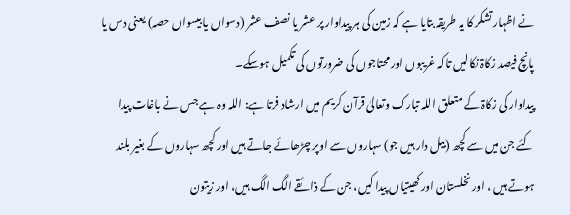نے اظہار تشکر کا یہ طریقہ بتایا ہے کہ زمین کی ہر پیداوار پر عشر یا نصف عشر (دسواں یا بیسواں حصہ) یعنی دس یا پانچ فیصد زکاۃ نکالیں تاکہ غریبوں اور محتاجوں کی ضرورتوں کی تکمیل ہوسکے۔
پیداوار کی زکاۃ کے متعلق اللہ تبارک وتعالیٰ قرآن کریم میں ارشاد فرتا ہے: اللہ وہ ہے جس نے باغات پیدا کئے جن میں سے کچھ (بیل دار ہیں جو) سہاروں سے اوپر چڑھائے جاتے ہیں اور کچھ سہاروں کے بغیر بلند ہوتے ہیں ، اور نخلستان اور کھیتیاں پیدا کیں، جن کے ذائقے الگ الگ ہیں، اور زیتون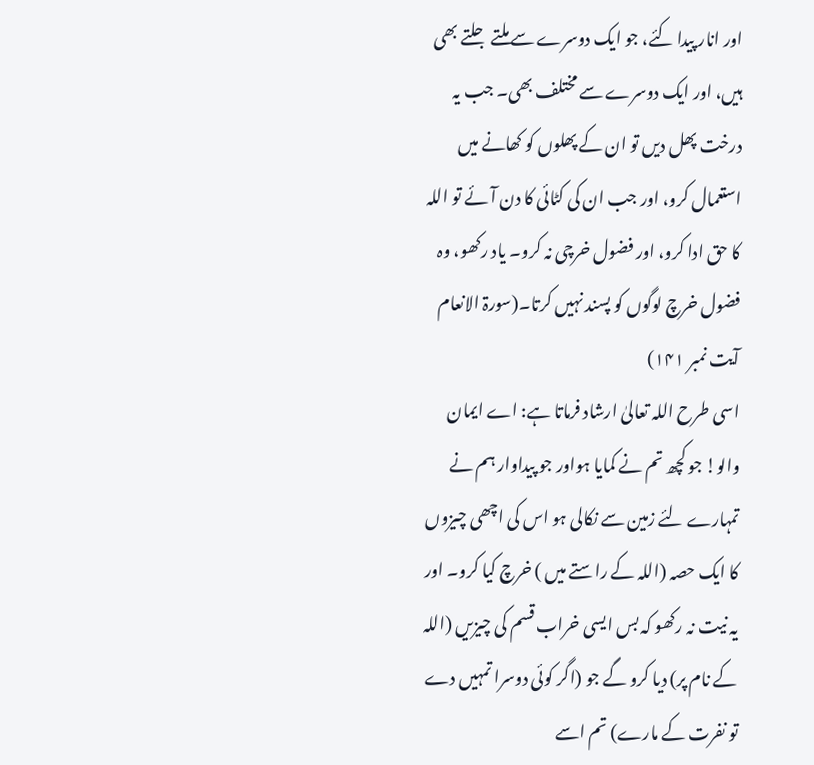اور انار پیدا کئے، جو ایک دوسرے سے ملتے جلتے بھی ہیں، اور ایک دوسرے سے مختلف بھی۔ جب یہ درخت پھل دیں تو ان کے پھلوں کو کھانے میں استعمال کرو، اور جب ان کی کٹائی کا دن آئے تو اللہ کا حق ادا کرو، اور فضول خرچی نہ کرو۔ یاد رکھو، وہ فضول خرچ لوگوں کو پسند نہیں کرتا۔(سورۃ الانعام آیت نمبر ۱۴۱)
اسی طرح اللہ تعالیٰ ارشاد فرماتا ہے: اے ایمان والو! جو کچھ تم نے کمایا ہواور جو پیداوار ہم نے تمہارے لئے زمین سے نکالی ہو اس کی اچھی چیزوں کا ایک حصہ (اللہ کے راستے میں ) خرچ کیا کرو۔ اور یہ نیت نہ رکھو کہ بس ایسی خراب قسم کی چیزیں (اللہ کے نام پر) دیا کرو گے جو (اگر کوئی دوسرا تمہیں دے تو نفرت کے مارے) تم اسے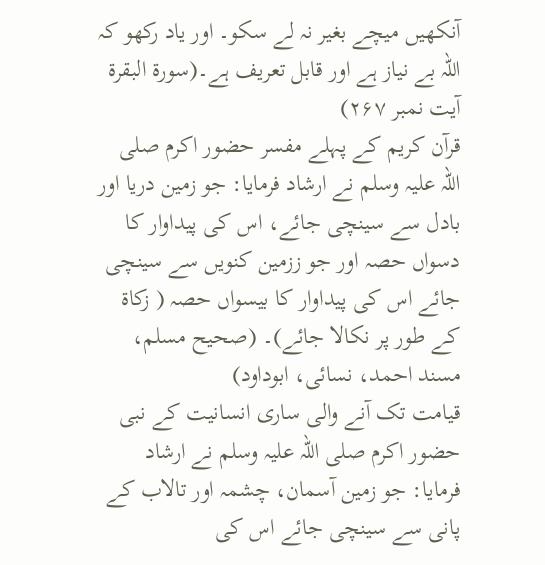آنکھیں میچے بغیر نہ لے سکو۔ اور یاد رکھو کہ اللہ بے نیاز ہے اور قابل تعریف ہے۔(سورۃ البقرۃ آیت نمبر ۲۶۷)
قرآن کریم کے پہلے مفسر حضور اکرم صلی اللہ علیہ وسلم نے ارشاد فرمایا: جو زمین دریا اور بادل سے سینچی جائے، اس کی پیداوار کا دسواں حصہ اور جو ززمین کنویں سے سینچی جائے اس کی پیداوار کا بیسواں حصہ ( زکاۃ کے طور پر نکالا جائے)۔ (صحیح مسلم، مسند احمد، نسائی، ابوداود)
قیامت تک آنے والی ساری انسانیت کے نبی حضور اکرم صلی اللہ علیہ وسلم نے ارشاد فرمایا: جو زمین آسمان، چشمہ اور تالاب کے پانی سے سینچی جائے اس کی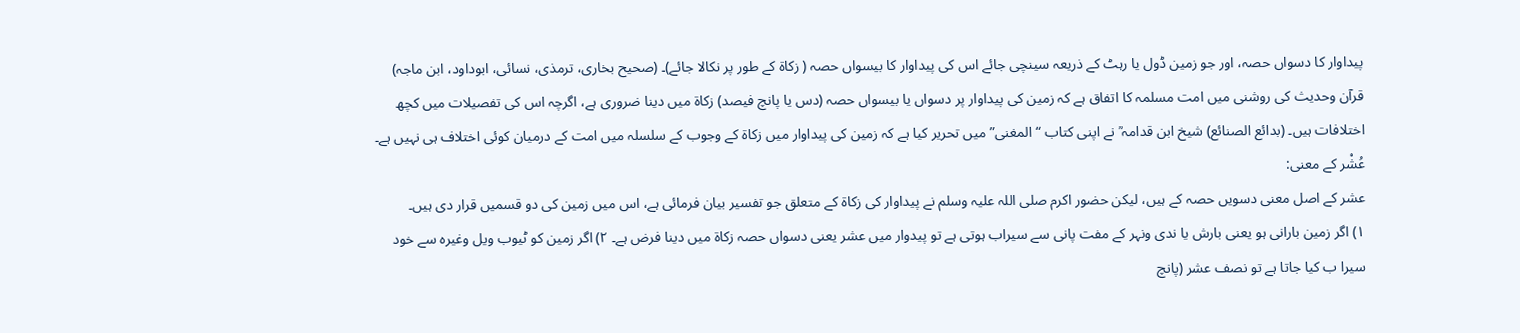پیداوار کا دسواں حصہ، اور جو زمین ڈول یا رہٹ کے ذریعہ سینچی جائے اس کی پیداوار کا بیسواں حصہ ( زکاۃ کے طور پر نکالا جائے)۔ (صحیح بخاری، ترمذی، نسائی، ابوداود، ابن ماجہ)
قرآن وحدیث کی روشنی میں امت مسلمہ کا اتفاق ہے کہ زمین کی پیداوار پر دسواں یا بیسواں حصہ (دس یا پانچ فیصد) زکاۃ میں دینا ضروری ہے، اگرچہ اس کی تفصیلات میں کچھ اختلافات ہیں۔ (بدائع الصنائع) شیخ ابن قدامہ ؒ نے اپنی کتاب “المغنی” میں تحریر کیا ہے کہ زمین کی پیداوار میں زکاۃ کے وجوب کے سلسلہ میں امت کے درمیان کوئی اختلاف ہی نہیں ہے۔
عُشْر کے معنی:
عشر کے اصل معنی دسویں حصہ کے ہیں، لیکن حضور اکرم صلی اللہ علیہ وسلم نے پیداوار کی زکاۃ کے متعلق جو تفسیر بیان فرمائی ہے، اس میں زمین کی دو قسمیں قرار دی ہیں۔
۱) اگر زمین بارانی ہو یعنی بارش یا ندی ونہر کے مفت پانی سے سیراب ہوتی ہے تو پیدوار میں عشر یعنی دسواں حصہ زکاۃ میں دینا فرض ہے۔ ۲) اگر زمین کو ٹیوب ویل وغیرہ سے خود سیرا ب کیا جاتا ہے تو نصف عشر (پانچ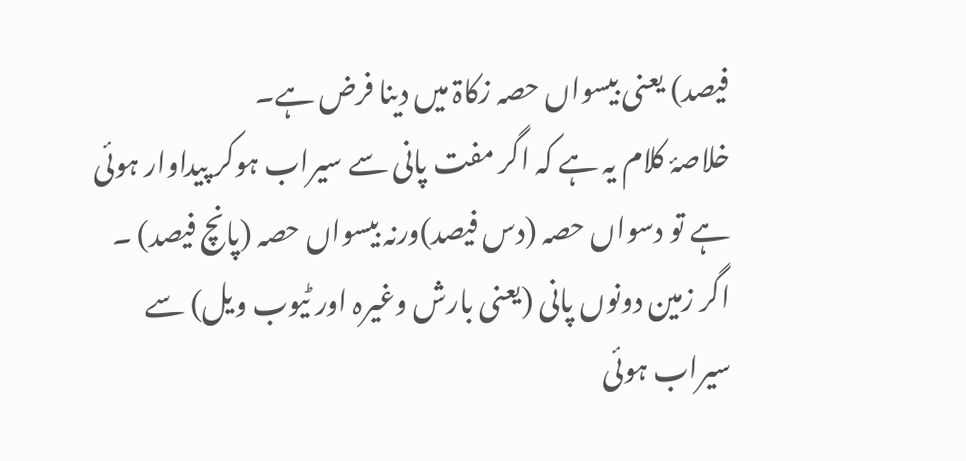فیصد) یعنی بیسواں حصہ زکاۃ میں دینا فرض ہے۔
خلاصۂ کلام یہ ہے کہ اگر مفت پانی سے سیراب ہوکر پیداوار ہوئی ہے تو دسواں حصہ (دس فیصد)ورنہ بیسواں حصہ (پانچ فیصد) ۔
اگر زمین دونوں پانی (یعنی بارش وغیرہ اور ٹیوب ویل) سے سیراب ہوئی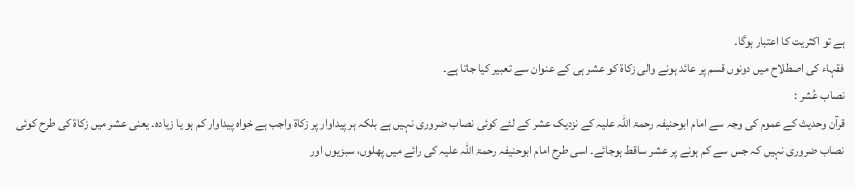ہے تو اکثریت کا اعتبار ہوگا۔
فقہاء کی اصطلاح میں دونوں قسم پر عائد ہونے والی زکاۃ کو عشر ہی کے عنوان سے تعبیر کیا جاتا ہے۔
نصاب عُشر :
قرآن وحدیث کے عموم کی وجہ سے امام ابوحنیفہ رحمۃ اللہ علیہ کے نزدیک عشر کے لئے کوئی نصاب ضروری نہیں ہے بلکہ ہر پیداوار پر زکاۃ واجب ہے خواہ پیداوار کم ہو یا زیادہ۔ یعنی عشر میں زکاۃ کی طرح کوئی نصاب ضروری نہیں کہ جس سے کم ہونے پر عشر ساقط ہوجائے۔ اسی طرح امام ابوحنیفہ رحمۃ اللہ علیہ کی رائے میں پھلوں، سبزیوں اور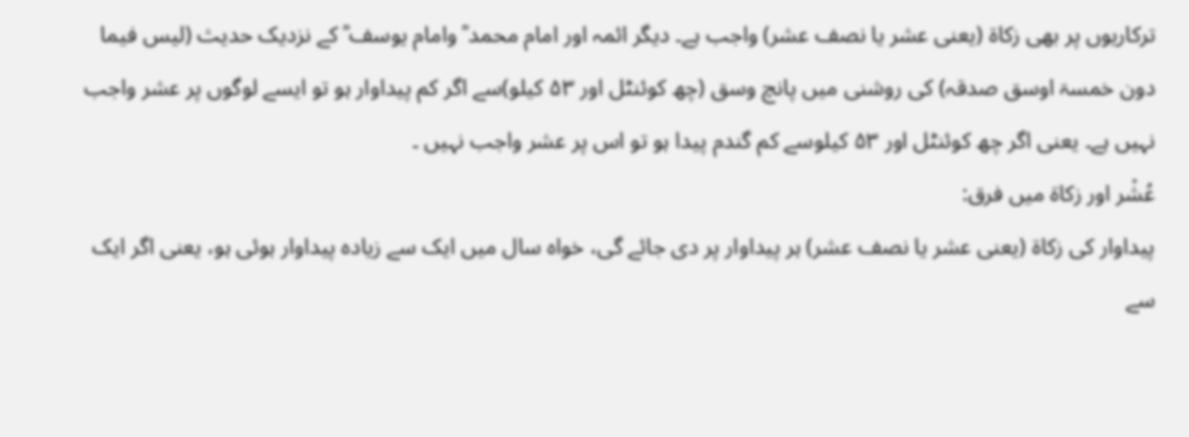ترکاریوں پر بھی زکاۃ (یعنی عشر یا نصف عشر) واجب ہے۔ دیگر ائمہ اور امام محمد ؒ وامام یوسف ؒ کے نزدیک حدیث (لیس فیما دون خمسۃ اوسق صدقہ) کی روشنی میں پانچ وسق (چھ کوئنٹل اور ۵۳ کیلو)سے اگر کم پیداوار ہو تو ایسے لوگوں پر عشر واجب نہیں ہے۔ یعنی اگر چھ کوئنٹل اور ۵۳ کیلوسے کم گندم پیدا ہو تو اس پر عشر واجب نہیں ۔
عُشْر اور زکاۃ میں فرق:
پیداوار کی زکاۃ (یعنی عشر یا نصف عشر) ہر پیداوار پر دی جائے گی، خواہ سال میں ایک سے زیادہ پیداوار ہوئی ہو، یعنی اگر ایک سے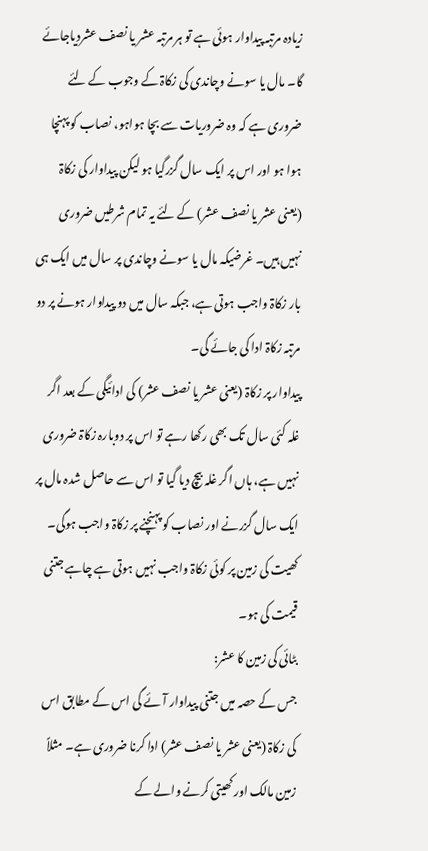زیادہ مرتبہ پیداوار ہوئی ہے تو ہر مرتبہ عشر یا نصف عشردیاجائے گا۔ مال یا سونے وچاندی کی زکاۃ کے وجوب کے لئے ضروری ہے کہ وہ ضروریات سے بچا ہواہو، نصاب کو پہنچا ہوا ہو اور اس پر ایک سال گزرگیا ہو لیکن پیداوار کی زکاۃ (یعنی عشر یا نصف عشر) کے لئے یہ تمام شرطیں ضروری نہیں ہیں۔ غرضیکہ مال یا سونے وچاندی پر سال میں ایک ہی بار زکاۃ واجب ہوتی ہے، جبکہ سال میں دو پیداوار ہونے پر دو مرتبہ زکاۃ ادا کی جائے گی۔
پیداوار پر زکاۃ (یعنی عشر یا نصف عشر) کی ادائیگی کے بعد اگر غلہ کئی سال تک بھی رکھا رہے تو اس پر دوبارہ زکاۃ ضروری نہیں ہے، ہاں اگر غلہ بیچ دیا گیا تو اس سے حاصل شدہ مال پر ایک سال گزرنے اور نصاب کو پہنچنے پر زکاۃ واجب ہوگی۔
کھیت کی زمین پر کوئی زکاۃ واجب نہیں ہوتی ہے چاہے جتنی قیمت کی ہو۔
بٹائی کی زمین کا عشر:
جس کے حصہ میں جتنی پیداوار آئے گی اس کے مطابق اس کی زکاۃ (یعنی عشر یا نصف عشر) ادا کرنا ضروری ہے۔ مثلاً زمین مالک اور کھیتی کرنے والے کے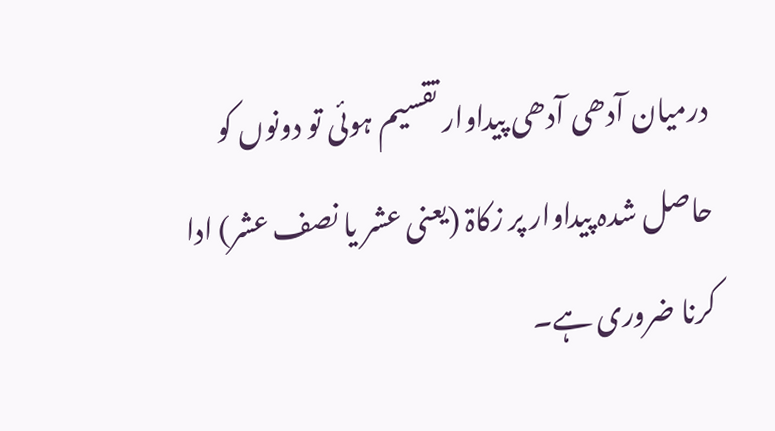درمیان آدھی آدھی پیداوار تقسیم ہوئی تو دونوں کو حاصل شدہ پیداوار پر زکاۃ (یعنی عشر یا نصف عشر) ادا کرنا ضروری ہے۔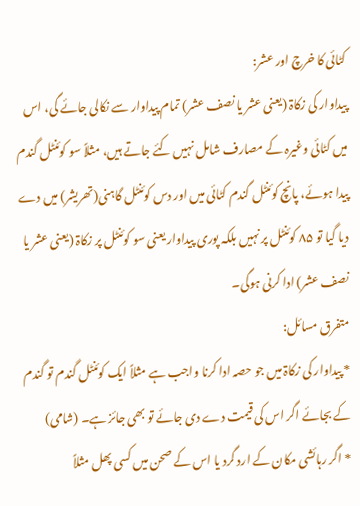کٹائی کا خرچ اور عشر:
پیداوار کی زکاۃ (یعنی عشر یا نصف عشر) تمام پیداوار سے نکالی جائے گی، اس میں کٹائی وغیرہ کے مصارف شامل نہیں کئے جاتے ہیں، مثلاً سو کوئنٹل گندم پیدا ہوئے، پانچ کوئنٹل گندم کٹائی میں اور دس کوئنٹل گاہنی(تھریشر) میں دے دیا گیا تو ۸۵ کوئنٹل پر نہیں بلکہ پوری پیداوار یعنی سو کوئنٹل پر زکاۃ (یعنی عشر یا نصف عشر) ادا کرنی ہوگی۔
متفرق مسائل:
* پیداوار کی زکاۃ میں جو حصہ ادا کرنا واجب ہے مثلاً ایک کوئنٹل گندم تو گندم کے بجائے اگر اس کی قیمت دے دی جائے تو بھی جائز ہے۔ (شامی)
* اگر رہائشی مکان کے ارد گرد یا اس کے صحن میں کسی پھل مثلاً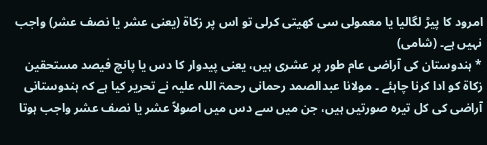امرود کا پیڑ لگالیا یا معمولی سی کھیتی کرلی تو اس پر زکاۃ (یعنی عشر یا نصف عشر) واجب نہیں ہے۔ (شامی)
* ہندوستان کی آراضی عام طور پر عشری ہیں، یعنی پیدوار کا دس یا پانچ فیصد مستحقین زکاۃ کو ادا کرنا چاہئے ۔ مولانا عبدالصمد رحمانی رحمۃ اللہ علیہ نے تحریر کیا ہے کہ ہندوستانی آراضی کی کل تیرہ صورتیں ہیں، جن میں سے دس میں اصولاً عشر یا نصف عشر واجب ہوتا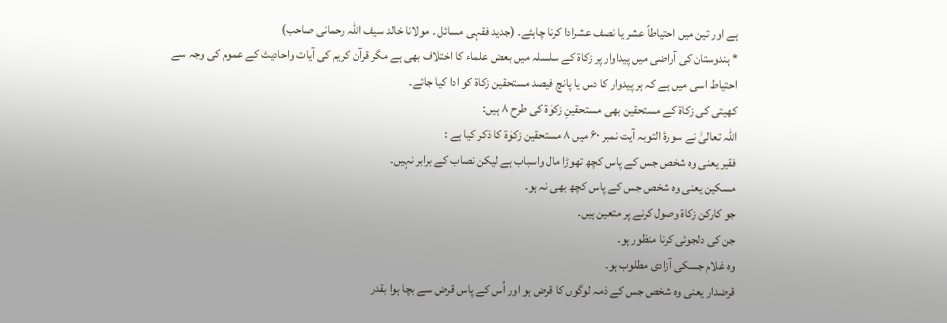ہے اور تین میں احتیاطاً عشر یا نصف عشرادا کرنا چاہئے۔ (جدید فقہی مسائل ۔ مولانا خالد سیف اللہ رحمانی صاحب)
* ہندوستان کی آراضی میں پیداوار پر زکاۃ کے سلسلہ میں بعض علماء کا اختلاف بھی ہے مگر قرآن کریم کی آیات واحادیث کے عموم کی وجہ سے احتیاط اسی میں ہے کہ ہر پیدوار کا دس یا پانچ فیصد مستحقین زکاۃ کو ادا کیا جائے۔
کھیتی کی زکاۃ کے مستحقین بھی مستحقینِ زکوٰۃ کی طرح ۸ ہیں:
اللہ تعالیٰ نے سورۂ التوبہ آیت نمبر ۶۰ میں ۸ مستحقین زکوٰۃ کا ذکر کیا ہے :
فقیر یعنی وہ شخص جس کے پاس کچھ تھوڑا مال واسباب ہے لیکن نصاب کے برابر نہیں۔
مسکین یعنی وہ شخص جس کے پاس کچھ بھی نہ ہو۔
جو کارکن زکاۃ وصول کرنے پر متعین ہیں۔
جن کی دلجوئی کرنا منظور ہو۔
وہ غلام جسکی آزادی مطلوب ہو۔
قرضدار یعنی وہ شخص جس کے ذمہ لوگوں کا قرض ہو اور اُس کے پاس قرض سے بچا ہوا بقدر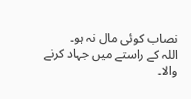نصاب کوئی مال نہ ہو۔
اللہ کے راستے میں جہاد کرنے والا۔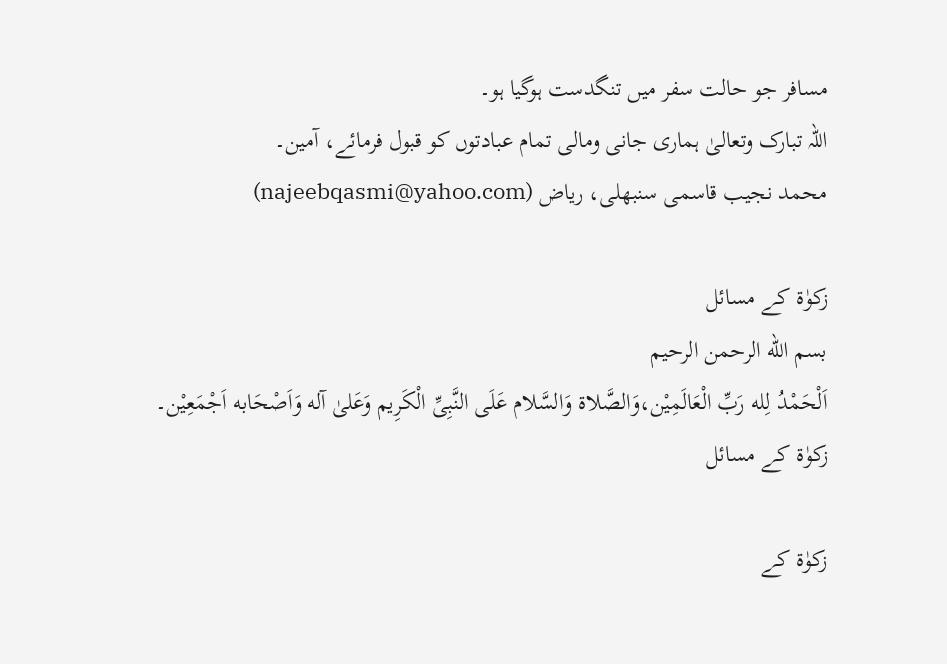مسافر جو حالت سفر میں تنگدست ہوگیا ہو۔
اللہ تبارک وتعالیٰ ہماری جانی ومالی تمام عبادتوں کو قبول فرمائے، آمین۔
محمد نجیب قاسمی سنبھلی، ریاض (najeebqasmi@yahoo.com)

زکوٰۃ کے مسائل
بسم الله الرحمن الرحيم
اَلْحَمْدُ لِله رَبِّ الْعَالَمِيْن،وَالصَّلاۃ وَالسَّلام عَلَی النَّبِیِّ الْکَرِيم وَعَلیٰ آله وَاَصْحَابه اَجْمَعِيْن۔
زکوٰۃ کے مسائل

زکوٰۃ کے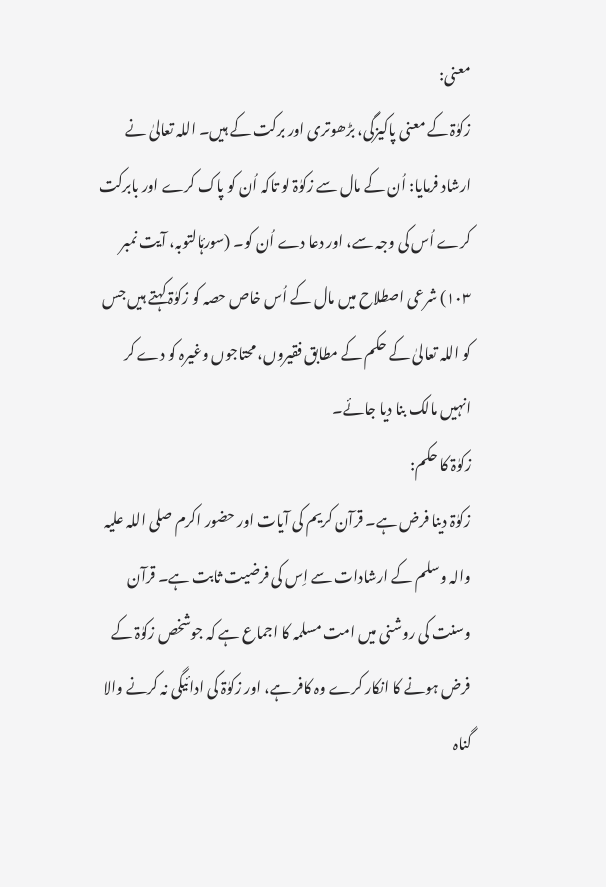معنی:
زکوٰۃ کے معنی پاکیزگی، بڑھوتری اور برکت کے ہیں۔ اللہ تعالیٰ نے ارشاد فرمایا: اُن کے مال سے زکوٰۃ لو تاکہ اُن کو پاک کرے اور بابرکت کرے اُس کی وجہ سے، اور دعا دے اُن کو۔ (سورۂالتوبہ، آیت نمبر ۱۰۳) شرعی اصطلاح میں مال کے اُس خاص حصہ کو زکوٰۃ کہتے ہیں جس کو اللہ تعالیٰ کے حکم کے مطابق فقیروں، محتاجوں وغیرہ کو دے کر انہیں مالک بنا دیا جائے۔
زکوٰۃ کا حکم:
زکوٰۃ دینا فرض ہے۔ قرآن کریم کی آیات اور حضور اکرم صلی اللہ علیہ والہ وسلم کے ارشادات سے اِس کی فرضیت ثابت ہے۔ قرآن وسنت کی روشنی میں امت مسلمہ کا اجماع ہے کہ جوشخص زکوٰۃ کے فرض ہونے کا انکار کرے وہ کافر ہے، اور زکوٰۃ کی ادائیگی نہ کرنے والا گناہ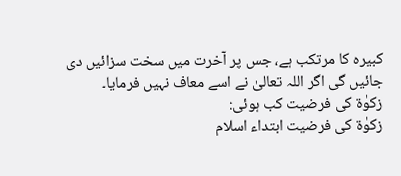کبیرہ کا مرتکب ہے، جس پر آخرت میں سخت سزائیں دی جائیں گی اگر اللہ تعالیٰ نے اسے معاف نہیں فرمایا۔
زکوٰۃ کی فرضیت کب ہوئی:
زکوٰۃ کی فرضیت ابتداء اسلام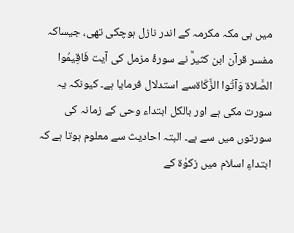میں ہی مکہ مکرمہ کے اندر نازل ہوچکی تھی، جیساکہ مفسر قرآن ابن کثیرؒ نے سورۂ مزمل کی آیت فَاقِيمُوا الصَّلاۃ وَآتُوا الزَّکَاۃسے استدلال فرمایا ہے۔ کیونکہ یہ سورت مکی ہے اور بالکل ابتداء وحی کے زمانہ کی سورتوں میں سے ہے۔ البتہ احادیث سے معلوم ہوتا ہے کہ ابتداءِ اسلام میں زکوٰۃ کے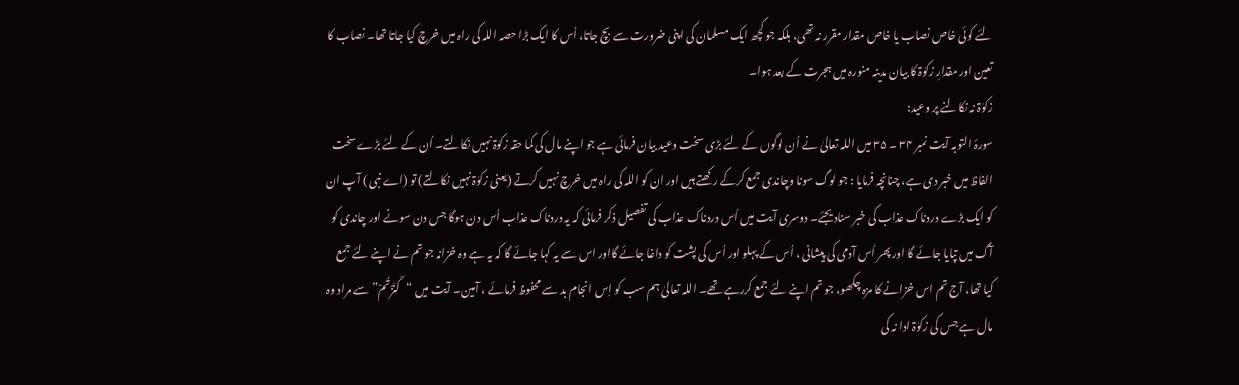لئے کوئی خاص نصاب یا خاص مقدار مقرر نہ تھی، بلکہ جو کچھ ایک مسلمان کی اپنی ضرورت سے بچ جاتا، اُس کا ایک بڑا حصہ اللہ کی راہ میں خرچ کیا جاتا تھا۔ نصاب کا تعین اور مقدارِ زکوٰۃ کا بیان مدینہ منورہ میں ہجرت کے بعد ہوا۔
زکوٰۃ نہ نکالنے پر وعید:
سورۂ التوبہ آیت نمبر ۳۴ ۔ ۳۵ میں اللہ تعالیٰ نے اُن لوگوں کے لئے بڑی سخت وعید بیان فرمائی ہے جو اپنے مال کی کما حقہ زکوٰۃ نہیں نکالتے۔ اُن کے لئے بڑے سخت الفاظ میں خبر دی ہے، چنانچہ فرمایا : جو لوگ سونا وچاندی جمع کرکے رکھتے ہیں اور ان کو اللہ کی راہ میں خرچ نہیں کرتے (یعنی زکوٰۃ نہیں نکالتے) تو (اے نبی ) آپ ان کو ایک بڑے دردناک عذاب کی خبر سنادیجئے۔ دوسری آیت میں اُس دردناک عذاب کی تفصیل ذکر فرمائی کہ یہ دردناک عذاب اُس دن ہوگا جس دن سونے اور چاندی کو آگ میں تپایا جائے گا اور پھر اُس آدمی کی پیشانی ، اُس کے پہلو اور اُس کی پشت کو داغا جائے گااور اس سے یہ کہا جائے گا کہ یہ ہے وہ خزانہ جو تم نے اپنے لئے جمع کیا تھا، آج تم اس خزانے کا مزہ چکھو، جو تم اپنے لئے جمع کررہے تھے۔ اللہ تعالیٰ ہم سب کو اِس انجام بد سے محفوظ فرمائے ، آمین۔ آیت میں “کَنَزْتُمْ” سے مراد وہ مال ہے جس کی زکوٰۃ ادا نہ کی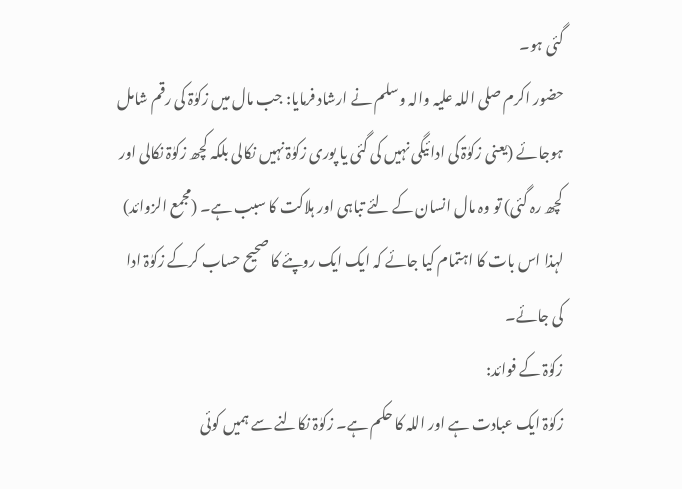گئی ہو۔
حضور اکرم صلی اللہ علیہ والہ وسلم نے ارشاد فرمایا: جب مال میں زکوٰۃ کی رقم شامل ہوجائے (یعنی زکوٰۃ کی ادائیگی نہیں کی گئی یا پوری زکوٰۃ نہیں نکالی بلکہ کچھ زکوٰۃ نکالی اور کچھ رہ گئی) تو وہ مال انسان کے لئے تباہی اور ہلاکت کا سبب ہے۔ (مجمع الزوائد) لہذا اس بات کا اہتمام کیا جائے کہ ایک ایک روپئے کا صحیح حساب کرکے زکوٰۃ ادا کی جائے۔
زکوٰۃ کے فوائد:
زکوٰۃ ایک عبادت ہے اور اللہ کا حکم ہے۔ زکوٰۃ نکالنے سے ہمیں کوئی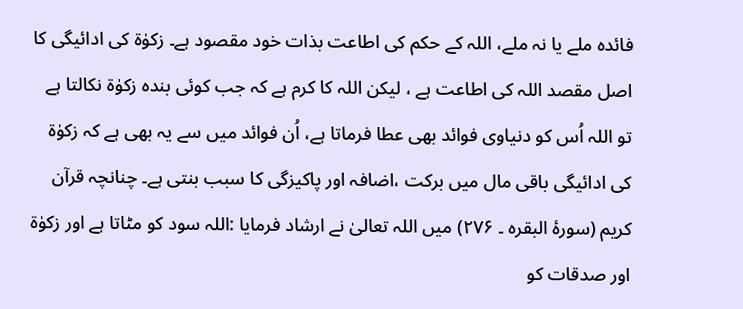فائدہ ملے یا نہ ملے، اللہ کے حکم کی اطاعت بذات خود مقصود ہے۔ زکوٰۃ کی ادائیگی کا اصل مقصد اللہ کی اطاعت ہے ، لیکن اللہ کا کرم ہے کہ جب کوئی بندہ زکوٰۃ نکالتا ہے تو اللہ اُس کو دنیاوی فوائد بھی عطا فرماتا ہے، اُن فوائد میں سے یہ بھی ہے کہ زکوٰۃ کی ادائیگی باقی مال میں برکت ،اضافہ اور پاکیزگی کا سبب بنتی ہے۔ چنانچہ قرآن کریم (سورۂ البقرہ ۔ ۲۷۶) میں اللہ تعالیٰ نے ارشاد فرمایا :اللہ سود کو مٹاتا ہے اور زکوٰۃ اور صدقات کو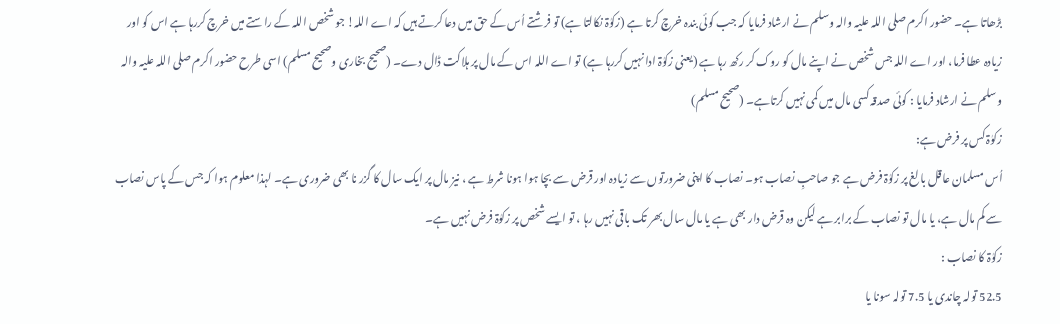بڑھاتا ہے۔ حضور اکرم صلی اللہ علیہ والہ وسلم نے ارشاد فرمایا کہ جب کوئی بندہ خرچ کرتا ہے (زکوٰۃ نکالتا ہے) تو فرشتے اُس کے حق میں دعا کرتے ہیں کہ اے اللہ! جو شخص اللہ کے راستے میں خرچ کررہا ہے اس کو اور زیادہ عطا فرما، اور اے اللہ جس شخص نے اپنے مال کو روک کر رکھ رہا ہے (یعنی زکوٰۃ ادا نہیں کررہا ہے) تو اے اللہ اس کے مال پر ہلاکت ڈال دے۔ (صحیح بخاری وصحیح مسلم) اسی طرح حضور اکرم صلی اللہ علیہ والہ وسلم نے ارشاد فرمایا : کوئی صدقہ کسی مال میں کمی نہیں کرتاہے۔ (صحیح مسلم)
زکوٰۃ کس پر فرض ہے:
اُس مسلمان عاقل بالغ پر زکوٰۃ فرض ہے جو صاحبِ نصاب ہو۔ نصاب کا اپنی ضرورتوں سے زیادہ اور قرض سے بچا ہوا ہونا شرط ہے ، نیز مال پر ایک سال کا گزر نا بھی ضروری ہے۔ لہذا معلوم ہوا کہ جس کے پاس نصاب سے کم مال ہے، یا مال تو نصاب کے برابر ہے لیکن وہ قرض دار بھی ہے یا مال سال بھر تک باقی نہیں رہا ، تو ایسے شخص پر زکوٰۃ فرض نہیں ہے۔
زکوٰۃ کا نصاب :
52.5 تولہ چاندی یا 7.5 تولہ سونا یا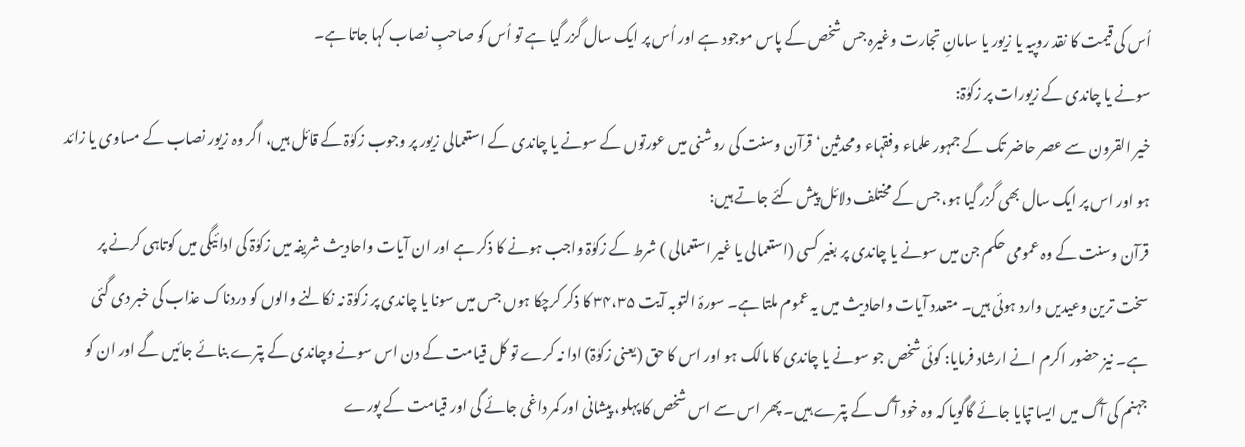اُس کی قیمت کا نقد روپیہ یا زیور یا سامانِ تجارت وغیرہ جس شخص کے پاس موجود ہے اور اُس پر ایک سال گزر گیا ہے تو اُس کو صاحبِ نصاب کہا جاتا ہے۔
سونے یا چاندی کے زیورات پر زکوٰۃ:
خیر القرون سے عصر حاضر تک کے جمہور علماء وفقہاء ومحدثین‘ قرآن وسنت کی روشنی میں عورتوں کے سونے یا چاندی کے استعمالی زیور پر وجوب زکوٰۃ کے قائل ہیں، اگر وہ زیور نصاب کے مساوی یا زائد ہو اور اس پر ایک سال بھی گزر گیا ہو، جس کے مختلف دلائل پیش کئے جاتے ہیں:
قرآن وسنت کے وہ عمومی حکم جن میں سونے یا چاندی پر بغیر کسی (استعمالی یا غیر استعمالی ) شرط کے زکوٰۃ واجب ہونے کا ذکر ہے اور ان آیات واحادیث شریفہ میں زکوٰۃ کی ادائیگی میں کوتاہی کرنے پر سخت ترین وعیدیں وارد ہوئی ہیں۔ متعدد آیات واحادیث میں یہ عموم ملتا ہے۔ سورۂ التوبہ آیت ۳۴،۳۵ کا ذکر کرچکا ہوں جس میں سونا یا چاندی پر زکوٰۃ نہ نکالنے والوں کو دردناک عذاب کی خبر دی گئی ہے۔ نیز حضور اکرم انے ارشاد فرمایا: کوئی شخص جو سونے یا چاندی کا مالک ہو اور اس کا حق (یعنی زکوٰۃ) ادا نہ کرے تو کل قیامت کے دن اس سونے وچاندی کے پترے بنائے جائیں گے اور ان کو جہنم کی آگ میں ایسا تپایا جائے گاگویا کہ وہ خود آگ کے پترے ہیں۔ پھر اس سے اس شخص کا پہلو، پیشانی اور کمر داغی جائے گی اور قیامت کے پورے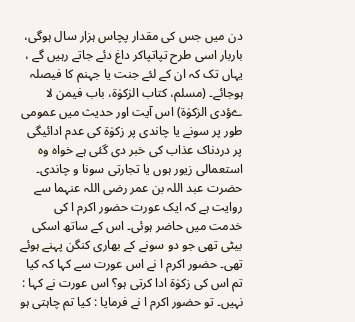دن میں جس کی مقدار پچاس ہزار سال ہوگی، باربار اسی طرح تپاتپاکر داغ دئے جاتے رہیں گے ، یہاں تک کہ ان کے لئے جنت یا جہنم کا فیصلہ ہوجائے۔ (مسلم، کتاب الزکوٰۃ، باب فیمن لا ےؤدی الزکوٰۃ) اس آیت اور حدیث میں عمومی طور پر سونے یا چاندی پر زکوٰۃ کی عدم ادائیگی پر دردناک عذاب کی خبر دی گئی ہے خواہ وہ استعمالی زیور ہوں یا تجارتی سونا و چاندی۔
حضرت عبد اللہ بن عمر رضی اللہ عنہما سے روایت ہے کہ ایک عورت حضور اکرم ا کی خدمت میں حاضر ہوئی۔ اس کے ساتھ اسکی بیٹی تھی جو دو سونے کے بھاری کنگن پہنے ہوئے تھی۔ حضور اکرم ا نے اس عورت سے کہا کہ کیا تم اس کی زکوٰۃ ادا کرتی ہو؟ اس عورت نے کہا : نہیں۔ تو حضور اکرم ا نے فرمایا : کیا تم چاہتی ہو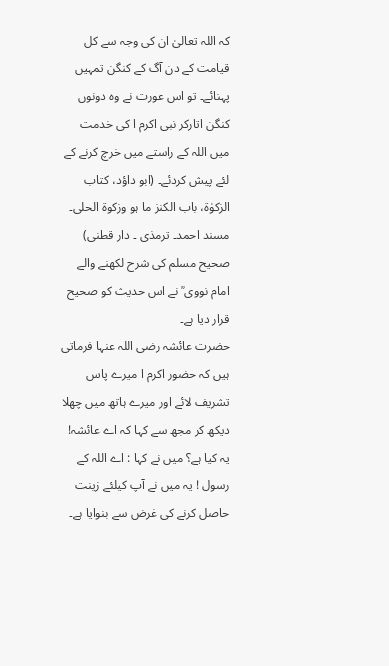کہ اللہ تعالیٰ ان کی وجہ سے کل قیامت کے دن آگ کے کنگن تمہیں پہنائے۔ تو اس عورت نے وہ دونوں کنگن اتارکر نبی اکرم ا کی خدمت میں اللہ کے راستے میں خرچ کرنے کے لئے پیش کردئے۔ (ابو داؤد، کتاب الزکوٰۃ، باب الکنز ما ہو وزکوۃ الحلی۔ مسند احمد۔ ترمذی ۔ دار قطنی) صحیح مسلم کی شرح لکھنے والے امام نووی ؒ نے اس حدیث کو صحیح قرار دیا ہے۔
حضرت عائشہ رضی اللہ عنہا فرماتی ہیں کہ حضور اکرم ا میرے پاس تشریف لائے اور میرے ہاتھ میں چھلا دیکھ کر مجھ سے کہا کہ اے عائشہ! یہ کیا ہے؟ میں نے کہا : اے اللہ کے رسول ! یہ میں نے آپ کیلئے زینت حاصل کرنے کی غرض سے بنوایا ہے۔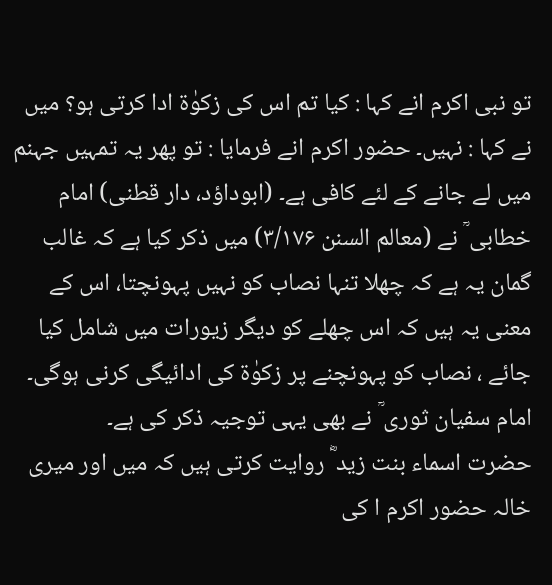تو نبی اکرم انے کہا : کیا تم اس کی زکوٰۃ ادا کرتی ہو؟ میں نے کہا : نہیں۔ حضور اکرم انے فرمایا : تو پھر یہ تمہیں جہنم میں لے جانے کے لئے کافی ہے۔ (ابوداؤد، دار قطنی) امام خطابی ؒ نے (معالم السنن ۳/۱۷۶) میں ذکر کیا ہے کہ غالب گمان یہ ہے کہ چھلا تنہا نصاب کو نہیں پہونچتا، اس کے معنی یہ ہیں کہ اس چھلے کو دیگر زیورات میں شامل کیا جائے ، نصاب کو پہونچنے پر زکوٰۃ کی ادائیگی کرنی ہوگی۔ امام سفیان ثوری ؒ نے بھی یہی توجیہ ذکر کی ہے۔
حضرت اسماء بنت زید ؓ روایت کرتی ہیں کہ میں اور میری خالہ حضور اکرم ا کی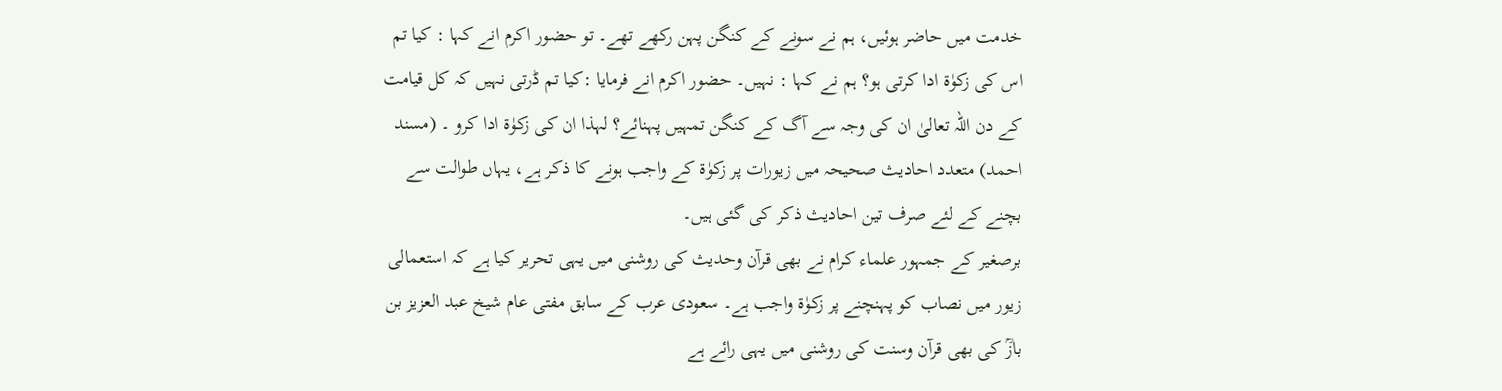خدمت میں حاضر ہوئیں، ہم نے سونے کے کنگن پہن رکھے تھے۔ تو حضور اکرم انے کہا : کیا تم اس کی زکوٰۃ ادا کرتی ہو؟ ہم نے کہا : نہیں۔ حضور اکرم انے فرمایا :کیا تم ڈرتی نہیں کہ کل قیامت کے دن اللہ تعالیٰ ان کی وجہ سے آگ کے کنگن تمہیں پہنائے؟ لہذا ان کی زکوٰۃ ادا کرو ۔ (مسند احمد) متعدد احادیث صحیحہ میں زیورات پر زکوٰۃ کے واجب ہونے کا ذکر ہے، یہاں طوالت سے بچنے کے لئے صرف تین احادیث ذکر کی گئی ہیں۔
برصغیر کے جمہور علماء کرام نے بھی قرآن وحدیث کی روشنی میں یہی تحریر کیا ہے کہ استعمالی زیور میں نصاب کو پہنچنے پر زکوٰۃ واجب ہے۔ سعودی عرب کے سابق مفتی عام شیخ عبد العزیز بن بازؒ کی بھی قرآن وسنت کی روشنی میں یہی رائے ہے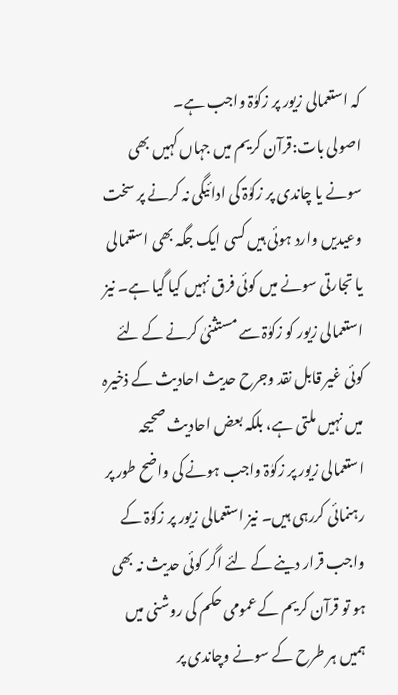کہ استعمالی زیور پر زکوٰۃ واجب ہے۔
اصولی بات:قرآن کریم میں جہاں کہیں بھی سونے یا چاندی پر زکوٰۃ کی ادائیگی نہ کرنے پر سخت وعیدیں وارد ہوئی ہیں کسی ایک جگہ بھی استعمالی یا تجارتی سونے میں کوئی فرق نہیں کیا گیا ہے۔ نیز استعمالی زیور کو زکوٰۃ سے مستثنیٰ کرنے کے لئے کوئی غیر قابل نقد وجرح حدیث احادیث کے ذخیرہ میں نہیں ملتی ہے، بلکہ بعض احادیث صحیحہ استعمالی زیور پر زکوٰۃ واجب ہونے کی واضح طور پر رہنمائی کررہی ہیں۔ نیز استعمالی زیور پر زکوٰۃ کے واجب قرار دینے کے لئے اگر کوئی حدیث نہ بھی ہو تو قرآن کریم کے عمومی حکم کی روشنی میں ہمیں ہر طرح کے سونے وچاندی پر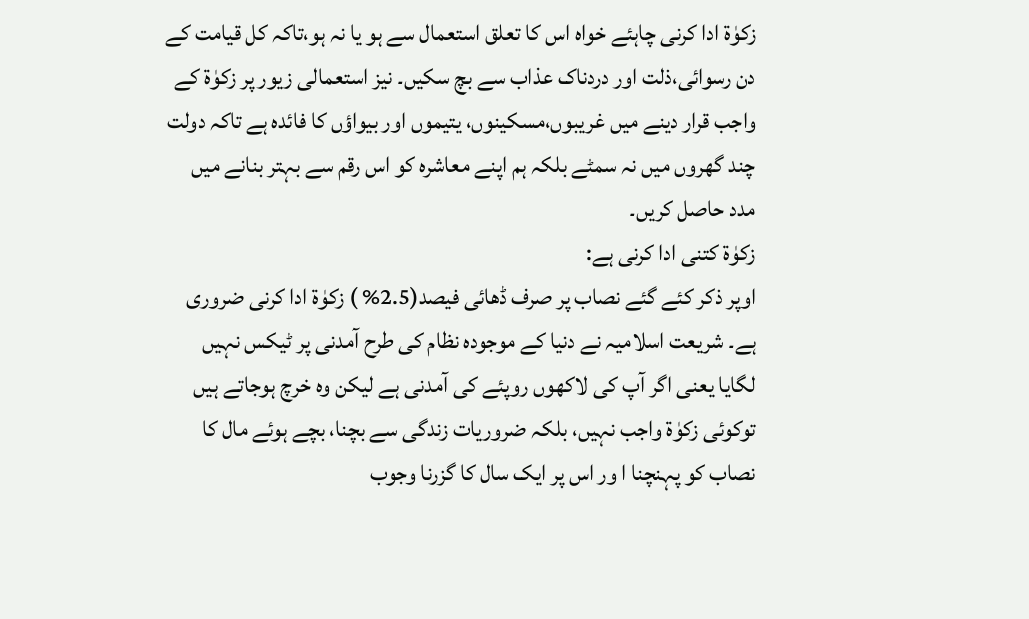زکوٰۃ ادا کرنی چاہئے خواہ اس کا تعلق استعمال سے ہو یا نہ ہو،تاکہ کل قیامت کے دن رسوائی،ذلت اور دردناک عذاب سے بچ سکیں۔ نیز استعمالی زیور پر زکوٰۃ کے واجب قرار دینے میں غریبوں،مسکینوں، یتیموں اور بیواؤں کا فائدہ ہے تاکہ دولت چند گھروں میں نہ سمٹے بلکہ ہم اپنے معاشرہ کو اس رقم سے بہتر بنانے میں مدد حاصل کریں۔
زکوٰۃ کتنی ادا کرنی ہے:
اوپر ذکر کئے گئے نصاب پر صرف ڈھائی فیصد(2.5% ) زکوٰۃ ادا کرنی ضروری ہے۔ شریعت اسلامیہ نے دنیا کے موجودہ نظام کی طرح آمدنی پر ٹیکس نہیں لگایا یعنی اگر آپ کی لاکھوں روپئے کی آمدنی ہے لیکن وہ خرچ ہوجاتے ہیں توکوئی زکوٰۃ واجب نہیں، بلکہ ضروریات زندگی سے بچنا، بچے ہوئے مال کا نصاب کو پہنچنا ا ور اس پر ایک سال کا گزرنا وجوب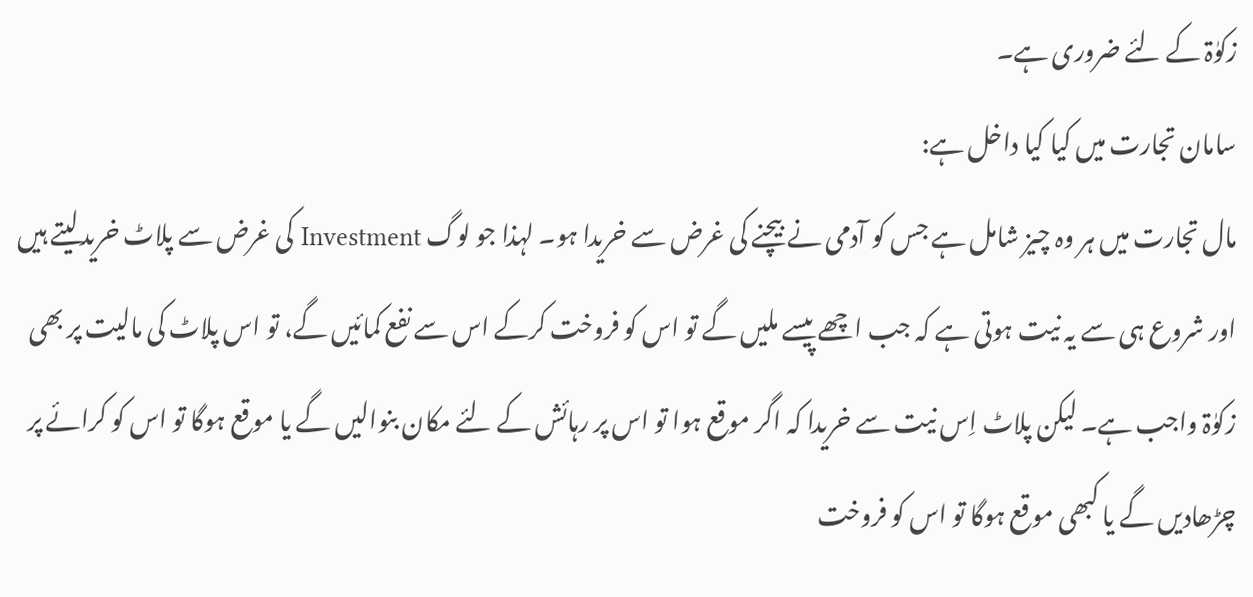زکوٰۃ کے لئے ضروری ہے۔
سامان تجارت میں کیا کیا داخل ہے:
مال تجارت میں ہر وہ چیز شامل ہے جس کو آدمی نے بیچنے کی غرض سے خریدا ہو۔ لہذا جو لوگ Investment کی غرض سے پلاٹ خریدلیتے ہیں اور شروع ہی سے یہ نیت ہوتی ہے کہ جب اچھے پیسے ملیں گے تو اس کو فروخت کرکے اس سے نفع کمائیں گے، تو اس پلاٹ کی مالیت پر بھی زکوٰۃ واجب ہے۔ لیکن پلاٹ اِس نیت سے خریدا کہ اگر موقع ہوا تو اس پر رہائش کے لئے مکان بنوالیں گے یا موقع ہوگا تو اس کو کرائے پر چڑھادیں گے یا کبھی موقع ہوگا تو اس کو فروخت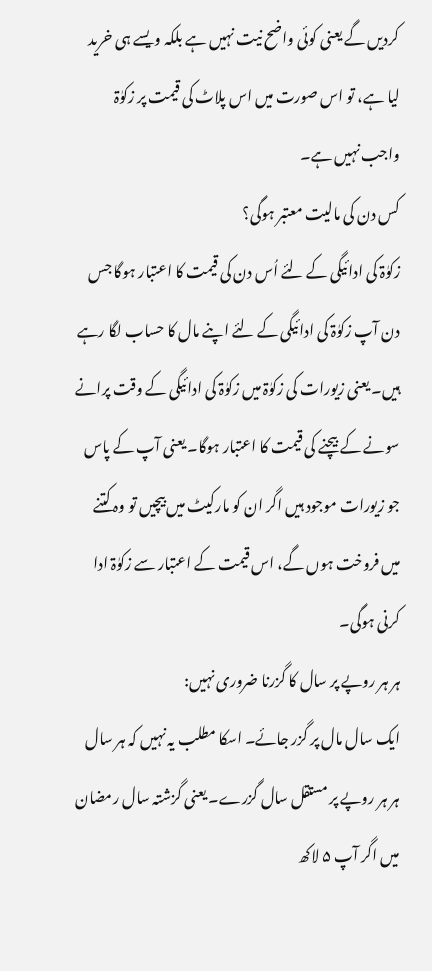کردیں گے یعنی کوئی واضح نیت نہیں ہے بلکہ ویسے ہی خرید لیا ہے، تو اس صورت میں اس پلاٹ کی قیمت پر زکوٰۃ واجب نہیں ہے۔
کس دن کی مالیت معتبر ہوگی؟
زکوٰۃ کی ادائیگی کے لئے اُس دن کی قیمت کا اعتبار ہوگا جس دن آپ زکوٰۃ کی ادائیگی کے لئے اپنے مال کا حساب لگا رہے ہیں۔ یعنی زیورات کی زکوٰۃ میں زکوٰۃ کی ادائیگی کے وقت پرانے سونے کے بیچنے کی قیمت کا اعتبار ہوگا۔ یعنی آپ کے پاس جو زیورات موجود ہیں اگر ان کو مارکیٹ میں بیچیں تو وہ کتنے میں فروخت ہوں گے، اس قیمت کے اعتبار سے زکوٰۃ ادا کرنی ہوگی۔
ہر ہر روپے پر سال کا گزرنا ضروری نہیں:
ایک سال مال پر گزر جائے۔ اسکا مطلب یہ نہیں کہ ہر سال ہر ہر روپے پر مستقل سال گزرے۔ یعنی گزشتہ سال رمضان میں اگر آپ ۵ لاکھ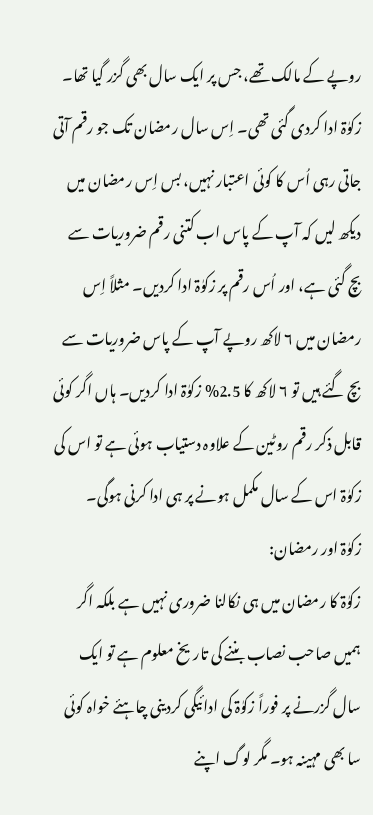روپے کے مالک تھے، جس پر ایک سال بھی گزر گیا تھا۔ زکوٰۃ ادا کردی گئی تھی۔ اِس سال رمضان تک جو رقم آتی جاتی رہی اُس کا کوئی اعتبار نہیں، بس اِس رمضان میں دیکھ لیں کہ آپ کے پاس اب کتنی رقم ضروریات سے بچ گئی ہے، اور اُس رقم پر زکوٰۃ ادا کردیں۔ مثلاً اِس رمضان میں ۶ لاکھ روپے آپ کے پاس ضروریات سے بچ گئے ہیں تو ۶ لاکھ کا 2.5% زکوٰۃ ادا کردیں۔ ہاں اگر کوئی قابل ذکر رقم روٹین کے علاوہ دستیاب ہوئی ہے تو اس کی زکوٰۃ اس کے سال مکمل ہونے پر ہی ادا کرنی ہوگی۔
زکوٰۃ اور رمضان:
زکوٰۃ کا رمضان میں ہی نکالنا ضروری نہیں ہے بلکہ اگر ہمیں صاحب نصاب بننے کی تاریخ معلوم ہے تو ایک سال گزرنے پر فوراً زکوٰۃ کی ادائیگی کردینی چاہئے خواہ کوئی سا بھی مہینہ ہو۔ مگر لوگ اپنے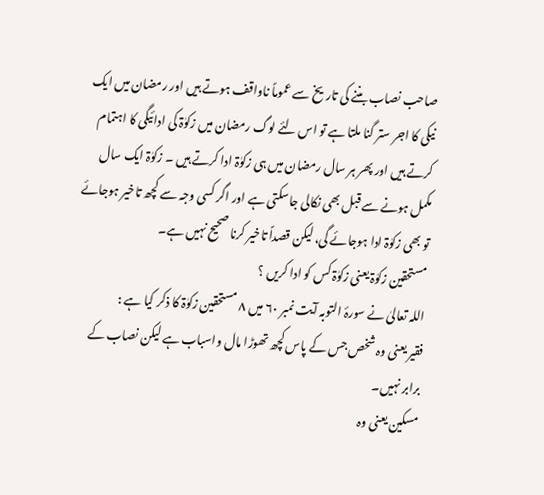صاحب نصاب بننے کی تاریخ سے عموماً ناواقف ہوتے ہیں اور رمضان میں ایک نیکی کا اجر ستر گنا ملتا ہے تو اس لئے لوگ رمضان میں زکوٰۃ کی ادائیگی کا اہتمام کرتے ہیں اور پھر ہر سال رمضان میں ہی زکوٰۃ ادا کرتے ہیں ۔ زکوٰۃ ایک سال مکمل ہونے سے قبل بھی نکالی جاسکتی ہے اور اگر کسی وجہ سے کچھ تاخیر ہوجائے تو بھی زکوٰۃ ادا ہوجائے گی، لیکن قصداً تاخیر کرنا صحیح نہیں ہے۔
مستحقین زکوٰۃ یعنی زکوٰۃ کس کو ادا کریں ؟
اللہ تعالیٰ نے سورۂ التوبہ آیت نمبر ۶۰ میں ۸ مستحقین زکوٰۃ کا ذکر کیا ہے :
فقیر یعنی وہ شخص جس کے پاس کچھ تھوڑا مال واسباب ہے لیکن نصاب کے برابر نہیں۔
مسکین یعنی وہ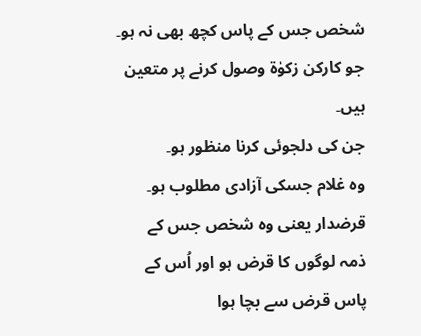شخص جس کے پاس کچھ بھی نہ ہو۔
جو کارکن زکوٰۃ وصول کرنے پر متعین ہیں۔
جن کی دلجوئی کرنا منظور ہو۔
وہ غلام جسکی آزادی مطلوب ہو۔
قرضدار یعنی وہ شخص جس کے ذمہ لوگوں کا قرض ہو اور اُس کے پاس قرض سے بچا ہوا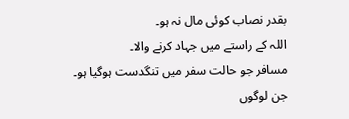بقدر نصاب کوئی مال نہ ہو۔
اللہ کے راستے میں جہاد کرنے والا۔
مسافر جو حالت سفر میں تنگدست ہوگیا ہو۔
جن لوگوں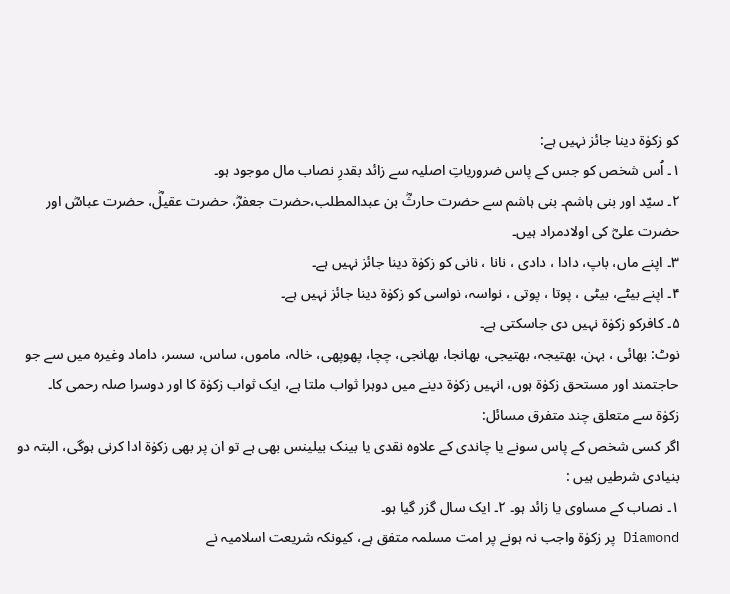کو زکوٰۃ دینا جائز نہیں ہے:
۱۔ اُس شخص کو جس کے پاس ضروریاتِ اصلیہ سے زائد بقدرِ نصاب مال موجود ہو۔
۲۔ سیّد اور بنی ہاشم۔ بنی ہاشم سے حضرت حارثؓ بن عبدالمطلب،حضرت جعفرؓ، حضرت عقیلؓ، حضرت عباسؓ اور حضرت علیؓ کی اولادمراد ہیں۔
۳۔ اپنے ماں، باپ، دادا ، دادی ، نانا ، نانی کو زکوٰۃ دینا جائز نہیں ہے۔
۴۔ اپنے بیٹے، بیٹی ، پوتا ، پوتی ، نواسہ، نواسی کو زکوٰۃ دینا جائز نہیں ہے۔
۵۔ کافرکو زکوٰۃ نہیں دی جاسکتی ہے۔
نوٹ: بھائی ، بہن، بھتیجہ، بھتیجی، بھانجا، بھانجی، چچا، پھوپھی، خالہ، ماموں، ساس، سسر، داماد وغیرہ میں سے جو حاجتمند اور مستحق زکوٰۃ ہوں، انہیں زکوٰۃ دینے میں دوہرا ثواب ملتا ہے، ایک ثواب زکوٰۃ کا اور دوسرا صلہ رحمی کا۔
زکوٰۃ سے متعلق چند متفرق مسائل:
اگر کسی شخص کے پاس سونے یا چاندی کے علاوہ نقدی یا بینک بیلینس بھی ہے تو ان پر بھی زکوٰۃ ادا کرنی ہوگی، البتہ دو بنیادی شرطیں ہیں :
۱۔ نصاب کے مساوی یا زائد ہو۔ ۲۔ ایک سال گزر گیا ہو۔
Diamond پر زکوٰۃ واجب نہ ہونے پر امت مسلمہ متفق ہے، کیونکہ شریعت اسلامیہ نے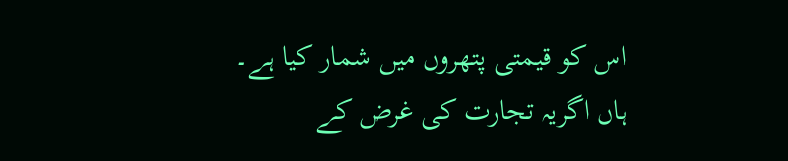اس کو قیمتی پتھروں میں شمار کیا ہے۔ ہاں اگریہ تجارت کی غرض کے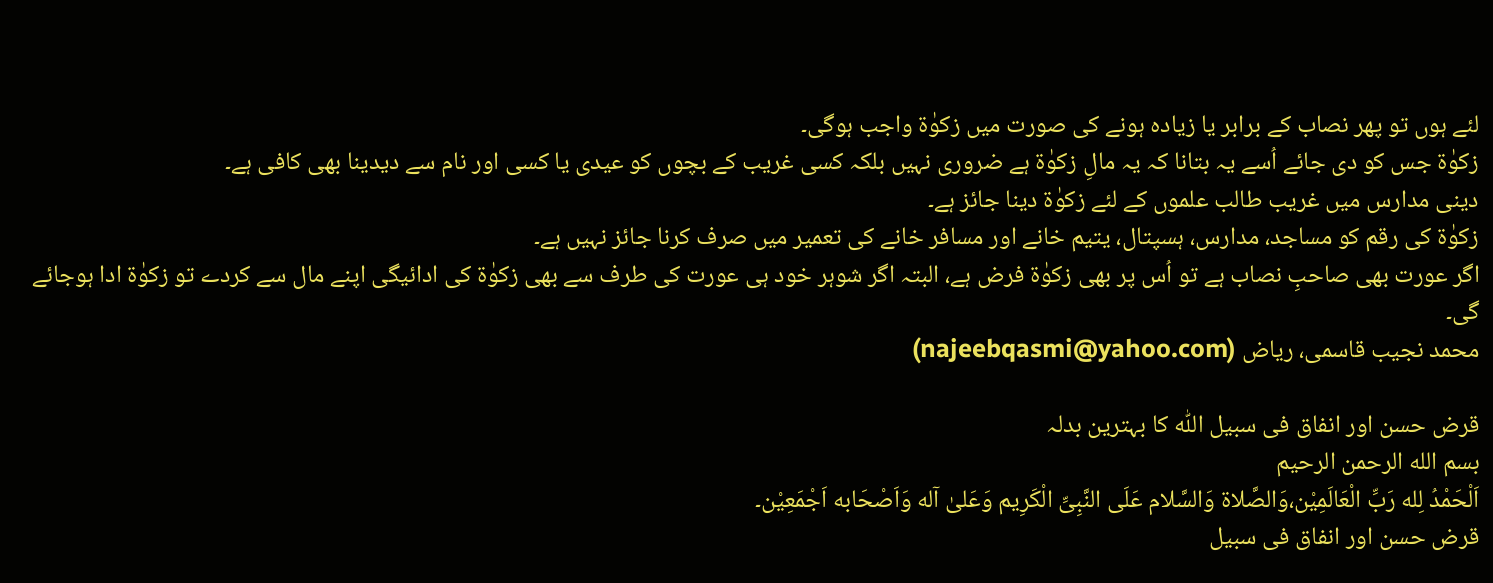لئے ہوں تو پھر نصاب کے برابر یا زیادہ ہونے کی صورت میں زکوٰۃ واجب ہوگی۔
زکوٰۃ جس کو دی جائے اُسے یہ بتانا کہ یہ مالِ زکوٰۃ ہے ضروری نہیں بلکہ کسی غریب کے بچوں کو عیدی یا کسی اور نام سے دیدینا بھی کافی ہے۔
دینی مدارس میں غریب طالب علموں کے لئے زکوٰۃ دینا جائز ہے۔
زکوٰۃ کی رقم کو مساجد، مدارس، ہسپتال، یتیم خانے اور مسافر خانے کی تعمیر میں صرف کرنا جائز نہیں ہے۔
اگر عورت بھی صاحبِ نصاب ہے تو اُس پر بھی زکوٰۃ فرض ہے، البتہ اگر شوہر خود ہی عورت کی طرف سے بھی زکوٰۃ کی ادائیگی اپنے مال سے کردے تو زکوٰۃ ادا ہوجائے گی۔
محمد نجیب قاسمی، ریاض (najeebqasmi@yahoo.com)

قرض حسن اور انفاق فی سبیل اللّٰہ کا بہترین بدلہ
بسم الله الرحمن الرحيم
اَلْحَمْدُ لِله رَبِّ الْعَالَمِيْن،وَالصَّلاۃ وَالسَّلام عَلَی النَّبِیِّ الْکَرِيم وَعَلیٰ آله وَاَصْحَابه اَجْمَعِيْن۔
قرض حسن اور انفاق فی سبیل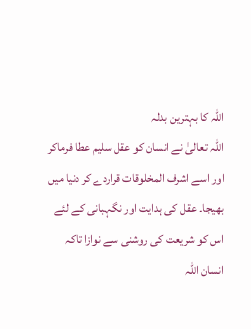اللّٰہ کا بہترین بدلہ
اللہ تعالیٰ نے انسان کو عقل سلیم عطا فرماکر اور اسے اشرف المخلوقات قراردے کر دنیا میں بھیجا۔ عقل کی ہدایت اور نگہبانی کے لئے اس کو شریعت کی روشنی سے نوازا تاکہ انسان اللہ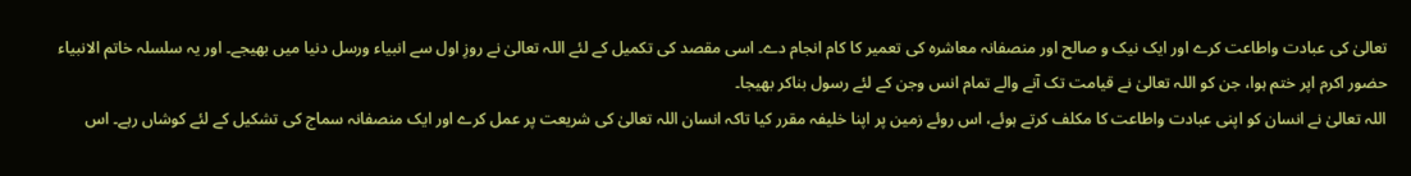تعالیٰ کی عبادت واطاعت کرے اور ایک نیک و صالح اور منصفانہ معاشرہ کی تعمیر کا کام انجام دے۔ اسی مقصد کی تکمیل کے لئے اللہ تعالیٰ نے روزِ اول سے انبیاء ورسل دنیا میں بھیجے۔ اور یہ سلسلہ خاتم الانبیاء حضور اکرم اپر ختم ہوا، جن کو اللہ تعالیٰ نے قیامت تک آنے والے تمام انس وجن کے لئے رسول بناکر بھیجا۔
اللہ تعالیٰ نے انسان کو اپنی عبادت واطاعت کا مکلف کرتے ہوئے، اس روئے زمین پر اپنا خلیفہ مقرر کیا تاکہ انسان اللہ تعالیٰ کی شریعت پر عمل کرے اور ایک منصفانہ سماج کی تشکیل کے لئے کوشاں رہے۔ اس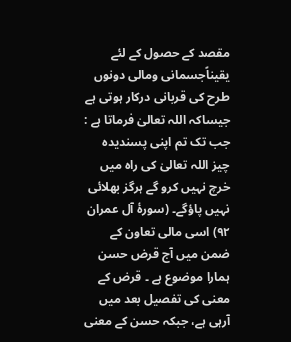مقصد کے حصول کے لئے یقیناًجسمانی ومالی دونوں طرح کی قربانی درکار ہوتی ہے جیساکہ اللہ تعالیٰ فرماتا ہے : جب تک تم اپنی پسندیدہ چیز اللہ تعالیٰ کی راہ میں خرچ نہیں کرو گے ہرگز بھلائی نہیں پاؤگے۔ (سورۂ آل عمران ۹۲) اسی مالی تعاون کے ضمن میں آج قرض حسن ہمارا موضوع ہے ۔ قرض کے معنی کی تفصیل بعد میں آرہی ہے، جبکہ حسن کے معنی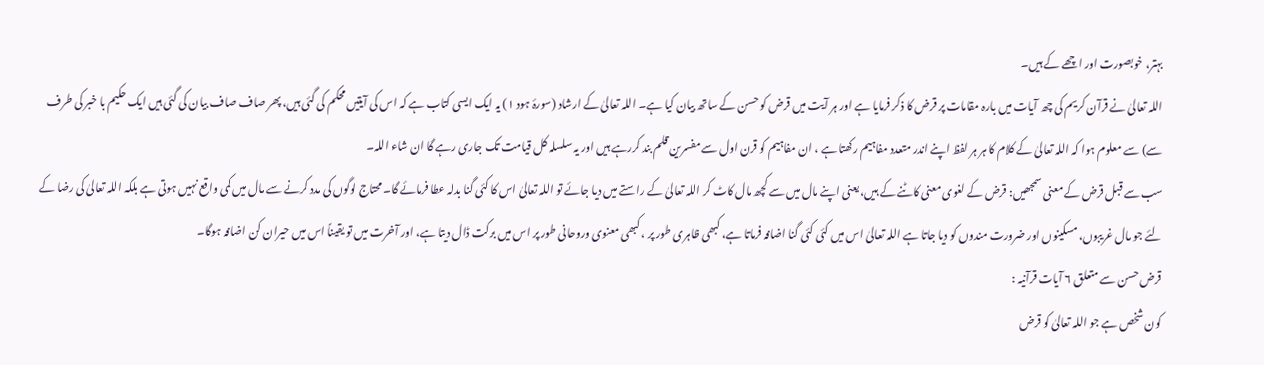بہتر، خوبصورت اور اچھے کے ہیں۔
اللہ تعالیٰ نے قرآن کریم کی چھ آیات میں بارہ مقامات پر قرض کا ذکر فرمایا ہے اور ہر آیت میں قرض کو حسن کے ساتھ بیان کیا ہے۔ اللہ تعالیٰ کے ارشاد (سورۂ ہود ۱) یہ ایک ایسی کتاب ہے کہ اس کی آیتیں محکم کی گئی ہیں، پھر صاف صاف بیان کی گئی ہیں ایک حکیم با خبر کی طرف سے) سے معلوم ہوا کہ اللہ تعالیٰ کے کلام کا ہر ہر لفظ اپنے اندر متعدد مفاہیم رکھتا ہے ، ان مفاہیم کو قرن اول سے مفسرین قلم بند کررہے ہیں اور یہ سلسلہ کل قیامت تک جاری رہے گا ان شاء اللہ۔
سب سے قبل قرض کے معنی سمجھیں: قرض کے لغوی معنی کاٹنے کے ہیں، یعنی اپنے مال میں سے کچھ مال کاٹ کر اللہ تعالیٰ کے راستے میں دیا جائے تو اللہ تعالیٰ اس کا کئی گنا بدلہ عطا فرمائے گا۔ محتاج لوگوں کی مدد کرنے سے مال میں کمی واقع نہیں ہوتی ہے بلکہ اللہ تعالیٰ کی رضا کے لئے جو مال غریبوں، مسکینوں اور ضرورت مندوں کو دیا جاتا ہے اللہ تعالیٰ اس میں کئی کئی گنا اضافہ فرماتا ہے، کبھی ظاہری طور پر ، کبھی معنوی وروحانی طور پر اس میں برکت ڈال دیتا ہے، اور آخرت میں تو یقیناً اس میں حیران کن اضافہ ہوگا۔
قرض حسن سے متعلق ۶ آیات قرآنیہ :
کون شخص ہے جو اللہ تعالیٰ کو قرض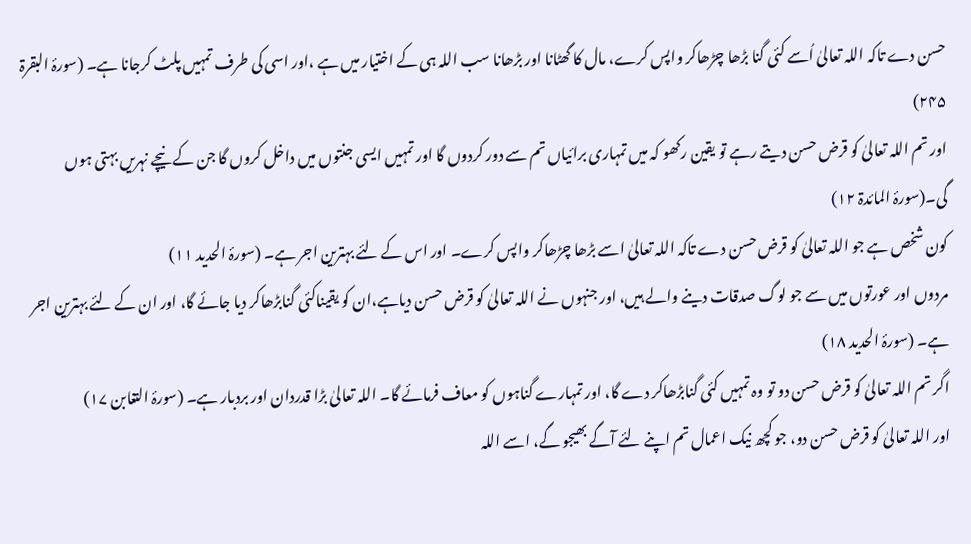حسن دے تاکہ اللہ تعالیٰ اُسے کئی گنا بڑھا چڑھاکر واپس کرے، مال کا گھٹانا اور بڑھانا سب اللہ ہی کے اختیار میں ہے ،اور اسی کی طرف تمہیں پلٹ کرجانا ہے۔ (سورۂ البقرۃ ۲۴۵)
اور تم اللہ تعالیٰ کو قرض حسن دیتے رہے تو یقین رکھو کہ میں تمہاری برائیاں تم سے دور کردوں گا اور تمہیں ایسی جنتوں میں داخل کروں گا جن کے نیچے نہریں بہتی ہوں گی۔(سورۂ المائدۃ ۱۲)
کون شخص ہے جو اللہ تعالیٰ کو قرض حسن دے تاکہ اللہ تعالیٰ اسے بڑھا چڑھاکر واپس کرے۔ اور اس کے لئے بہترین اجر ہے۔ (سورۂ الحدید ۱۱)
مردوں اور عورتوں میں سے جو لوگ صدقات دینے والے ہیں، اور جنہوں نے اللہ تعالیٰ کو قرض حسن دیاہے،ان کو یقیناکئی گنابڑھاکر دیا جائے گا، اور ان کے لئے بہترین اجر ہے۔ (سورۂ الحدید ۱۸)
اگر تم اللہ تعالیٰ کو قرض حسن دو تو وہ تمہیں کئی گنابڑھاکر دے گا، اور تمہارے گناہوں کو معاف فرمائے گا۔ اللہ تعالیٰ بڑا قدردان اور بردبار ہے۔ (سورۂ التغابن ۱۷)
اور اللہ تعالیٰ کو قرض حسن دو، جو کچھ نیک اعمال تم اپنے لئے آگے بھیجو گے، اسے اللہ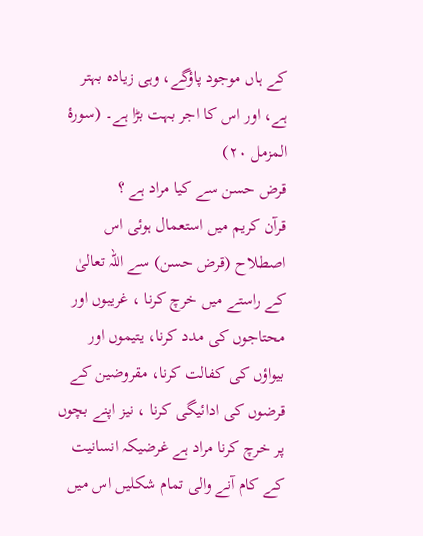کے ہاں موجود پاؤگے، وہی زیادہ بہتر ہے، اور اس کا اجر بہت بڑا ہے۔ (سورۂ المزمل ۲۰)
قرض حسن سے کیا مراد ہے ؟
قرآن کریم میں استعمال ہوئی اس اصطلاح (قرض حسن) سے اللہ تعالیٰ کے راستے میں خرچ کرنا ، غریبوں اور محتاجوں کی مدد کرنا، یتیموں اور بیواؤں کی کفالت کرنا، مقروضین کے قرضوں کی ادائیگی کرنا ، نیز اپنے بچوں پر خرچ کرنا مراد ہے غرضیکہ انسانیت کے کام آنے والی تمام شکلیں اس میں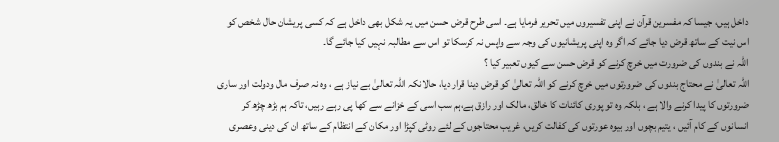داخل ہیں، جیسا کہ مفسرین قرآن نے اپنی تفسیروں میں تحریر فرمایا ہے۔ اسی طرح قرض حسن میں یہ شکل بھی داخل ہے کہ کسی پریشان حال شخص کو اس نیت کے ساتھ قرض دیا جائے کہ اگر وہ اپنی پریشانیوں کی وجہ سے واپس نہ کرسکا تو اس سے مطالبہ نہیں کیا جائے گا۔
اللّہ نے بندوں کی ضرورت میں خرچ کرنے کو قرض حسن سے کیوں تعبیر کیا ؟
اللہ تعالیٰ نے محتاج بندوں کی ضرورتوں میں خرچ کرنے کو اللہ تعالیٰ کو قرض دینا قرار دیا، حالانکہ اللہ تعالیٰ بے نیاز ہے ، وہ نہ صرف مال ودولت اور ساری ضرورتوں کا پیدا کرنے والا ہے ، بلکہ وہ تو پوری کائنات کا خالق، مالک اور رازق ہے،ہم سب اسی کے خزانے سے کھا پی رہے رہیں، تاکہ ہم بڑھ چڑھ کر انسانوں کے کام آئیں ، یتیم بچوں اور بیوہ عورتوں کی کفالت کریں، غریب محتاجوں کے لئے روٹی کپڑا اور مکان کے انتظام کے ساتھ ان کی دینی وعصری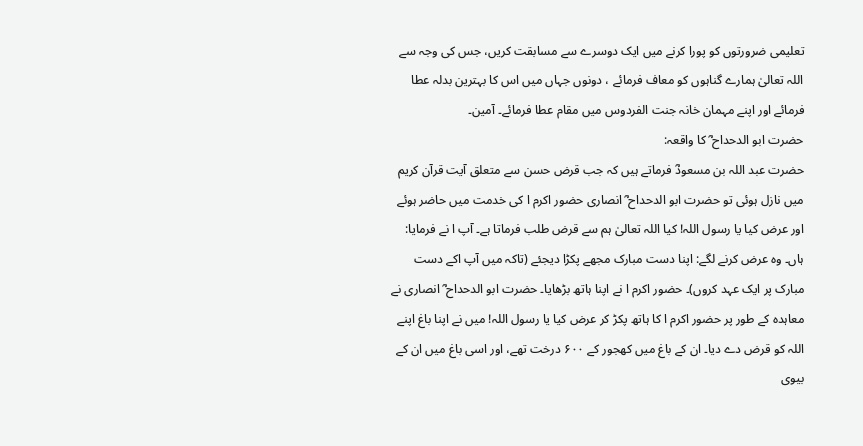تعلیمی ضرورتوں کو پورا کرنے میں ایک دوسرے سے مسابقت کریں، جس کی وجہ سے اللہ تعالیٰ ہمارے گناہوں کو معاف فرمائے ، دونوں جہاں میں اس کا بہترین بدلہ عطا فرمائے اور اپنے مہمان خانہ جنت الفردوس میں مقام عطا فرمائے۔ آمین۔
حضرت ابو الدحداح ؓ کا واقعہ:
حضرت عبد اللہ بن مسعودؓ فرماتے ہیں کہ جب قرض حسن سے متعلق آیت قرآن کریم میں نازل ہوئی تو حضرت ابو الدحداح ؓ انصاری حضور اکرم ا کی خدمت میں حاضر ہوئے اور عرض کیا یا رسول اللہ! کیا اللہ تعالیٰ ہم سے قرض طلب فرماتا ہے۔ آپ ا نے فرمایا: ہاں۔ وہ عرض کرنے لگے: اپنا دست مبارک مجھے پکڑا دیجئے (تاکہ میں آپ اکے دست مبارک پر ایک عہد کروں)۔ حضور اکرم ا نے اپنا ہاتھ بڑھایا۔ حضرت ابو الدحداح ؓ انصاری نے معاہدہ کے طور پر حضور اکرم ا کا ہاتھ پکڑ کر عرض کیا یا رسول اللہ! میں نے اپنا باغ اپنے اللہ کو قرض دے دیا۔ ان کے باغ میں کھجور کے ۶۰۰ درخت تھے، اور اسی باغ میں ان کے بیوی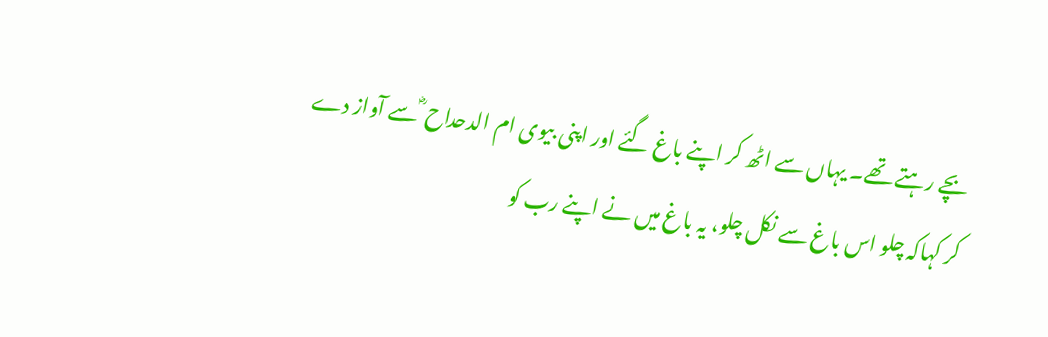بچے رہتے تھے۔ یہاں سے اٹھ کر اپنے باغ گئے اور اپنی بیوی ام الدحداح ؓ سے آواز دے کر کہاکہ چلو اس باغ سے نکل چلو، یہ باغ میں نے اپنے رب کو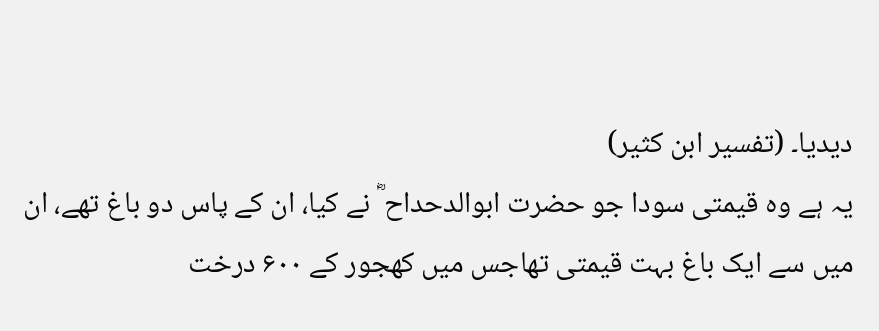دیدیا۔ (تفسیر ابن کثیر)
یہ ہے وہ قیمتی سودا جو حضرت ابوالدحداح ؓ نے کیا، ان کے پاس دو باغ تھے، ان میں سے ایک باغ بہت قیمتی تھاجس میں کھجور کے ۶۰۰ درخت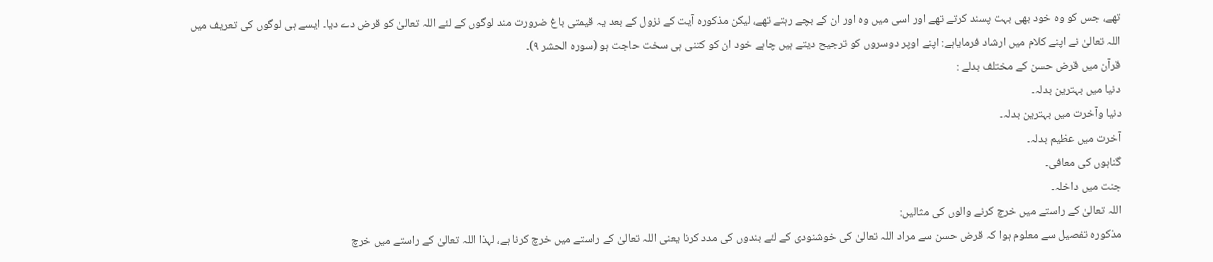تھے، جس کو وہ خود بھی بہت پسند کرتے تھے اور اسی میں وہ اور ان کے بچے رہتے تھے، لیکن مذکورہ آیت کے نزول کے بعد یہ قیمتی باغ ضرورت مند لوگوں کے لئے اللہ تعالیٰ کو قرض دے دیا۔ ایسے ہی لوگوں کی تعریف میں اللہ تعالیٰ نے اپنے کلام میں ارشاد فرمایاہے: اپنے اوپر دوسروں کو ترجیح دیتے ہیں چاہے خود ان کو کتنی ہی سخت حاجت ہو (سورہ الحشر ۹)۔
قرآن میں قرض حسن کے مختلف بدلے :
دنیا میں بہترین بدلہ۔
دنیا وآخرت میں بہترین بدلہ۔
آخرت میں عظیم بدلہ۔
گناہوں کی معافی۔
جنت میں داخلہ۔
اللہ تعالیٰ کے راستے میں خرچ کرنے والوں کی مثالیں:
مذکورہ تفصیل سے معلوم ہوا کہ قرض حسن سے مراد اللہ تعالیٰ کی خوشنودی کے لئے بندوں کی مدد کرنا یعنی اللہ تعالیٰ کے راستے میں خرچ کرنا ہے، لہذا اللہ تعالیٰ کے راستے میں خرچ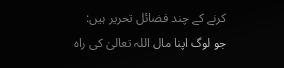کرنے کے چند فضائل تحریر ہیں:
جو لوگ اپنا مال اللہ تعالیٰ کی راہ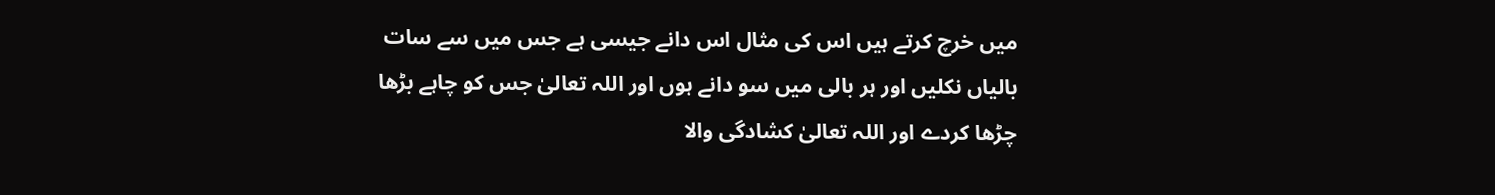میں خرچ کرتے ہیں اس کی مثال اس دانے جیسی ہے جس میں سے سات بالیاں نکلیں اور ہر بالی میں سو دانے ہوں اور اللہ تعالیٰ جس کو چاہے بڑھا چڑھا کردے اور اللہ تعالیٰ کشادگی والا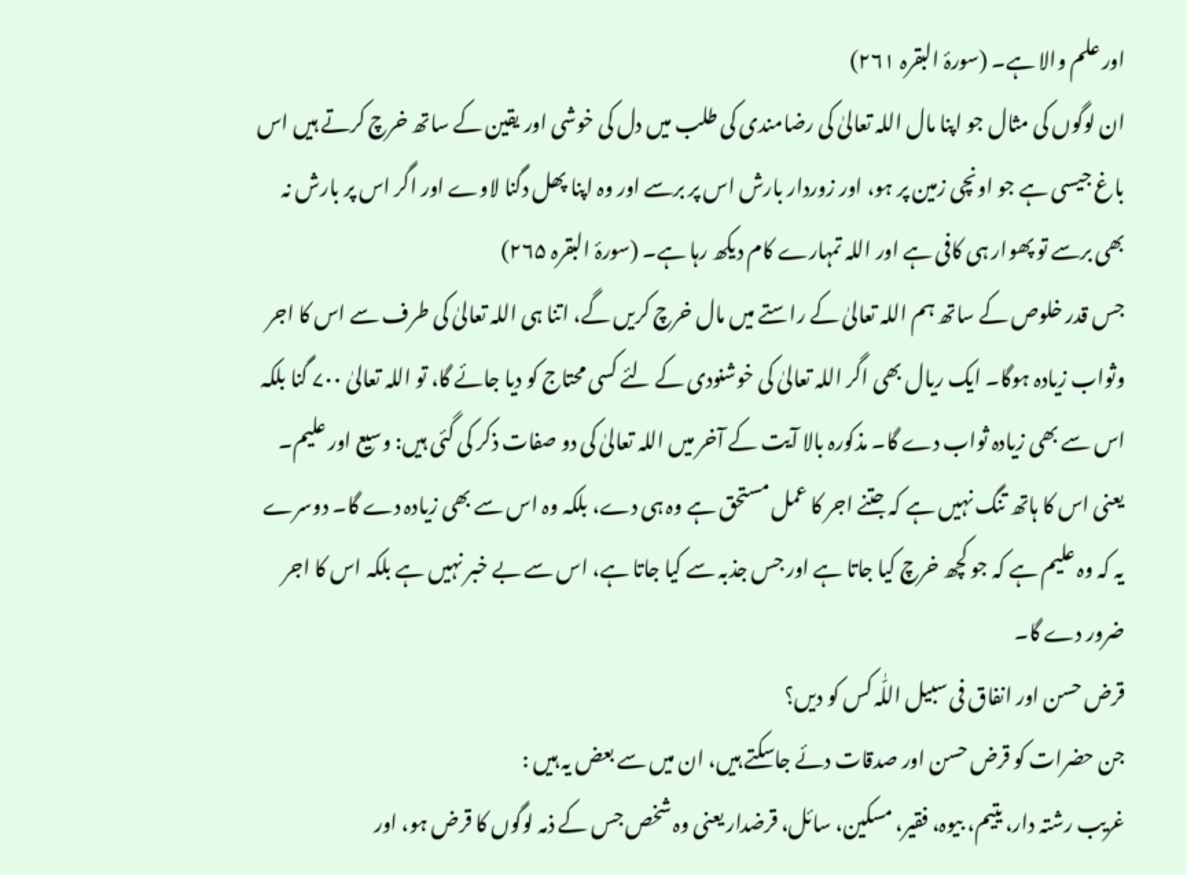اور علم والا ہے۔ (سورۂ البقرہ ۲۶۱)
ان لوگوں کی مثال جو اپنا مال اللہ تعالیٰ کی رضامندی کی طلب میں دل کی خوشی اور یقین کے ساتھ خرچ کرتے ہیں اس باغ جیسی ہے جو اونچی زمین پر ہو، اور زوردار بارش اس پر برسے اور وہ اپنا پھل دگنا لاوے اور اگر اس پر بارش نہ بھی برسے تو پھوار ہی کافی ہے اور اللہ تمہارے کام دیکھ رہا ہے۔ (سورۂ البقرہ ۲۶۵)
جس قدر خلوص کے ساتھ ہم اللہ تعالیٰ کے راستے میں مال خرچ کریں گے، اتنا ہی اللہ تعالیٰ کی طرف سے اس کا اجر وثواب زیادہ ہوگا۔ ایک ریال بھی اگر اللہ تعالیٰ کی خوشنودی کے لئے کسی محتاج کو دیا جائے گا، تو اللہ تعالیٰ ۷۰۰ گنا بلکہ اس سے بھی زیادہ ثواب دے گا۔ مذکورہ بالا آیت کے آخر میں اللہ تعالیٰ کی دو صفات ذکر کی گئی ہیں: وسیع اور علیم۔ یعنی اس کا ہاتھ تنگ نہیں ہے کہ جتنے اجر کا عمل مستحق ہے وہ ہی دے، بلکہ وہ اس سے بھی زیادہ دے گا۔ دوسرے یہ کہ وہ علیم ہے کہ جو کچھ خرچ کیا جاتا ہے اور جس جذبہ سے کیا جاتا ہے، اس سے بے خبر نہیں ہے بلکہ اس کا اجر ضرور دے گا۔
قرض حسن اور انفاق فی سبیل اللّٰہ کس کو دیں؟
جن حضرات کو قرض حسن اور صدقات دئے جاسکتے ہیں، ان میں سے بعض یہ ہیں :
غریب رشتہ دار، یتیم، بیوہ، فقیر، مسکین، سائل، قرضدار یعنی وہ شخص جس کے ذمہ لوگوں کا قرض ہو، اور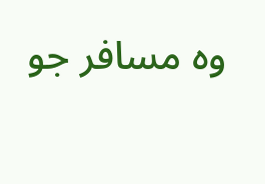وہ مسافر جو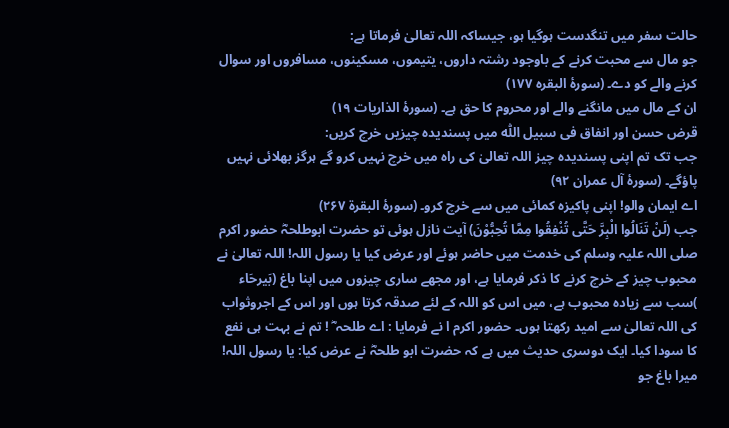حالت سفر میں تنگدست ہوگیا ہو، جیساکہ اللہ تعالیٰ فرماتا ہے:
جو مال سے محبت کرنے کے باوجود رشتہ داروں، یتیموں، مسکینوں، مسافروں اور سوال کرنے والے کو دے۔ (سورۂ البقرہ ۱۷۷)
ان کے مال میں مانگنے والے اور محروم کا حق ہے۔ (سورۂ الذاریات ۱۹)
قرض حسن اور انفاق فی سبیل اللّٰہ میں پسندیدہ چیزیں خرچ کریں:
جب تک تم اپنی پسندیدہ چیز اللہ تعالیٰ کی راہ میں خرچ نہیں کرو گے ہرگز بھلائی نہیں پاؤگے۔ (سورۂ آل عمران ۹۲)
اے ایمان والو! اپنی پاکیزہ کمائی میں سے خرچ کرو۔ (سورۂ البقرۃ ۲۶۷)
جب (لَنْ تَنَالُوا الْبِرَّ حَتَّی تُنْفِقُوا مِمَّا تُحِبُّوْنَ) آیت نازل ہوئی تو حضرت ابوطلحہؓ حضور اکرم صلی اللہ علیہ وسلم کی خدمت میں حاضر ہوئے اور عرض کیا یا رسول اللہ! اللہ تعالیٰ نے محبوب چیز کے خرچ کرنے کا ذکر فرمایا ہے، اور مجھے ساری چیزوں میں اپنا باغ (بَیرحَاء )سب سے زیادہ محبوب ہے، میں اس کو اللہ کے لئے صدقہ کرتا ہوں اور اس کے اجروثواب کی اللہ تعالیٰ سے امید رکھتا ہوں۔ حضور اکرم ا نے فرمایا : اے طلحہ ؓ ! تم نے بہت ہی نفع کا سودا کیا۔ ایک دوسری حدیث میں ہے کہ حضرت ابو طلحہؓ نے عرض کیا: یا رسول اللہ! میرا باغ جو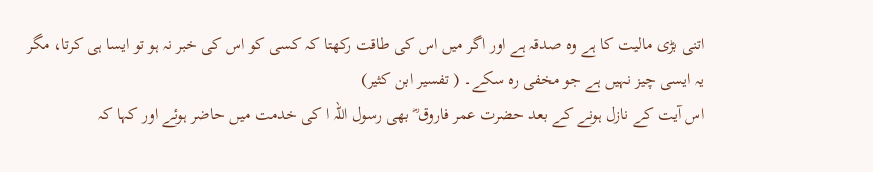اتنی بڑی مالیت کا ہے وہ صدقہ ہے اور اگر میں اس کی طاقت رکھتا کہ کسی کو اس کی خبر نہ ہو تو ایسا ہی کرتا، مگر یہ ایسی چیز نہیں ہے جو مخفی رہ سکے۔ ( تفسیر ابن کثیر)
اس آیت کے نازل ہونے کے بعد حضرت عمر فاروق ؓ بھی رسول اللہ ا کی خدمت میں حاضر ہوئے اور کہا کہ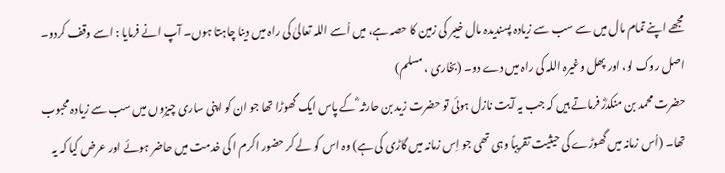مجھے اپنے تمام مال میں سے سب سے زیادہ پسندیدہ مال خیبر کی زمین کا حصہ ہے، میں اُسے اللہ تعالیٰ کی راہ میں دینا چاہتا ہوں۔ آپ انے فرمایا : اسے وقف کردو۔ اصل روک لو، اور پھل وغیرہ اللہ کی راہ میں دے دو۔ (بخاری ، مسلم)
حضرت محمد بن منکدرؓ فرماتے ہیں کہ جب یہ آیت نازل ہوئی تو حضرت زید بن حارثہ ؓ کے پاس ایک گھوڑا تھا جو ان کو اپنی ساری چیزوں میں سب سے زیادہ محبوب تھا۔ (اُس زمانہ میں گھوڑے کی حیثیت تقریباً وہی تھی جو اِس زمانہ میں گاڑی کی ہے) وہ اس کو لے کر حضور اکرم ا کی خدمت میں حاضر ہوئے اور عرض کیا کہ یہ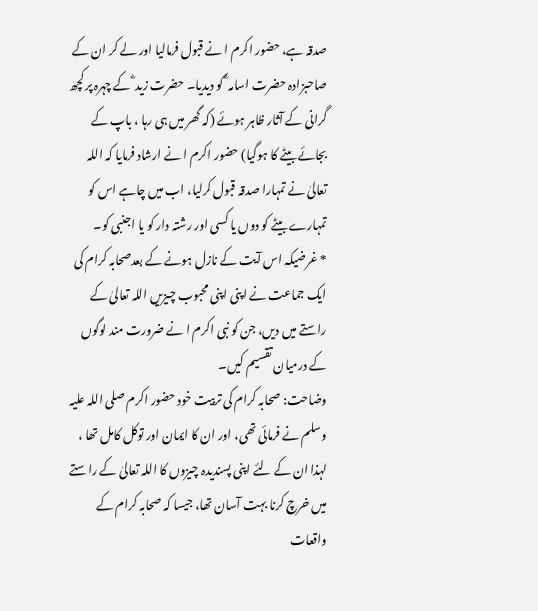صدقہ ہے، حضور اکرم ا نے قبول فرمالیا اور لے کر ان کے صاحبزادہ حضرت اسامہ ؓ کو دیدیا۔ حضرت زید ؓ کے چہرہ پر کچھ گرانی کے آثار ظاہر ہوئے (کہ گھر میں ہی رہا ، باپ کے بجائے بیٹے کا ہوگیا) حضور اکرم ا نے ارشاد فرمایا کہ اللہ تعالیٰ نے تمہارا صدقہ قبول کرلیا، اب میں چاہے اس کو تمہارے بیٹے کو دوں یا کسی اور رشتہ دار کو یا اجنبی کو۔
* غرضیکہ اس آیت کے نازل ہونے کے بعدصحابہ کرام کی ایک جماعت نے اپنی اپنی محبوب چیزیں اللہ تعالیٰ کے راستے میں دیں، جن کو نبی اکرم ا نے ضرورت مند لوگوں کے درمیان تقسیم کیں۔
وضاحت: صحابہ کرام کی تربیت خود حضور اکرم صلی اللہ علیہ وسلم نے فرمائی تھی، اور ان کا ایمان اور توکل کامل تھا ، لہذا ان کے لئے اپنی پسندیدہ چیزوں کا اللہ تعالیٰ کے راستے میں خرچ کرنا بہت آسان تھا، جیسا کہ صحابہ کرام کے واقعات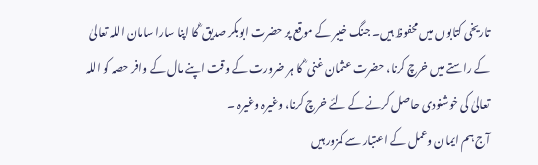تاریخی کتابوں میں محفوظ ہیں۔ جنگ خیبر کے موقع پر حضرت ابوبکر صدیق ؓ کا اپنا سارا سامان اللہ تعالیٰ کے راستے میں خرچ کرنا، حضرت عثمان غنی ؓ کا ہر ضرورت کے وقت اپنے مال کے وافر حصہ کو اللہ تعالیٰ کی خوشنودی حاصل کرنے کے لئے خرچ کرنا، وغیرہ وغیرہ ۔
آج ہم ایمان وعمل کے اعتبار سے کمزور ہیں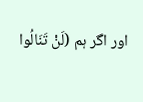اور اگر ہم (لَنْ تَنَالُوا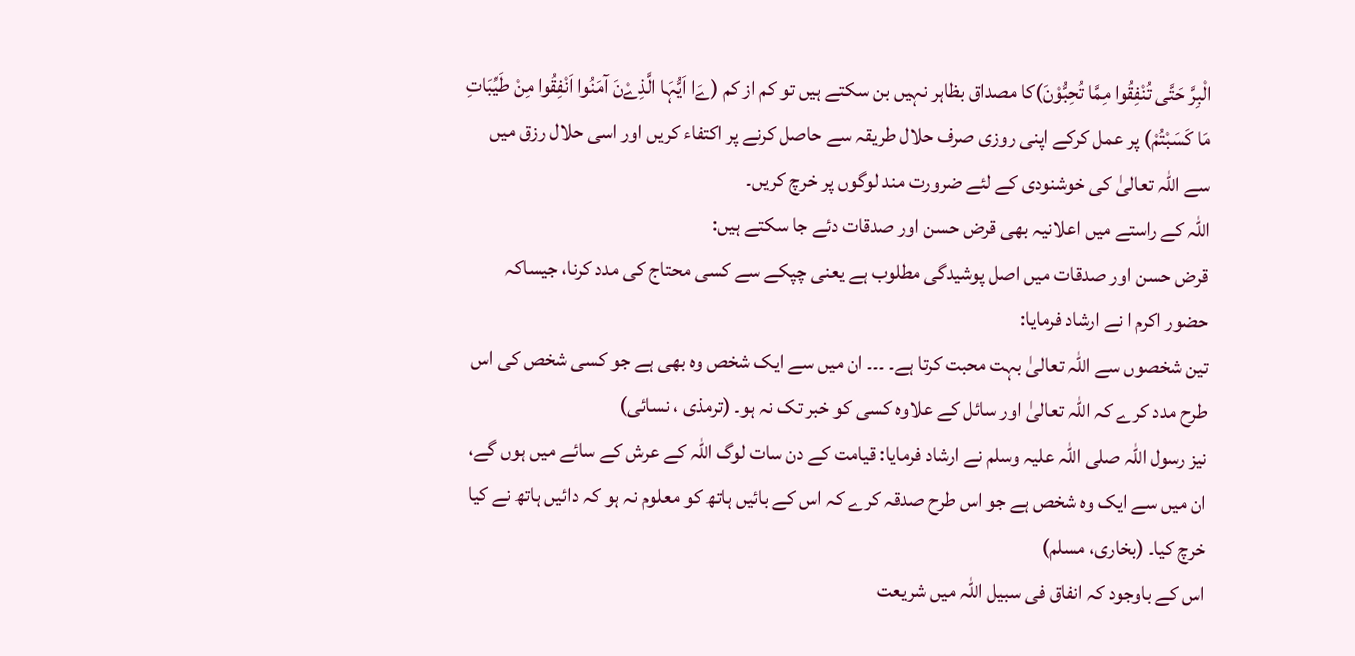الْبِرَّ حَتَّی تُنْفِقُوا مِمَّا تُحِبُّوْنَ)کا مصداق بظاہر نہیں بن سکتے ہیں تو کم از کم (ےَا اَیُّہَا الَّذِےْنَ آمَنُوا اَنْفِقُوا مِنْ طَیِّبَاتِ مَا کَسَبْتُمْ) پر عمل کرکے اپنی روزی صرف حلال طریقہ سے حاصل کرنے پر اکتفاء کریں اور اسی حلال رزق میں سے اللہ تعالیٰ کی خوشنودی کے لئے ضرورت مند لوگوں پر خرچ کریں۔
اللّٰہ کے راستے میں اعلانیہ بھی قرض حسن اور صدقات دئے جا سکتے ہیں:
قرض حسن اور صدقات میں اصل پوشیدگی مطلوب ہے یعنی چپکے سے کسی محتاج کی مدد کرنا، جیساکہ حضور اکرم ا نے ارشاد فرمایا:
تین شخصوں سے اللہ تعالیٰ بہت محبت کرتا ہے۔ ۔۔۔ ان میں سے ایک شخص وہ بھی ہے جو کسی شخص کی اس طرح مدد کرے کہ اللہ تعالیٰ اور سائل کے علاوہ کسی کو خبر تک نہ ہو۔ (ترمذی ، نسائی)
نیز رسول اللہ صلی اللہ علیہ وسلم نے ارشاد فرمایا: قیامت کے دن سات لوگ اللہ کے عرش کے سائے میں ہوں گے، ان میں سے ایک وہ شخص ہے جو اس طرح صدقہ کرے کہ اس کے بائیں ہاتھ کو معلوم نہ ہو کہ دائیں ہاتھ نے کیا خرچ کیا۔ (بخاری، مسلم)
اس کے باوجود کہ انفاق فی سبیل اللہ میں شریعت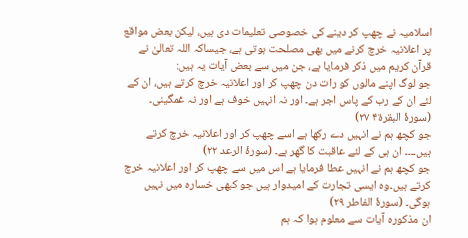اسلامیہ نے چھپ کر دینے کی خصوصی تعلیمات دی ہیں، لیکن بعض مواقع پر اعلانیہ خرچ کرنے میں بھی مصلحت ہوتی ہے، جیساکہ اللہ تعالیٰ نے قرآن کریم میں ذکر فرمایا ہے، جن میں سے بعض آیات یہ ہیں:
جو لوگ اپنے مالوں کو رات دن چھپ کر اور اعلانیہ خرچ کرتے ہیں، ان کے لئے ان کے رب کے پاس اجر ہے۔ اور نہ انہیں خوف ہے اور نہ غمگینی۔ (سورۂ البقرۃ۴ ۲۷)
جو کچھ ہم نے انہیں دے رکھا ہے اسے چھپ کر اور اعلانیہ خرچ کرتے ہیں۔۔۔۔ ان ہی کے لئے عاقبت کا گھر ہے۔ (سورۂ الرعد ۲۲)
جو کچھ ہم نے انہیں عطا فرمایا ہے اس میں سے چھپ کر اور اعلانیہ خرچ کرتے ہیں۔وہ ایسی تجارت کے امیدوار ہیں جو کبھی خسارہ میں نہیں ہوگی۔ (سورۂ الفاطر ۲۹)
ان مذکورہ آیات سے معلوم ہوا کہ ہم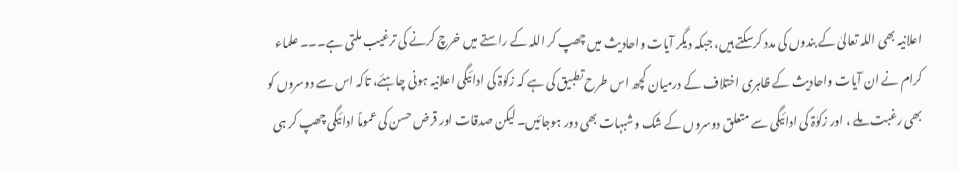اعلانیہ بھی اللہ تعالیٰ کے بندوں کی مدد کرسکتے ہیں، جبکہ دیگر آیات واحادیث میں چھپ کر اللہ کے راستے میں خرچ کرنے کی ترغیب ملتی ہے۔۔۔ علماء کرام نے ان آیات واحادیث کے ظاہری اختلاف کے درمیان کچھ اس طرح تطبیق کی ہے کہ زکوٰۃ کی ادائیگی اعلانیہ ہونی چاہئے، تاکہ اس سے دوسروں کو بھی رغبت ملے ، اور زکوٰۃ کی ادائیگی سے متعلق دوسروں کے شک وشبہات بھی دور ہوجائیں۔ لیکن صدقات اور قرض حسن کی عموماً ادائیگی چھپ کر ہی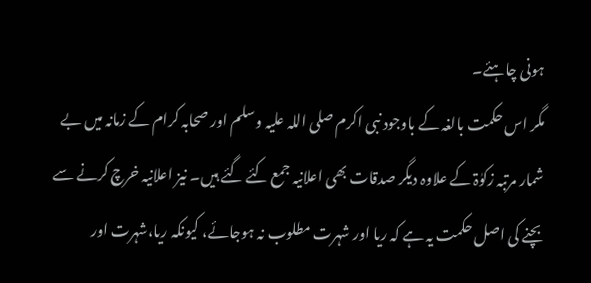ہونی چاہئے۔
مگر اس حکمت بالغہ کے باوجود نبی اکرم صلی اللہ علیہ وسلم اور صحابہ کرام کے زمانہ میں بے شمار مرتبہ زکوٰۃ کے علاوہ دیگر صدقات بھی اعلانیہ جمع کئے گئے ہیں۔ نیز اعلانیہ خرچ کرنے سے بچنے کی اصل حکمت یہ ہے کہ ریا اور شہرت مطلوب نہ ہوجائے، کیونکہ ریا،شہرت اور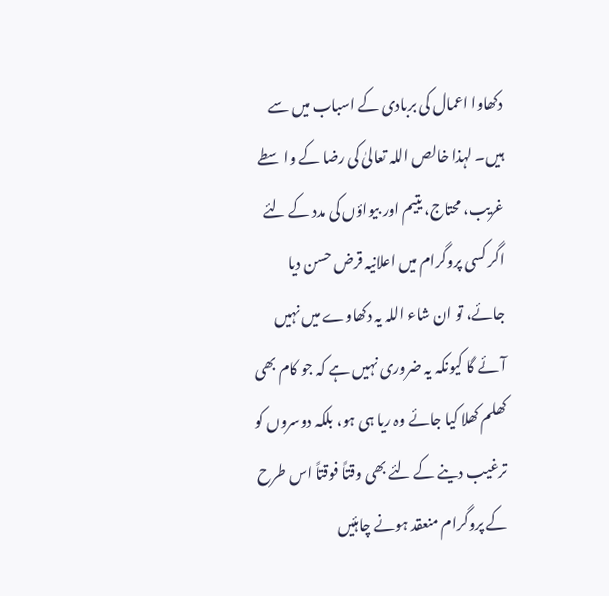دکھاوا اعمال کی بربادی کے اسباب میں سے ہیں۔ لہذا خالص اللہ تعالیٰ کی رضا کے واسطے غریب، محتاج، یتیم اور بیواؤں کی مدد کے لئے اگر کسی پروگرام میں اعلانیہ قرض حسن دیا جائے، تو ان شاء اللہ یہ دکھاوے میں نہیں آئے گا کیونکہ یہ ضروری نہیں ہے کہ جو کام بھی کھلم کھلا کیا جائے وہ ریا ہی ہو، بلکہ دوسروں کو ترغیب دینے کے لئے بھی وقتاً فوقتاً اس طرح کے پروگرام منعقد ہونے چاہئیں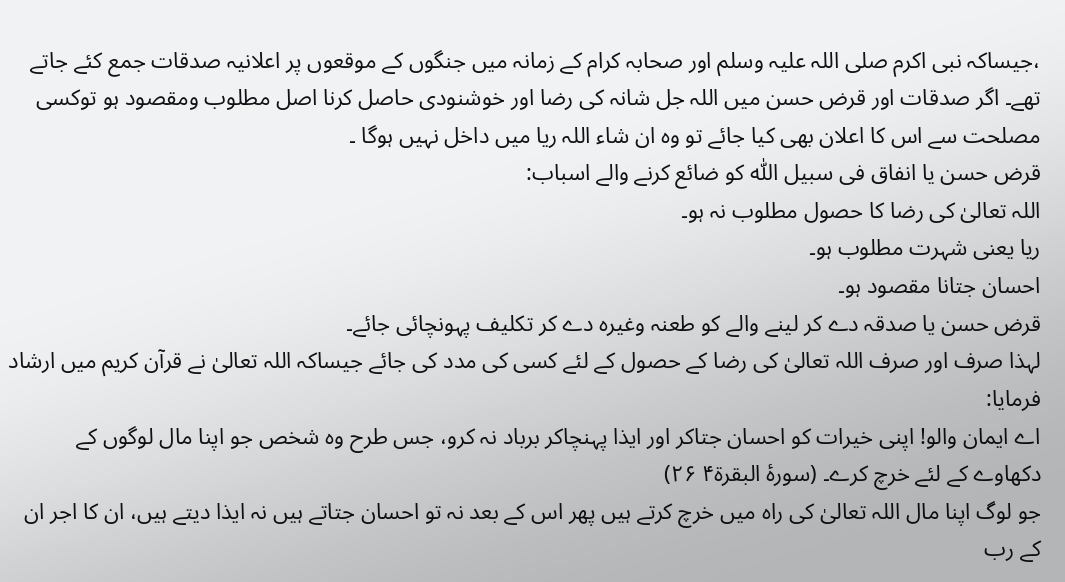،جیساکہ نبی اکرم صلی اللہ علیہ وسلم اور صحابہ کرام کے زمانہ میں جنگوں کے موقعوں پر اعلانیہ صدقات جمع کئے جاتے تھے۔ اگر صدقات اور قرض حسن میں اللہ جل شانہ کی رضا اور خوشنودی حاصل کرنا اصل مطلوب ومقصود ہو توکسی مصلحت سے اس کا اعلان بھی کیا جائے تو وہ ان شاء اللہ ریا میں داخل نہیں ہوگا ۔
قرض حسن یا انفاق فی سبیل اللّٰہ کو ضائع کرنے والے اسباب:
اللہ تعالیٰ کی رضا کا حصول مطلوب نہ ہو۔
ریا یعنی شہرت مطلوب ہو۔
احسان جتانا مقصود ہو۔
قرض حسن یا صدقہ دے کر لینے والے کو طعنہ وغیرہ دے کر تکلیف پہونچائی جائے۔
لہذا صرف اور صرف اللہ تعالیٰ کی رضا کے حصول کے لئے کسی کی مدد کی جائے جیساکہ اللہ تعالیٰ نے قرآن کریم میں ارشاد فرمایا:
اے ایمان والو! اپنی خیرات کو احسان جتاکر اور ایذا پہنچاکر برباد نہ کرو، جس طرح وہ شخص جو اپنا مال لوگوں کے دکھاوے کے لئے خرچ کرے۔ (سورۂ البقرۃ۴ ۲۶)
جو لوگ اپنا مال اللہ تعالیٰ کی راہ میں خرچ کرتے ہیں پھر اس کے بعد نہ تو احسان جتاتے ہیں نہ ایذا دیتے ہیں، ان کا اجر ان کے رب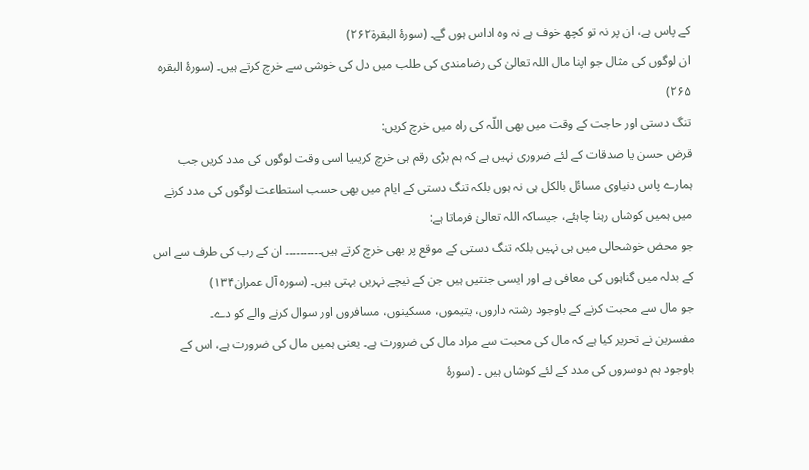کے پاس ہے، ان پر نہ تو کچھ خوف ہے نہ وہ اداس ہوں گے۔ (سورۂ البقرۃ۲۶۲)
ان لوگوں کی مثال جو اپنا مال اللہ تعالیٰ کی رضامندی کی طلب میں دل کی خوشی سے خرچ کرتے ہیں۔ (سورۂ البقرہ ۲۶۵)
تنگ دستی اور حاجت کے وقت میں بھی اللّہ کی راہ میں خرچ کریں:
قرض حسن یا صدقات کے لئے ضروری نہیں ہے کہ ہم بڑی رقم ہی خرچ کریںیا اسی وقت لوگوں کی مدد کریں جب ہمارے پاس دنیاوی مسائل بالکل ہی نہ ہوں بلکہ تنگ دستی کے ایام میں بھی حسب استطاعت لوگوں کی مدد کرنے میں ہمیں کوشاں رہنا چاہئے، جیساکہ اللہ تعالیٰ فرماتا ہے:
جو محض خوشحالی میں ہی نہیں بلکہ تنگ دستی کے موقع پر بھی خرچ کرتے ہیں۔۔۔۔۔۔۔۔۔۔ ان کے رب کی طرف سے اس کے بدلہ میں گناہوں کی معافی ہے اور ایسی جنتیں ہیں جن کے نیچے نہریں بہتی ہیں۔ (سورہ آل عمران۱۳۴)
جو مال سے محبت کرنے کے باوجود رشتہ داروں، یتیموں، مسکینوں، مسافروں اور سوال کرنے والے کو دے۔
مفسرین نے تحریر کیا ہے کہ مال کی محبت سے مراد مال کی ضرورت ہے۔ یعنی ہمیں مال کی ضرورت ہے، اس کے باوجود ہم دوسروں کی مدد کے لئے کوشاں ہیں ۔ (سورۂ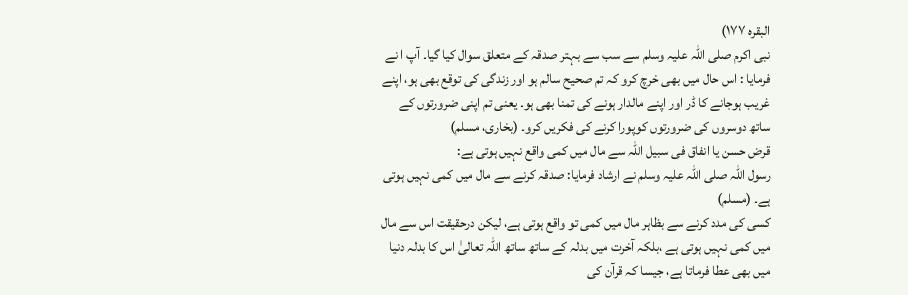البقرہ ۱۷۷)
نبی اکرم صلی اللہ علیہ وسلم سے سب سے بہتر صدقہ کے متعلق سوال کیا گیا۔ آپ ا نے فرمایا : اس حال میں بھی خرچ کرو کہ تم صحیح سالم ہو اور زندگی کی توقع بھی ہو، اپنے غریب ہوجانے کا ڈر اور اپنے مالدار ہونے کی تمنا بھی ہو۔ یعنی تم اپنی ضرورتوں کے ساتھ دوسروں کی ضرورتوں کوپورا کرنے کی فکریں کرو۔ (بخاری، مسلم)
قرض حسن یا انفاق فی سبیل اللّٰہ سے مال میں کمی واقع نہیں ہوتی ہے:
رسول اللہ صلی اللہ علیہ وسلم نے ارشاد فرمایا: صدقہ کرنے سے مال میں کمی نہیں ہوتی ہے۔ (مسلم)
کسی کی مدد کرنے سے بظاہر مال میں کمی تو واقع ہوتی ہے، لیکن درحقیقت اس سے مال میں کمی نہیں ہوتی ہے ،بلکہ آخرت میں بدلہ کے ساتھ ساتھ اللہ تعالیٰ اس کا بدلہ دنیا میں بھی عطا فرماتا ہے، جیسا کہ قرآن کی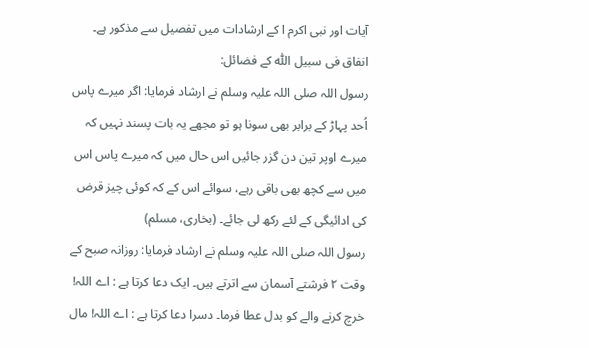آیات اور نبی اکرم ا کے ارشادات میں تفصیل سے مذکور ہے۔
انفاق فی سبیل اللّٰہ کے فضائل:
رسول اللہ صلی اللہ علیہ وسلم نے ارشاد فرمایا: اگر میرے پاس اُحد پہاڑ کے برابر بھی سونا ہو تو مجھے یہ بات پسند نہیں کہ میرے اوپر تین دن گزر جائیں اس حال میں کہ میرے پاس اس میں سے کچھ بھی باقی رہے، سوائے اس کے کہ کوئی چیز قرض کی ادائیگی کے لئے رکھ لی جائے۔ (بخاری، مسلم)
رسول اللہ صلی اللہ علیہ وسلم نے ارشاد فرمایا: روزانہ صبح کے وقت ۲ فرشتے آسمان سے اترتے ہیں۔ ایک دعا کرتا ہے : اے اللہ! خرچ کرنے والے کو بدل عطا فرما۔ دسرا دعا کرتا ہے : اے اللہ! مال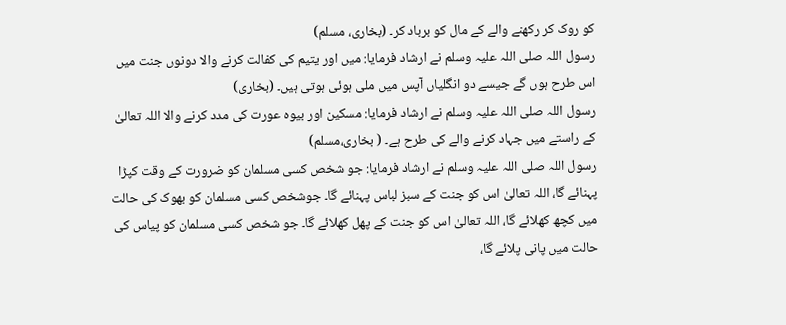کو روک کر رکھنے والے کے مال کو برباد کر۔ (بخاری، مسلم)
رسول اللہ صلی اللہ علیہ وسلم نے ارشاد فرمایا: میں اور یتیم کی کفالت کرنے والا دونوں جنت میں اس طرح ہوں گے جیسے دو انگلیاں آپس میں ملی ہوئی ہوتی ہیں۔ (بخاری)
رسول اللہ صلی اللہ علیہ وسلم نے ارشاد فرمایا: مسکین اور بیوہ عورت کی مدد کرنے والا اللہ تعالیٰ کے راستے میں جہاد کرنے والے کی طرح ہے۔ ( بخاری،مسلم)
رسول اللہ صلی اللہ علیہ وسلم نے ارشاد فرمایا: جو شخص کسی مسلمان کو ضرورت کے وقت کپڑا پہنائے گا، اللہ تعالیٰ اس کو جنت کے سبز لباس پہنائے گا۔ جوشخص کسی مسلمان کو بھوک کی حالت میں کچھ کھلائے گا، اللہ تعالیٰ اس کو جنت کے پھل کھلائے گا۔ جو شخص کسی مسلمان کو پیاس کی حالت میں پانی پلائے گا،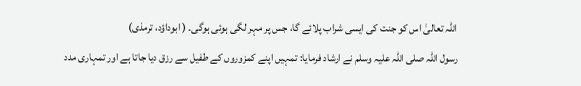اللہ تعالیٰ اس کو جنت کی ایسی شراب پلائے گا، جس پر مہر لگی ہوئی ہوگی۔ ( ابوداؤد، ترمذی)
رسول اللہ صلی اللہ علیہ وسلم نے ارشاد فرمایا: تمہیں اپنے کمزوروں کے طفیل سے رزق دیا جاتا ہے اور تمہاری مدد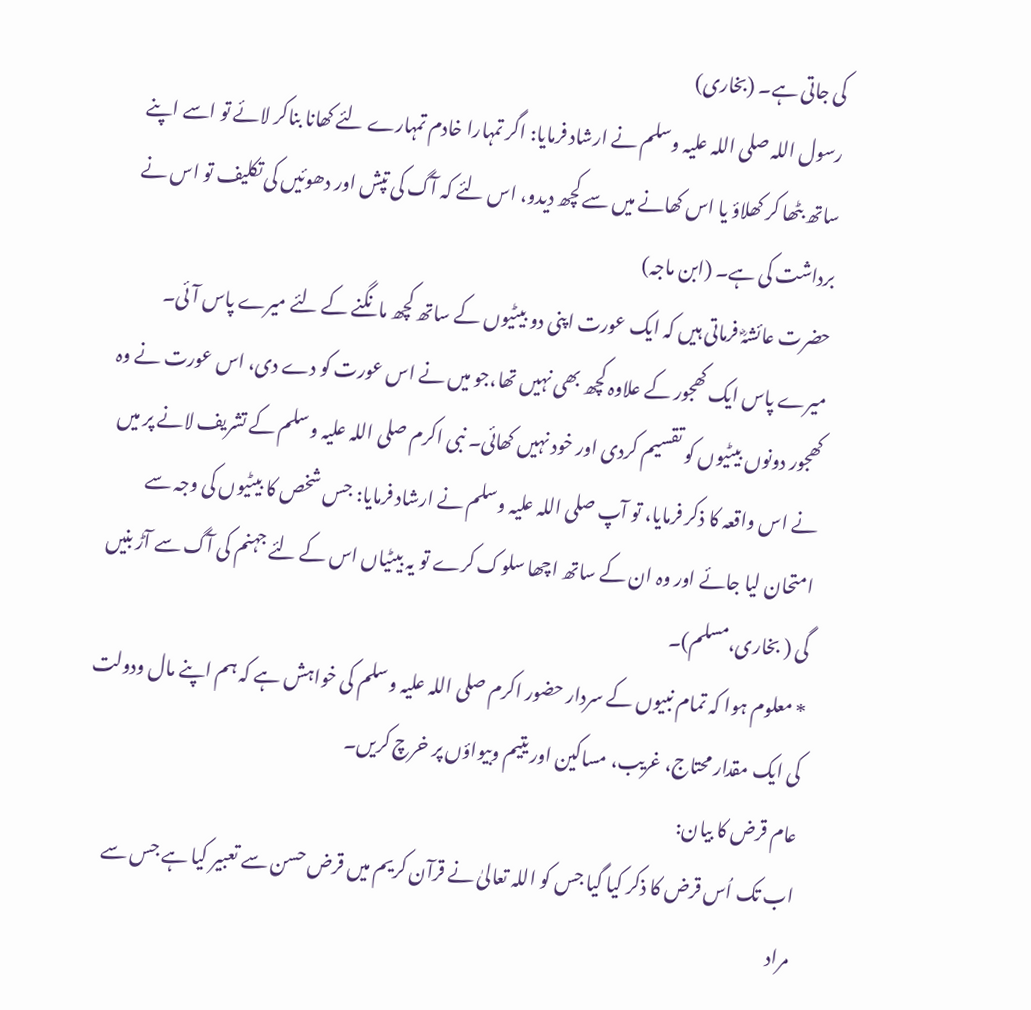کی جاتی ہے۔ (بخاری)
رسول اللہ صلی اللہ علیہ وسلم نے ارشاد فرمایا: اگر تمہارا خادم تمہارے لئے کھانا بناکر لائے تو اسے اپنے ساتھ بٹھا کر کھلاؤ یا اس کھانے میں سے کچھ دیدو، اس لئے کہ آگ کی تپش اور دھوئیں کی تکلیف تو اس نے برداشت کی ہے۔ (ابن ماجہ)
حضرت عائشہؓ فرماتی ہیں کہ ایک عورت اپنی دو بیٹیوں کے ساتھ کچھ مانگنے کے لئے میرے پاس آئی۔ میرے پاس ایک کھجور کے علاوہ کچھ بھی نہیں تھا،جو میں نے اس عورت کو دے دی، اس عورت نے وہ کھجور دونوں بیٹیوں کو تقسیم کردی اور خود نہیں کھائی۔ نبی اکرم صلی اللہ علیہ وسلم کے تشریف لانے پر میں نے اس واقعہ کا ذکر فرمایا، تو آپ صلی اللہ علیہ وسلم نے ارشاد فرمایا: جس شخص کا بیٹیوں کی وجہ سے امتحان لیا جائے اور وہ ان کے ساتھ اچھا سلوک کرے تو یہ بیٹیاں اس کے لئے جہنم کی آگ سے آڑ بنیں گی ( بخاری،مسلم)۔
* معلوم ہوا کہ تمام نبیوں کے سردار حضور اکرم صلی اللہ علیہ وسلم کی خواہش ہے کہ ہم اپنے مال ودولت کی ایک مقدار محتاج، غریب، مساکین اور یتیم وبیواؤں پر خرچ کریں۔
عام قرض کا بیان:
اب تک اُس قرض کا ذکر کیا گیا جس کو اللہ تعالیٰ نے قرآن کریم میں قرض حسن سے تعبیر کیا ہے جس سے مراد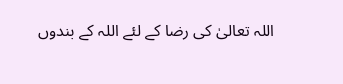اللہ تعالیٰ کی رضا کے لئے اللہ کے بندوں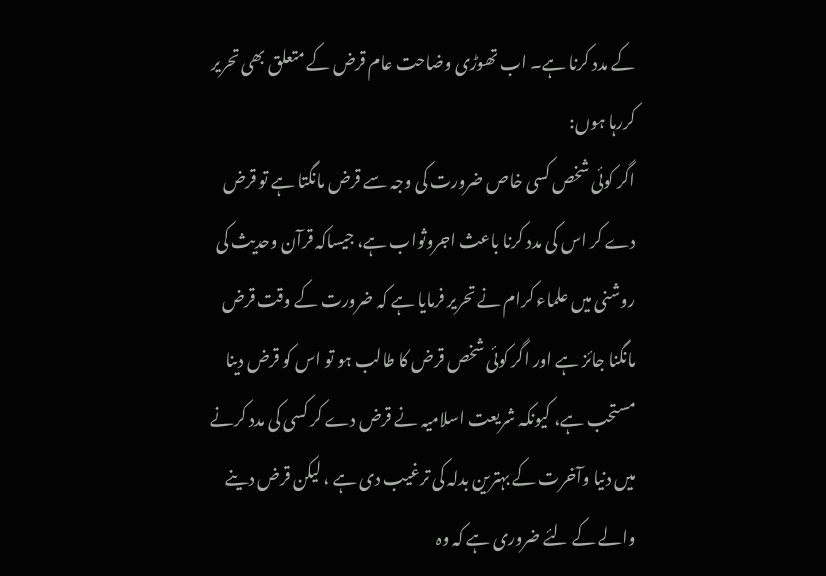کے مدد کرنا ہے۔ اب تھوڑی وضاحت عام قرض کے متعلق بھی تحریر کررہا ہوں:
اگر کوئی شخص کسی خاص ضرورت کی وجہ سے قرض مانگتا ہے تو قرض دے کر اس کی مدد کرنا باعث اجروثواب ہے، جیساکہ قرآن وحدیث کی روشنی میں علماء کرام نے تحریر فرمایا ہے کہ ضرورت کے وقت قرض مانگنا جائز ہے اور اگر کوئی شخص قرض کا طالب ہو تو اس کو قرض دینا مستحب ہے، کیونکہ شریعت اسلامیہ نے قرض دے کر کسی کی مدد کرنے میں دنیا وآخرت کے بہترین بدلہ کی ترغیب دی ہے ، لیکن قرض دینے والے کے لئے ضروری ہے کہ وہ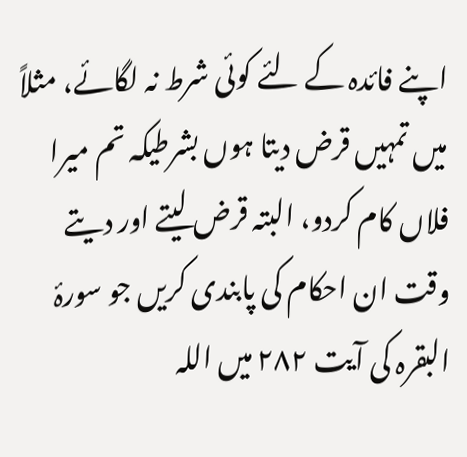اپنے فائدہ کے لئے کوئی شرط نہ لگائے، مثلاً میں تمہیں قرض دیتا ہوں بشرطیکہ تم میرا فلاں کام کردو، البتہ قرض لیتے اور دیتے وقت ان احکام کی پابندی کریں جو سورۂ البقرہ کی آیت ۲۸۲ میں اللہ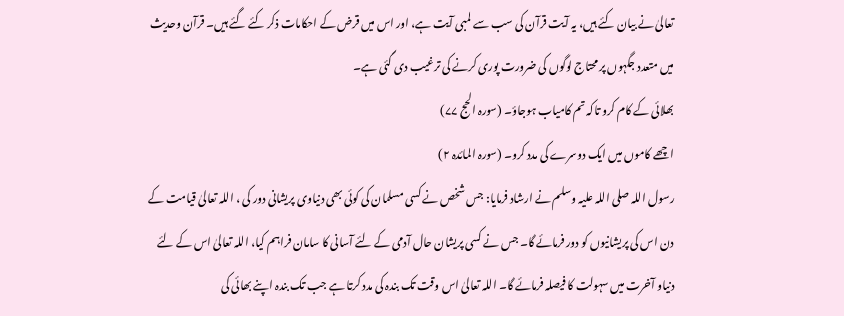تعالیٰ نے بیان کئے ہیں، یہ آیت قرآن کی سب سے لمبی آیت ہے، اور اس میں قرض کے احکامات ذکر کئے گئے ہیں۔ قرآن وحدیث میں متعدد جگہوں پر محتاج لوگوں کی ضرورت پوری کرنے کی ترغیب دی گئی ہے۔
بھلائی کے کام کرو تاکہ تم کامیاب ہوجاؤ۔ (سورہ الحج ۷۷)
اچھے کاموں میں ایک دوسرے کی مدد کرو۔ (سورہ المائدہ ۲)
رسول اللہ صلی اللہ علیہ وسلم نے ارشاد فرمایا: جس شخص نے کسی مسلمان کی کوئی بھی دنیاوی پریشانی دور کی ، اللہ تعالیٰ قیامت کے دن اس کی پریشانیوں کو دور فرمائے گا۔ جس نے کسی پریشان حال آدمی کے لئے آسانی کا سامان فراہم کیا، اللہ تعالیٰ اس کے لئے دنیاو آخرت میں سہولت کا فیصلہ فرمائے گا۔ اللہ تعالیٰ اس وقت تک بندہ کی مدد کرتا ہے جب تک بندہ اپنے بھائی کی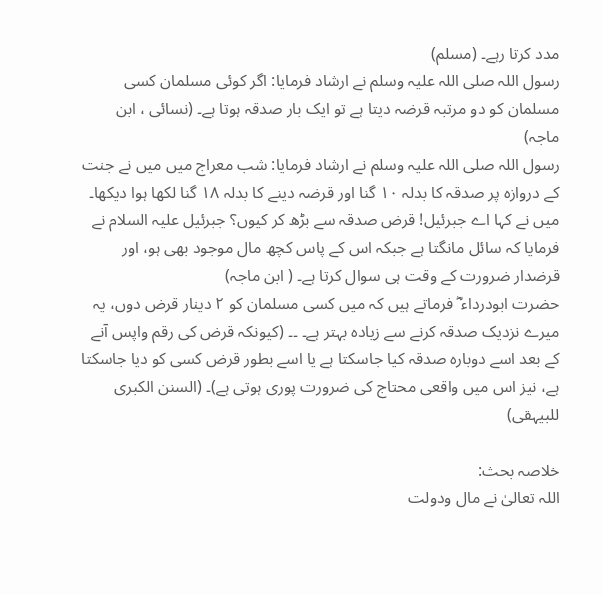مدد کرتا رہے۔ (مسلم)
رسول اللہ صلی اللہ علیہ وسلم نے ارشاد فرمایا: اگر کوئی مسلمان کسی مسلمان کو دو مرتبہ قرضہ دیتا ہے تو ایک بار صدقہ ہوتا ہے۔ (نسائی ، ابن ماجہ)
رسول اللہ صلی اللہ علیہ وسلم نے ارشاد فرمایا: شب معراج میں میں نے جنت کے دروازہ پر صدقہ کا بدلہ ۱۰ گنا اور قرضہ دینے کا بدلہ ۱۸ گنا لکھا ہوا دیکھا۔ میں نے کہا اے جبرئیل! قرض صدقہ سے بڑھ کر کیوں؟ جبرئیل علیہ السلام نے فرمایا کہ سائل مانگتا ہے جبکہ اس کے پاس کچھ مال موجود بھی ہو، اور قرضدار ضرورت کے وقت ہی سوال کرتا ہے۔ ( ابن ماجہ)
حضرت ابودرداء ؓ فرماتے ہیں کہ میں کسی مسلمان کو ۲ دینار قرض دوں، یہ میرے نزدیک صدقہ کرنے سے زیادہ بہتر ہے۔ ۔۔ (کیونکہ قرض کی رقم واپس آنے کے بعد اسے دوبارہ صدقہ کیا جاسکتا ہے یا اسے بطور قرض کسی کو دیا جاسکتا ہے، نیز اس میں واقعی محتاج کی ضرورت پوری ہوتی ہے)۔ (السنن الکبری للبیہقی)

خلاصہ بحث:
اللہ تعالیٰ نے مال ودولت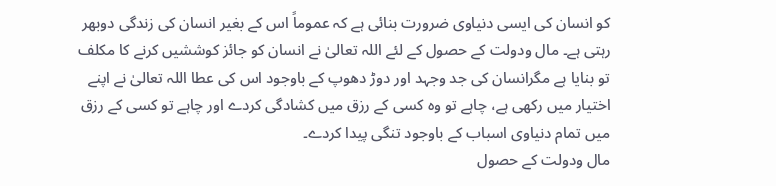کو انسان کی ایسی دنیاوی ضرورت بنائی ہے کہ عموماً اس کے بغیر انسان کی زندگی دوبھر رہتی ہے۔ مال ودولت کے حصول کے لئے اللہ تعالیٰ نے انسان کو جائز کوششیں کرنے کا مکلف تو بنایا ہے مگرانسان کی جد وجہد اور دوڑ دھوپ کے باوجود اس کی عطا اللہ تعالیٰ نے اپنے اختیار میں رکھی ہے، چاہے تو وہ کسی کے رزق میں کشادگی کردے اور چاہے تو کسی کے رزق میں تمام دنیاوی اسباب کے باوجود تنگی پیدا کردے۔
مال ودولت کے حصول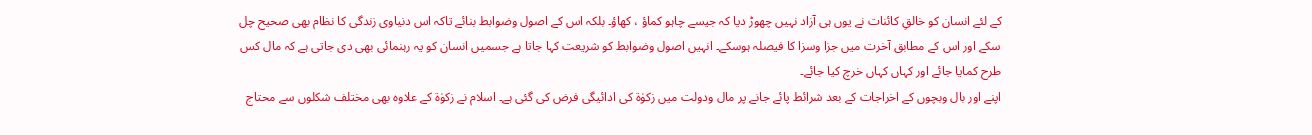کے لئے انسان کو خالقِ کائنات نے یوں ہی آزاد نہیں چھوڑ دیا کہ جیسے چاہو کماؤ ، کھاؤ۔ بلکہ اس کے اصول وضوابط بنائے تاکہ اس دنیاوی زندگی کا نظام بھی صحیح چل سکے اور اس کے مطابق آخرت میں جزا وسزا کا فیصلہ ہوسکے۔ انہیں اصول وضوابط کو شریعت کہا جاتا ہے جسمیں انسان کو یہ رہنمائی بھی دی جاتی ہے کہ مال کس طرح کمایا جائے اور کہاں کہاں خرچ کیا جائے۔
اپنے اور بال وبچوں کے اخراجات کے بعد شرائط پائے جانے پر مال ودولت میں زکوٰۃ کی ادائیگی فرض کی گئی ہے۔ اسلام نے زکوٰۃ کے علاوہ بھی مختلف شکلوں سے محتاج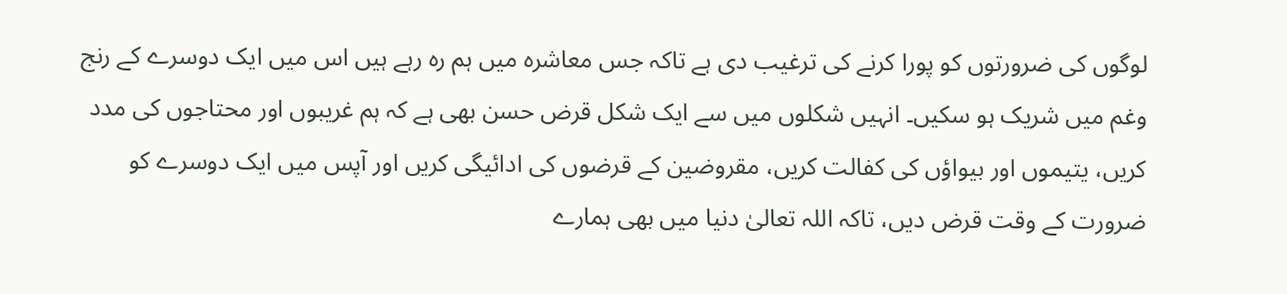لوگوں کی ضرورتوں کو پورا کرنے کی ترغیب دی ہے تاکہ جس معاشرہ میں ہم رہ رہے ہیں اس میں ایک دوسرے کے رنج وغم میں شریک ہو سکیں۔ انہیں شکلوں میں سے ایک شکل قرض حسن بھی ہے کہ ہم غریبوں اور محتاجوں کی مدد کریں، یتیموں اور بیواؤں کی کفالت کریں، مقروضین کے قرضوں کی ادائیگی کریں اور آپس میں ایک دوسرے کو ضرورت کے وقت قرض دیں، تاکہ اللہ تعالیٰ دنیا میں بھی ہمارے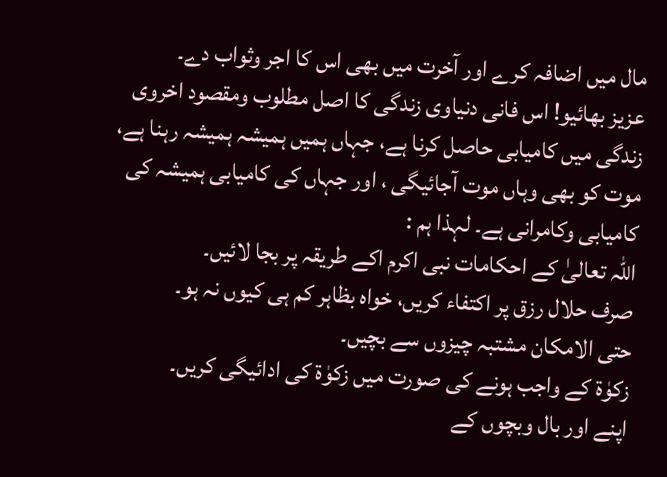مال میں اضافہ کرے اور آخرت میں بھی اس کا اجر وثواب دے۔
عزیز بھائیو! اس فانی دنیاوی زندگی کا اصل مطلوب ومقصود اخروی زندگی میں کامیابی حاصل کرنا ہے، جہاں ہمیں ہمیشہ ہمیشہ رہنا ہے، موت کو بھی وہاں موت آجائیگی ، اور جہاں کی کامیابی ہمیشہ کی کامیابی وکامرانی ہے۔ لہذا ہم :
اللہ تعالیٰ کے احکامات نبی اکرم اکے طریقہ پر بجا لائیں۔
صرف حلال رزق پر اکتفاء کریں، خواہ بظاہر کم ہی کیوں نہ ہو۔
حتی الامکان مشتبہ چیزوں سے بچیں۔
زکوٰۃ کے واجب ہونے کی صورت میں زکوٰۃ کی ادائیگی کریں۔
اپنے اور بال وبچوں کے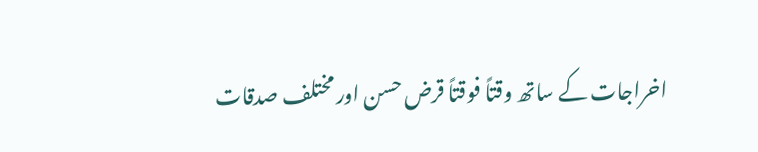اخراجات کے ساتھ وقتاً فوقتاً قرض حسن اور مختلف صدقات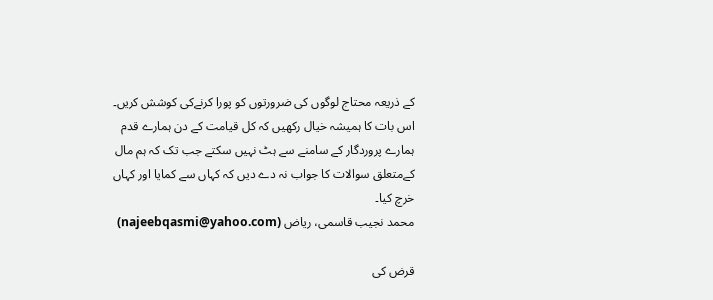کے ذریعہ محتاج لوگوں کی ضرورتوں کو پورا کرنےکی کوشش کریں۔
اس بات کا ہمیشہ خیال رکھیں کہ کل قیامت کے دن ہمارے قدم ہمارے پروردگار کے سامنے سے ہٹ نہیں سکتے جب تک کہ ہم مال کےمتعلق سوالات کا جواب نہ دے دیں کہ کہاں سے کمایا اور کہاں خرچ کیا۔
محمد نجیب قاسمی، ریاض (najeebqasmi@yahoo.com)

قرض کی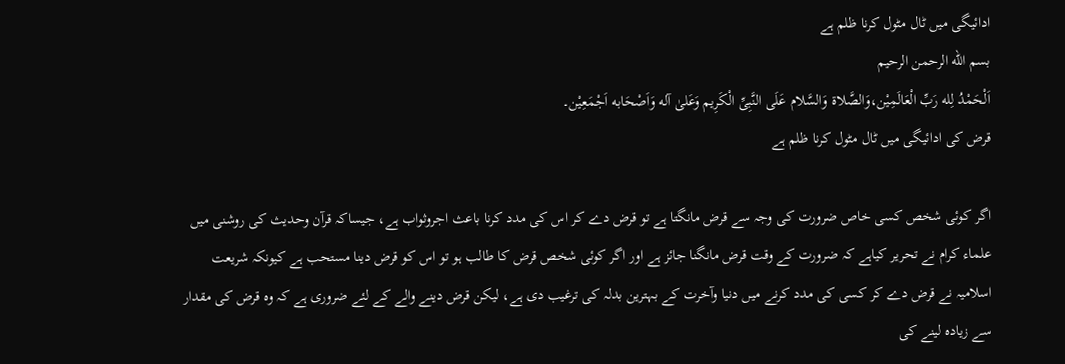ادائیگی میں ٹال مٹول کرنا ظلم ہے
بسم الله الرحمن الرحيم
اَلْحَمْدُ لِله رَبِّ الْعَالَمِيْن،وَالصَّلاۃ وَالسَّلام عَلَی النَّبِیِّ الْکَرِيم وَعَلیٰ آله وَاَصْحَابه اَجْمَعِيْن۔
قرض کی ادائیگی میں ٹال مٹول کرنا ظلم ہے

اگر کوئی شخص کسی خاص ضرورت کی وجہ سے قرض مانگتا ہے تو قرض دے کر اس کی مدد کرنا باعث اجروثواب ہے، جیساکہ قرآن وحدیث کی روشنی میں علماء کرام نے تحریر کیاہے کہ ضرورت کے وقت قرض مانگنا جائز ہے اور اگر کوئی شخص قرض کا طالب ہو تو اس کو قرض دینا مستحب ہے کیونکہ شریعت اسلامیہ نے قرض دے کر کسی کی مدد کرنے میں دنیا وآخرت کے بہترین بدلہ کی ترغیب دی ہے، لیکن قرض دینے والے کے لئے ضروری ہے کہ وہ قرض کی مقدار سے زیادہ لینے کی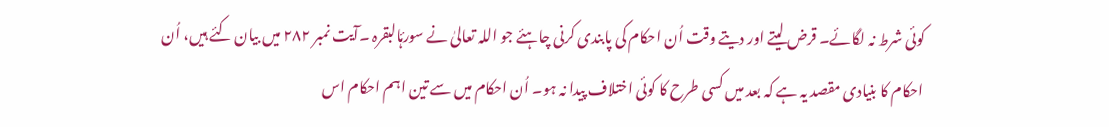کوئی شرط نہ لگائے۔ قرض لیتے اور دیتے وقت اُن احکام کی پابندی کرنی چاہئے جو اللہ تعالیٰ نے سورۂالبقرہ ۔آیت نمبر ۲۸۲ میں بیان کئے ہیں، اُن احکام کا بنیادی مقصد یہ ہے کہ بعد میں کسی طرح کا کوئی اختلاف پیدا نہ ہو۔ اُن احکام میں سے تین اہم احکام اس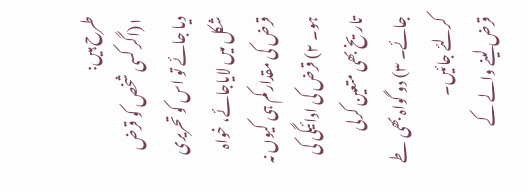طرح ہیں:
۱(اگر کسی شخص کو قرض دیا جائے تو اس کو تحریری شکل میں لایاجائے، خواہ قرض کی مقدار کم ہی کیوں نہ ہو۔ ۲) قرض کی ادائیگی کی تاریخ بھی متعین کرلی جائے۔ ۳) دو گواہ بھی طے کرلئے جائیں۔
قرض لینے والے کے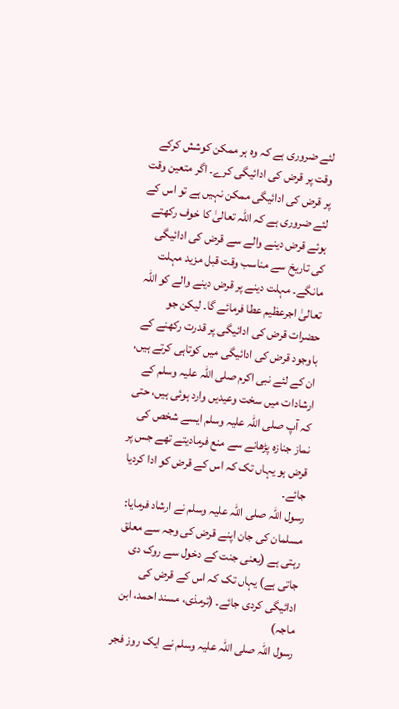لئے ضروری ہے کہ وہ ہر ممکن کوشش کرکے وقت پر قرض کی ادائیگی کرے۔ اگر متعین وقت پر قرض کی ادائیگی ممکن نہیں ہے تو اس کے لئے ضروری ہے کہ اللہ تعالیٰ کا خوف رکھتے ہوئے قرض دینے والے سے قرض کی ادائیگی کی تاریخ سے مناسب وقت قبل مزید مہلت مانگے۔ مہلت دینے پر قرض دینے والے کو اللہ تعالیٰ اجرعظیم عطا فرمائے گا۔ لیکن جو حضرات قرض کی ادائیگی پر قدرت رکھنے کے باوجود قرض کی ادائیگی میں کوتاہی کرتے ہیں، ان کے لئے نبی اکرم صلی اللہ علیہ وسلم کے ارشادات میں سخت وعیدیں وارد ہوئی ہیں، حتی کہ آپ صلی اللہ علیہ وسلم ایسے شخص کی نماز جنازہ پڑھانے سے منع فرمادیتے تھے جس پر قرض ہو یہاں تک کہ اس کے قرض کو ادا کردیا جائے۔
رسول اللہ صلی اللہ علیہ وسلم نے ارشاد فرمایا: مسلمان کی جان اپنے قرض کی وجہ سے معلق رہتی ہے (یعنی جنت کے دخول سے روک دی جاتی ہے) یہاں تک کہ اس کے قرض کی ادائیگی کردی جائے۔ (ترمذی، مسند احمد، ابن ماجہ)
رسول اللہ صلی اللہ علیہ وسلم نے ایک روز فجر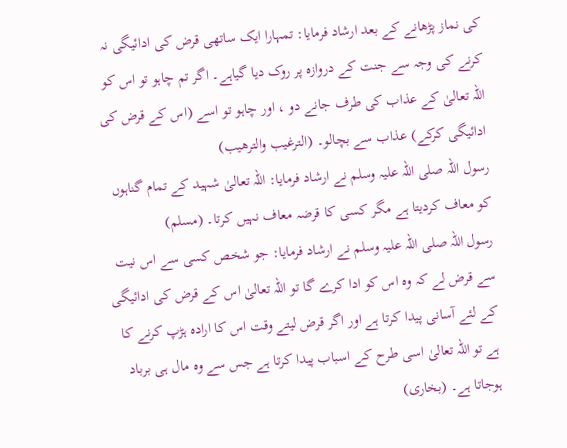کی نماز پڑھانے کے بعد ارشاد فرمایا: تمہارا ایک ساتھی قرض کی ادائیگی نہ کرنے کی وجہ سے جنت کے دروازہ پر روک دیا گیاہے۔ اگر تم چاہو تو اس کو اللہ تعالیٰ کے عذاب کی طرف جانے دو ، اور چاہو تو اسے (اس کے قرض کی ادائیگی کرکے) عذاب سے بچالو۔ (الترغیب والترھیب)
رسول اللہ صلی اللہ علیہ وسلم نے ارشاد فرمایا: اللہ تعالیٰ شہید کے تمام گناہوں کو معاف کردیتا ہے مگر کسی کا قرضہ معاف نہیں کرتا۔ (مسلم)
رسول اللہ صلی اللہ علیہ وسلم نے ارشاد فرمایا: جو شخص کسی سے اس نیت سے قرض لے کہ وہ اس کو ادا کرے گا تو اللہ تعالیٰ اس کے قرض کی ادائیگی کے لئے آسانی پیدا کرتا ہے اور اگر قرض لیتے وقت اس کا ارادہ ہڑپ کرنے کا ہے تو اللہ تعالیٰ اسی طرح کے اسباب پیدا کرتا ہے جس سے وہ مال ہی برباد ہوجاتا ہے۔ (بخاری)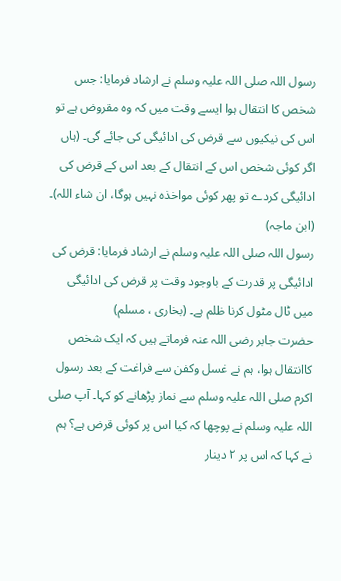رسول اللہ صلی اللہ علیہ وسلم نے ارشاد فرمایا: جس شخص کا انتقال ہوا ایسے وقت میں کہ وہ مقروض ہے تو اس کی نیکیوں سے قرض کی ادائیگی کی جائے گی۔ (ہاں اگر کوئی شخص اس کے انتقال کے بعد اس کے قرض کی ادائیگی کردے تو پھر کوئی مواخذہ نہیں ہوگا، ان شاء اللہ)۔ (ابن ماجہ)
رسول اللہ صلی اللہ علیہ وسلم نے ارشاد فرمایا: قرض کی ادائیگی پر قدرت کے باوجود وقت پر قرض کی ادائیگی میں ٹال مٹول کرنا ظلم ہے۔ (بخاری ، مسلم)
حضرت جابر رضی اللہ عنہ فرماتے ہیں کہ ایک شخص کاانتقال ہوا، ہم نے غسل وکفن سے فراغت کے بعد رسول اکرم صلی اللہ علیہ وسلم سے نماز پڑھانے کو کہا۔ آپ صلی اللہ علیہ وسلم نے پوچھا کہ کیا اس پر کوئی قرض ہے؟ ہم نے کہا کہ اس پر ۲ دینار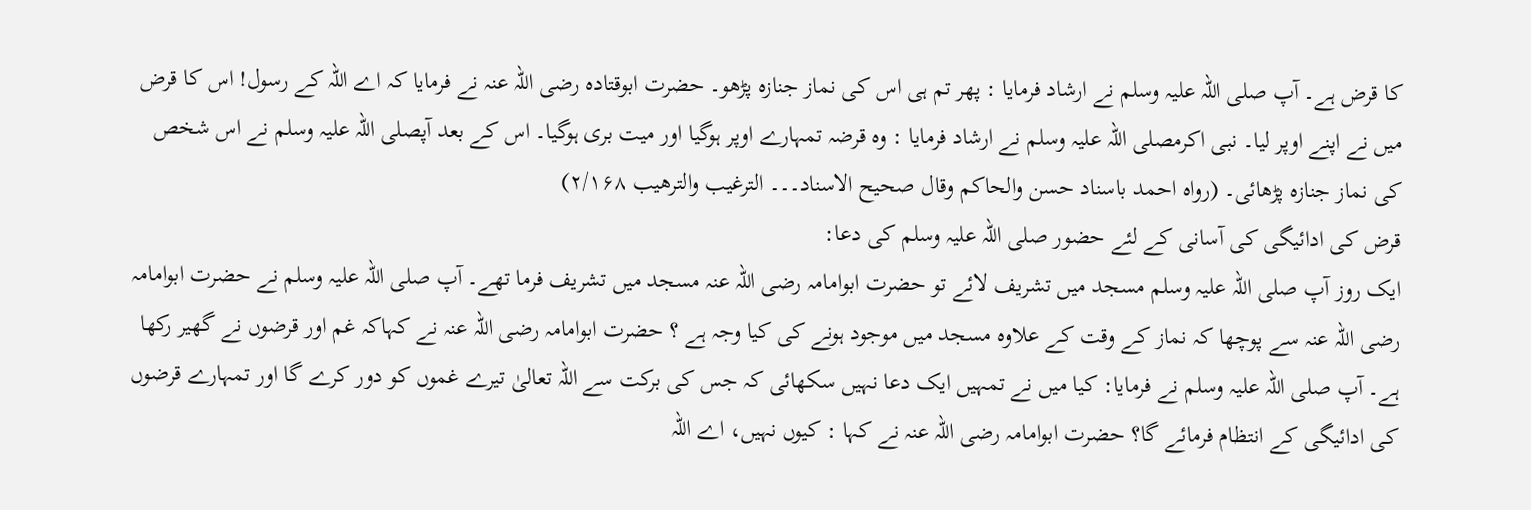کا قرض ہے۔ آپ صلی اللہ علیہ وسلم نے ارشاد فرمایا : پھر تم ہی اس کی نماز جنازہ پڑھو۔ حضرت ابوقتادہ رضی اللہ عنہ نے فرمایا کہ اے اللہ کے رسول! اس کا قرض میں نے اپنے اوپر لیا۔ نبی اکرمصلی اللہ علیہ وسلم نے ارشاد فرمایا : وہ قرضہ تمہارے اوپر ہوگیا اور میت بری ہوگیا۔ اس کے بعد آپصلی اللہ علیہ وسلم نے اس شخص کی نماز جنازہ پڑھائی۔ (رواہ احمد باسناد حسن والحاکم وقال صحیح الاسناد۔۔۔ الترغیب والترھیب ۲/۱۶۸)
قرض کی ادائیگی کی آسانی کے لئے حضور صلی اللہ علیہ وسلم کی دعا:
ایک روز آپ صلی اللہ علیہ وسلم مسجد میں تشریف لائے تو حضرت ابوامامہ رضی اللہ عنہ مسجد میں تشریف فرما تھے۔ آپ صلی اللہ علیہ وسلم نے حضرت ابوامامہ رضی اللہ عنہ سے پوچھا کہ نماز کے وقت کے علاوہ مسجد میں موجود ہونے کی کیا وجہ ہے ؟ حضرت ابوامامہ رضی اللہ عنہ نے کہاکہ غم اور قرضوں نے گھیر رکھا ہے۔ آپ صلی اللہ علیہ وسلم نے فرمایا: کیا میں نے تمہیں ایک دعا نہیں سکھائی کہ جس کی برکت سے اللہ تعالیٰ تیرے غموں کو دور کرے گا اور تمہارے قرضوں کی ادائیگی کے انتظام فرمائے گا؟ حضرت ابوامامہ رضی اللہ عنہ نے کہا : کیوں نہیں، اے اللہ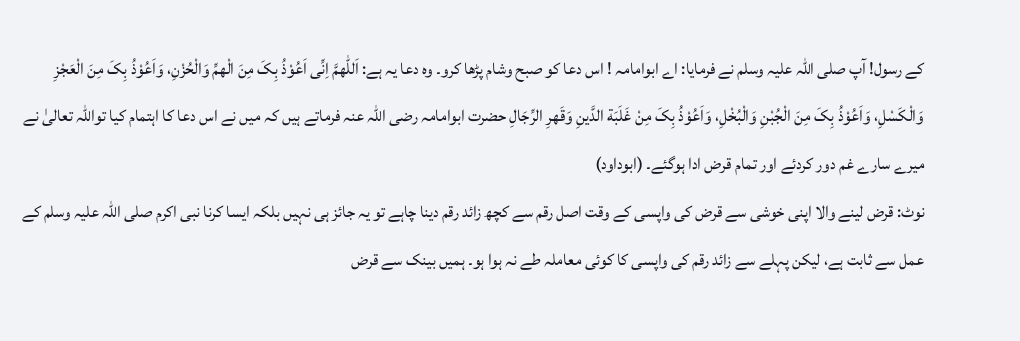کے رسول! آپ صلی اللہ علیہ وسلم نے فرمایا: اے ابوامامہ ! اس دعا کو صبح وشام پڑھا کرو۔ وہ دعا یہ ہے: اَللّٰهمَّ اِنِّی اَعُوْذُ بِکَ مِنَ الْهمِّ وَالْحُزْنِ، وَاَعُوْذُ بِکَ مِنَ الْعَجْزِ وَالْکَسْلِ، وَاَعُوْذُ بِکَ مِنَ الْجُبْنِ وَالْبُخْلِ، وَاَعُوْذُ بِکَ مِنْ غَلَبَة الدَّينِ وَقَهرِ الرِّجَالِ حضرت ابوامامہ رضی اللہ عنہ فرماتے ہیں کہ میں نے اس دعا کا اہتمام کیا تواللہ تعالیٰ نے میرے سارے غم دور کردئے اور تمام قرض ادا ہوگئے۔ (ابوداود)
نوٹ: قرض لینے والا اپنی خوشی سے قرض کی واپسی کے وقت اصل رقم سے کچھ زائد رقم دینا چاہے تو یہ جائز ہی نہیں بلکہ ایسا کرنا نبی اکرم صلی اللہ علیہ وسلم کے عمل سے ثابت ہے، لیکن پہلے سے زائد رقم کی واپسی کا کوئی معاملہ طے نہ ہوا ہو۔ ہمیں بینک سے قرض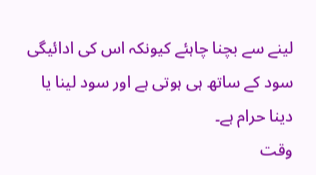لینے سے بچنا چاہئے کیونکہ اس کی ادائیگی سود کے ساتھ ہی ہوتی ہے اور سود لینا یا دینا حرام ہے۔
وقت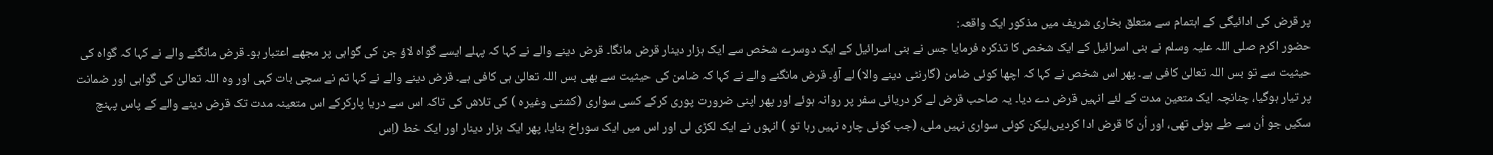پر قرض کی ادائیگی کے اہتمام سے متعلق بخاری شریف میں مذکور ایک واقعہ:
حضور اکرم صلی اللہ علیہ وسلم نے بنی اسرائیل کے ایک شخص کا تذکرہ فرمایا جس نے بنی اسرائیل کے ایک دوسرے شخص سے ایک ہزار دینار قرض مانگا۔ قرض دینے والے نے کہا کہ پہلے ایسے گواہ لاؤ جن کی گواہی پر مجھے اعتبار ہو۔ قرض مانگنے والے نے کہا کہ گواہ کی حیثیت سے تو بس اللہ تعالیٰ کافی ہے۔ پھر اس شخص نے کہا کہ اچھا کوئی ضامن (گارنٹی دینے والا) لے آؤ۔ قرض مانگنے والے نے کہا کہ ضامن کی حیثیت سے بھی بس اللہ تعالیٰ ہی کافی ہے۔ قرض دینے والے نے کہا تم نے سچی بات کہی اور وہ اللہ تعالیٰ کی گواہی اور ضمانت پر تیار ہوگیا، چنانچہ ایک متعین مدت کے لئے انہیں قرض دے دیا۔ یہ صاحب قرض لے کر دریائی سفر پر روانہ ہوئے اور پھر اپنی ضرورت پوری کرکے کسی سواری (کشتی وغیرہ ) کی تلاش کی تاکہ اس سے دریا پارکرکے اس متعینہ مدت تک قرض دینے والے کے پاس پہنچ سکیں جو اُن سے طے ہوئی تھی، اور اُن کا قرض ادا کردیں،لیکن کوئی سواری نہیں ملی، (جب کوئی چارہ نہیں رہا تو ) انہوں نے ایک لکڑی لی اور اس میں ایک سوراخ بنایا، پھر ایک ہزار دینار اور ایک خط (اِس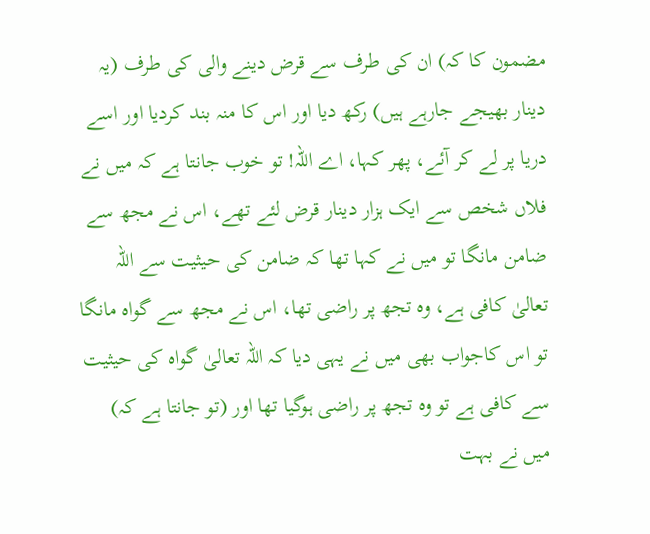مضمون کا کہ) ان کی طرف سے قرض دینے والی کی طرف (یہ دینار بھیجے جارہے ہیں) رکھ دیا اور اس کا منہ بند کردیا اور اسے دریا پر لے کر آئے، پھر کہا، اے اللہ! تو خوب جانتا ہے کہ میں نے فلاں شخص سے ایک ہزار دینار قرض لئے تھے، اس نے مجھ سے ضامن مانگا تو میں نے کہا تھا کہ ضامن کی حیثیت سے اللہ تعالیٰ کافی ہے، وہ تجھ پر راضی تھا، اس نے مجھ سے گواہ مانگا تو اس کاجواب بھی میں نے یہی دیا کہ اللہ تعالیٰ گواہ کی حیثیت سے کافی ہے تو وہ تجھ پر راضی ہوگیا تھا اور (تو جانتا ہے کہ) میں نے بہت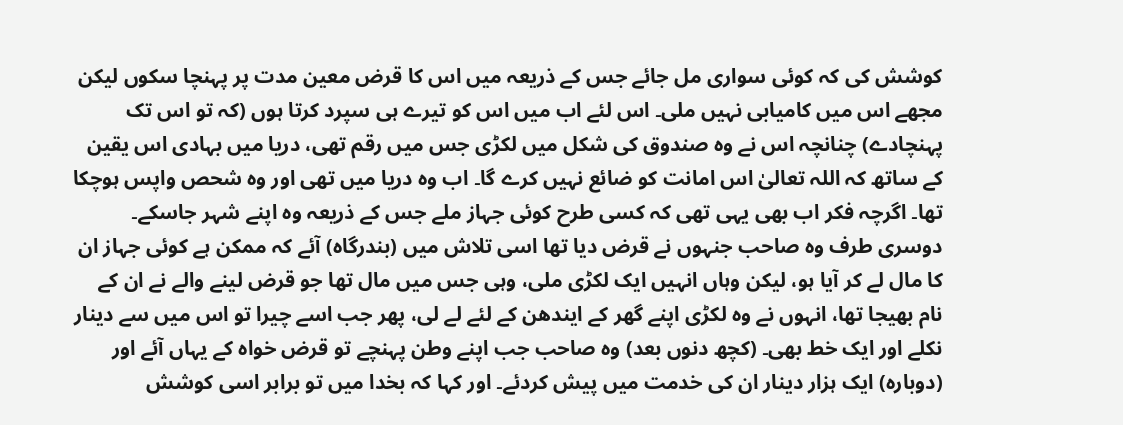کوشش کی کہ کوئی سواری مل جائے جس کے ذریعہ میں اس کا قرض معین مدت پر پہنچا سکوں لیکن مجھے اس میں کامیابی نہیں ملی۔ اس لئے اب میں اس کو تیرے ہی سپرد کرتا ہوں (کہ تو اس تک پہنچادے) چنانچہ اس نے وہ صندوق کی شکل میں لکڑی جس میں رقم تھی، دریا میں بہادی اس یقین کے ساتھ کہ اللہ تعالیٰ اس امانت کو ضائع نہیں کرے گا۔ اب وہ دریا میں تھی اور وہ شحص واپس ہوچکا تھا۔ اگرچہ فکر اب بھی یہی تھی کہ کسی طرح کوئی جہاز ملے جس کے ذریعہ وہ اپنے شہر جاسکے۔ دوسری طرف وہ صاحب جنہوں نے قرض دیا تھا اسی تلاش میں (بندرگاہ) آئے کہ ممکن ہے کوئی جہاز ان کا مال لے کر آیا ہو، لیکن وہاں انہیں ایک لکڑی ملی، وہی جس میں مال تھا جو قرض لینے والے نے ان کے نام بھیجا تھا، انہوں نے وہ لکڑی اپنے گھر کے ایندھن کے لئے لے لی، پھر جب اسے چیرا تو اس میں سے دینار نکلے اور ایک خط بھی۔ (کچھ دنوں بعد) وہ صاحب جب اپنے وطن پہنچے تو قرض خواہ کے یہاں آئے اور (دوبارہ) ایک ہزار دینار ان کی خدمت میں پیش کردئے۔ اور کہا کہ بخدا میں تو برابر اسی کوشش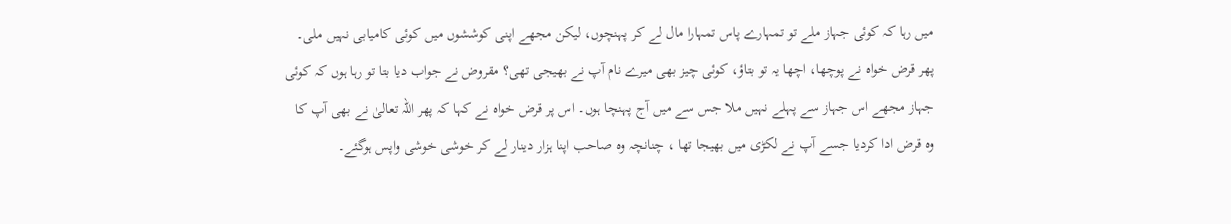میں رہا کہ کوئی جہاز ملے تو تمہارے پاس تمہارا مال لے کر پہنچوں، لیکن مجھے اپنی کوششوں میں کوئی کامیابی نہیں ملی۔ پھر قرض خواہ نے پوچھا، اچھا یہ تو بتاؤ، کوئی چیز بھی میرے نام آپ نے بھیجی تھی؟ مقروض نے جواب دیا بتا تو رہا ہوں کہ کوئی جہاز مجھے اس جہاز سے پہلے نہیں ملا جس سے میں آج پہنچا ہوں۔ اس پر قرض خواہ نے کہا کہ پھر اللہ تعالیٰ نے بھی آپ کا وہ قرض ادا کردیا جسے آپ نے لکڑی میں بھیجا تھا ، چنانچہ وہ صاحب اپنا ہزار دینار لے کر خوشی خوشی واپس ہوگئے۔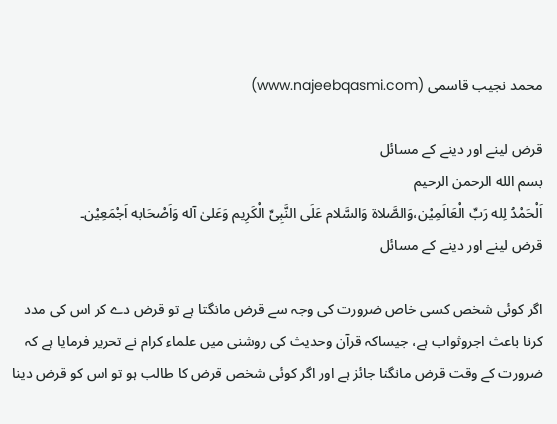محمد نجیب قاسمی (www.najeebqasmi.com)

قرض لینے اور دینے کے مسائل
بسم الله الرحمن الرحيم
اَلْحَمْدُ لِله رَبِّ الْعَالَمِيْن،وَالصَّلاۃ وَالسَّلام عَلَی النَّبِیِّ الْکَرِيم وَعَلیٰ آله وَاَصْحَابه اَجْمَعِيْن۔
قرض لینے اور دینے کے مسائل

اگر کوئی شخص کسی خاص ضرورت کی وجہ سے قرض مانگتا ہے تو قرض دے کر اس کی مدد کرنا باعث اجروثواب ہے، جیساکہ قرآن وحدیث کی روشنی میں علماء کرام نے تحریر فرمایا ہے کہ ضرورت کے وقت قرض مانگنا جائز ہے اور اگر کوئی شخص قرض کا طالب ہو تو اس کو قرض دینا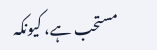مستحب ہے، کیونکہ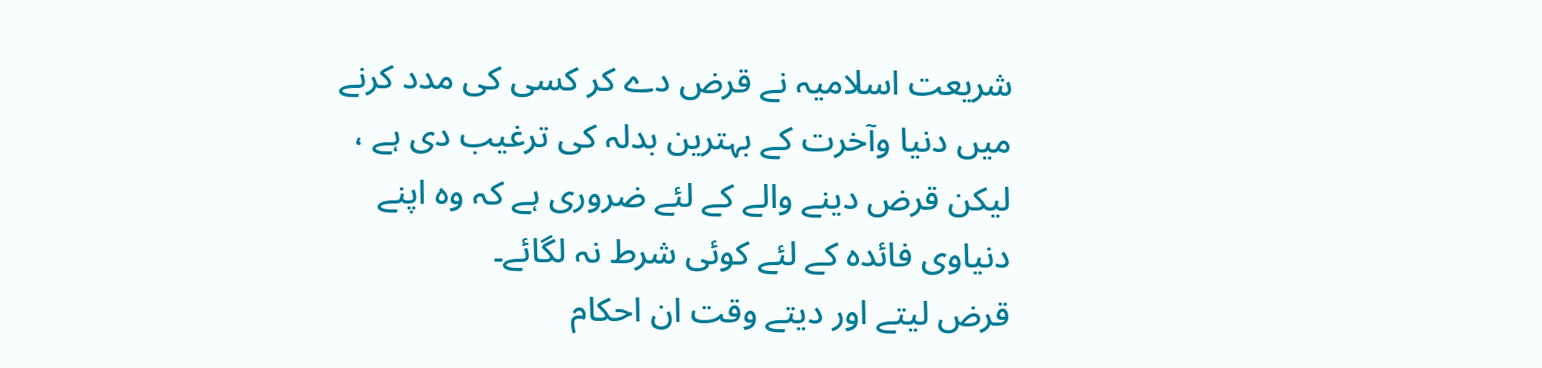شریعت اسلامیہ نے قرض دے کر کسی کی مدد کرنے میں دنیا وآخرت کے بہترین بدلہ کی ترغیب دی ہے ، لیکن قرض دینے والے کے لئے ضروری ہے کہ وہ اپنے دنیاوی فائدہ کے لئے کوئی شرط نہ لگائے۔
قرض لیتے اور دیتے وقت ان احکام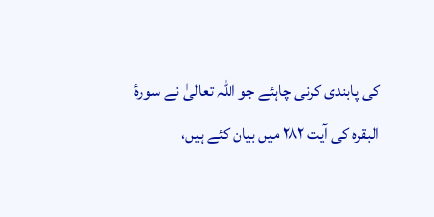کی پابندی کرنی چاہئے جو اللہ تعالیٰ نے سورۂ البقرہ کی آیت ۲۸۲ میں بیان کئے ہیں،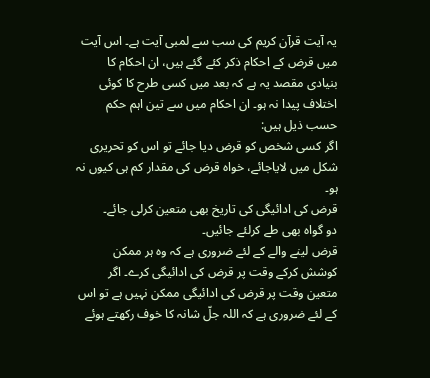یہ آیت قرآن کریم کی سب سے لمبی آیت ہے۔ اس آیت میں قرض کے احکام ذکر کئے گئے ہیں، ان احکام کا بنیادی مقصد یہ ہے کہ بعد میں کسی طرح کا کوئی اختلاف پیدا نہ ہو۔ ان احکام میں سے تین اہم حکم حسب ذیل ہیں:
اگر کسی شخص کو قرض دیا جائے تو اس کو تحریری شکل میں لایاجائے، خواہ قرض کی مقدار کم ہی کیوں نہ ہو۔
قرض کی ادائیگی کی تاریخ بھی متعین کرلی جائے۔
دو گواہ بھی طے کرلئے جائیں۔
قرض لینے والے کے لئے ضروری ہے کہ وہ ہر ممکن کوشش کرکے وقت پر قرض کی ادائیگی کرے۔ اگر متعین وقت پر قرض کی ادائیگی ممکن نہیں ہے تو اس کے لئے ضروری ہے کہ اللہ جلّ شانہ کا خوف رکھتے ہوئے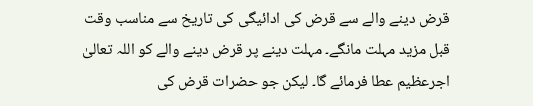قرض دینے والے سے قرض کی ادائیگی کی تاریخ سے مناسب وقت قبل مزید مہلت مانگے۔ مہلت دینے پر قرض دینے والے کو اللہ تعالیٰ اجرعظیم عطا فرمائے گا۔ لیکن جو حضرات قرض کی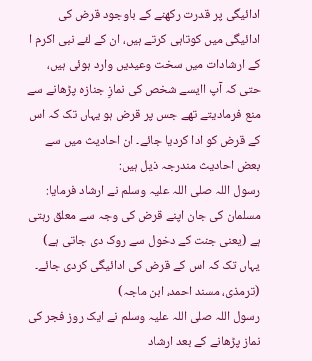ادائیگی پر قدرت رکھنے کے باوجود قرض کی ادائیگی میں کوتاہی کرتے ہیں، ان کے لئے نبی اکرم ا کے ارشادات میں سخت وعیدیں وارد ہوئی ہیں، حتی کہ آپ اایسے شخص کی نمازِ جنازہ پڑھانے سے منع فرمادیتے تھے جس پر قرض ہو یہاں تک کہ اس کے قرض کو ادا کردیا جائے۔ ان احادیث میں سے بعض احادیث مندرجہ ذیل ہیں:
رسول اللہ صلی اللہ علیہ وسلم نے ارشاد فرمایا: مسلمان کی جان اپنے قرض کی وجہ سے معلق رہتی ہے (یعنی جنت کے دخول سے روک دی جاتی ہے) یہاں تک کہ اس کے قرض کی ادائیگی کردی جائے۔ (ترمذی، مسند احمد، ابن ماجہ)
رسول اللہ صلی اللہ علیہ وسلم نے ایک روز فجر کی نماز پڑھانے کے بعد ارشاد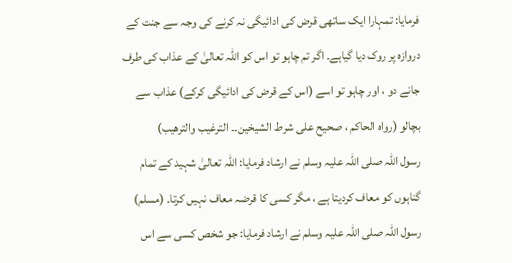فرمایا: تمہارا ایک ساتھی قرض کی ادائیگی نہ کرنے کی وجہ سے جنت کے دروازہ پر روک دیا گیاہے۔ اگر تم چاہو تو اس کو اللہ تعالیٰ کے عذاب کی طرف جانے دو ، اور چاہو تو اسے (اس کے قرض کی ادائیگی کرکے) عذاب سے بچالو (رواہ الحاکم ، صحیح علی شرط الشیخین۔۔ الترغیب والترھیب)
رسول اللہ صلی اللہ علیہ وسلم نے ارشاد فرمایا: اللہ تعالیٰ شہید کے تمام گناہوں کو معاف کردیتا ہے ، مگر کسی کا قرضہ معاف نہیں کرتا۔ (مسلم)
رسول اللہ صلی اللہ علیہ وسلم نے ارشاد فرمایا: جو شخص کسی سے اس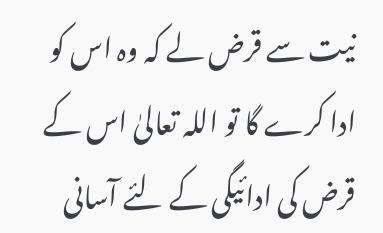نیت سے قرض لے کہ وہ اس کو ادا کرے گا تو اللہ تعالیٰ اس کے قرض کی ادائیگی کے لئے آسانی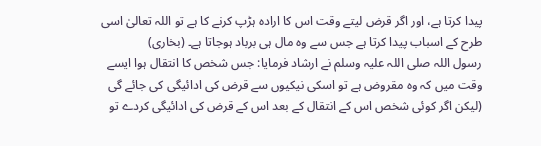پیدا کرتا ہے، اور اگر قرض لیتے وقت اس کا ارادہ ہڑپ کرنے کا ہے تو اللہ تعالیٰ اسی طرح کے اسباب پیدا کرتا ہے جس سے وہ مال ہی برباد ہوجاتا ہے۔ (بخاری)
رسول اللہ صلی اللہ علیہ وسلم نے ارشاد فرمایا: جس شخص کا انتقال ہوا ایسے وقت میں کہ وہ مقروض ہے تو اسکی نیکیوں سے قرض کی ادائیگی کی جائے گی (لیکن اگر کوئی شخص اس کے انتقال کے بعد اس کے قرض کی ادائیگی کردے تو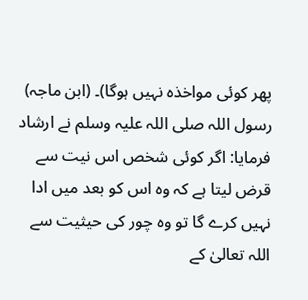پھر کوئی مواخذہ نہیں ہوگا)۔ (ابن ماجہ)
رسول اللہ صلی اللہ علیہ وسلم نے ارشاد فرمایا: اگر کوئی شخص اس نیت سے قرض لیتا ہے کہ وہ اس کو بعد میں ادا نہیں کرے گا تو وہ چور کی حیثیت سے اللہ تعالیٰ کے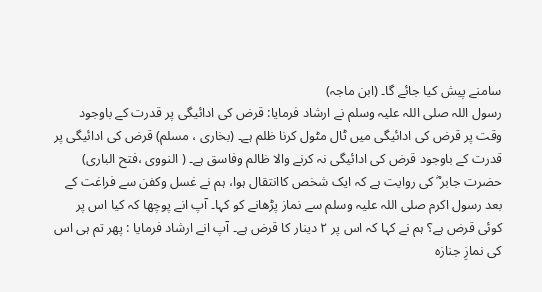سامنے پیش کیا جائے گا۔ (ابن ماجہ)
رسول اللہ صلی اللہ علیہ وسلم نے ارشاد فرمایا: قرض کی ادائیگی پر قدرت کے باوجود وقت پر قرض کی ادائیگی میں ٹال مٹول کرنا ظلم ہے۔ (بخاری ، مسلم) قرض کی ادائیگی پر قدرت کے باوجود قرض کی ادائیگی نہ کرنے والا ظالم وفاسق ہے۔ ( النووی ،فتح الباری)
حضرت جابر ؓ کی روایت ہے کہ ایک شخص کاانتقال ہوا، ہم نے غسل وکفن سے فراغت کے بعد رسول اکرم صلی اللہ علیہ وسلم سے نماز پڑھانے کو کہا۔ آپ انے پوچھا کہ کیا اس پر کوئی قرض ہے؟ ہم نے کہا کہ اس پر ۲ دینار کا قرض ہے۔ آپ انے ارشاد فرمایا : پھر تم ہی اس کی نمازِ جنازہ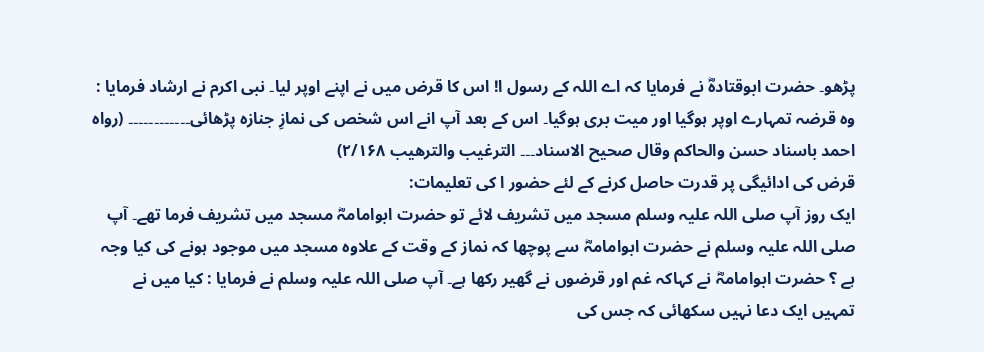پڑھو۔ حضرت ابوقتادہؓ نے فرمایا کہ اے اللہ کے رسول ا! اس کا قرض میں نے اپنے اوپر لیا۔ نبی اکرم نے ارشاد فرمایا : وہ قرضہ تمہارے اوپر ہوگیا اور میت بری ہوگیا۔ اس کے بعد آپ انے اس شخص کی نمازِ جنازہ پڑھائی۔۔۔۔۔۔۔۔۔۔۔۔ (رواہ احمد باسناد حسن والحاکم وقال صحیح الاسناد۔۔۔ الترغیب والترھیب ۲/۱۶۸)
قرض کی ادائیگی پر قدرت حاصل کرنے کے لئے حضور ا کی تعلیمات:
ایک روز آپ صلی اللہ علیہ وسلم مسجد میں تشریف لائے تو حضرت ابوامامہؓ مسجد میں تشریف فرما تھے۔ آپ صلی اللہ علیہ وسلم نے حضرت ابوامامہؓ سے پوچھا کہ نماز کے وقت کے علاوہ مسجد میں موجود ہونے کی کیا وجہ ہے ؟ حضرت ابوامامہؓ نے کہاکہ غم اور قرضوں نے گھیر رکھا ہے۔ آپ صلی اللہ علیہ وسلم نے فرمایا : کیا میں نے تمہیں ایک دعا نہیں سکھائی کہ جس کی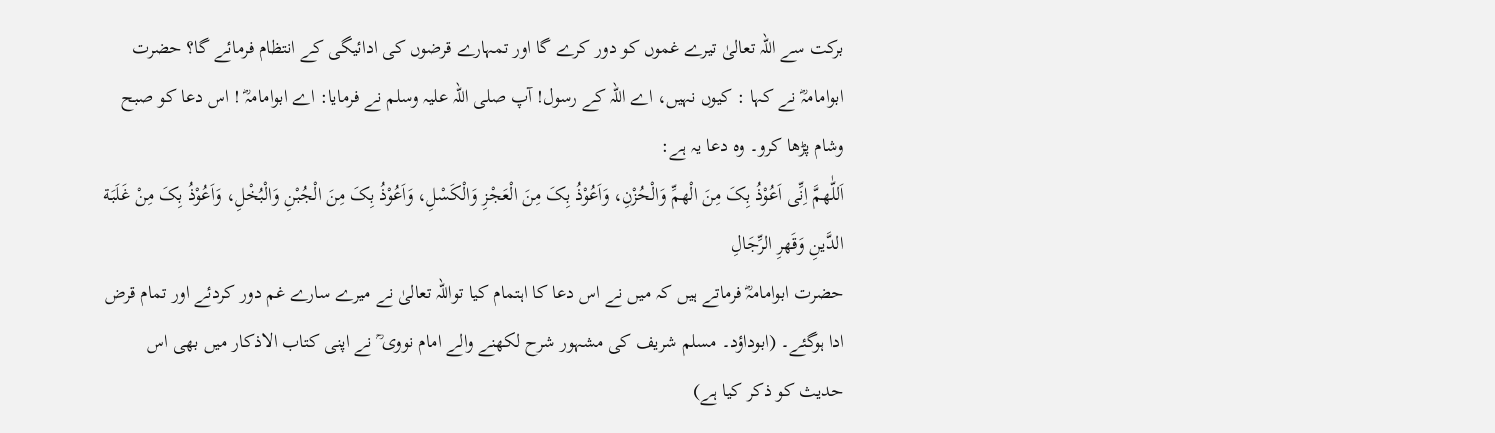برکت سے اللہ تعالیٰ تیرے غموں کو دور کرے گا اور تمہارے قرضوں کی ادائیگی کے انتظام فرمائے گا؟ حضرت ابوامامہؓ نے کہا : کیوں نہیں، اے اللہ کے رسول! آپ صلی اللہ علیہ وسلم نے فرمایا: اے ابوامامہؓ ! اس دعا کو صبح وشام پڑھا کرو۔ وہ دعا یہ ہے:
اَللّٰهمَّ اِنِّی اَعُوْذُ بِکَ مِنَ الْهمِّ وَالْحُزْنِ، وَاَعُوْذُ بِکَ مِنَ الْعَجْزِ وَالْکَسْلِ، وَاَعُوْذُ بِکَ مِنَ الْجُبْنِ وَالْبُخْلِ، وَاَعُوْذُ بِکَ مِنْ غَلَبَة الدَّينِ وَقَهرِ الرِّجَالِ
حضرت ابوامامہؓ فرماتے ہیں کہ میں نے اس دعا کا اہتمام کیا تواللہ تعالیٰ نے میرے سارے غم دور کردئے اور تمام قرض ادا ہوگئے۔ (ابوداؤد۔ مسلم شریف کی مشہور شرح لکھنے والے امام نووی ؒ نے اپنی کتاب الاذکار میں بھی اس حدیث کو ذکر کیا ہے)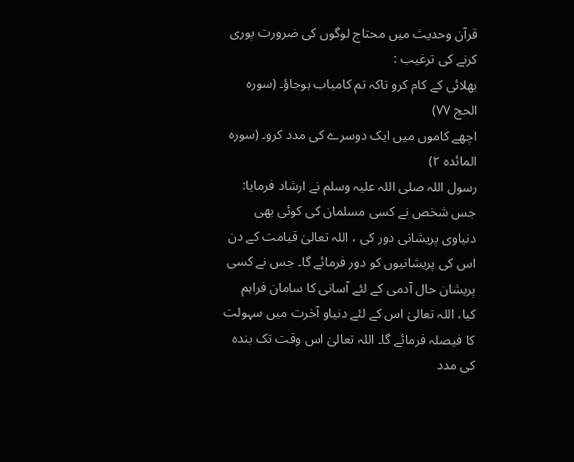قرآن وحدیث میں محتاج لوگوں کی ضرورت پوری کرنے کی ترغیب :
بھلائی کے کام کرو تاکہ تم کامیاب ہوجاؤ۔ (سورہ الحج ۷۷)
اچھے کاموں میں ایک دوسرے کی مدد کرو۔ (سورہ المائدہ ۲)
رسول اللہ صلی اللہ علیہ وسلم نے ارشاد فرمایا: جس شخص نے کسی مسلمان کی کوئی بھی دنیاوی پریشانی دور کی ، اللہ تعالیٰ قیامت کے دن اس کی پریشانیوں کو دور فرمائے گا۔ جس نے کسی پریشان حال آدمی کے لئے آسانی کا سامان فراہم کیا، اللہ تعالیٰ اس کے لئے دنیاو آخرت میں سہولت کا فیصلہ فرمائے گا۔ اللہ تعالیٰ اس وقت تک بندہ کی مدد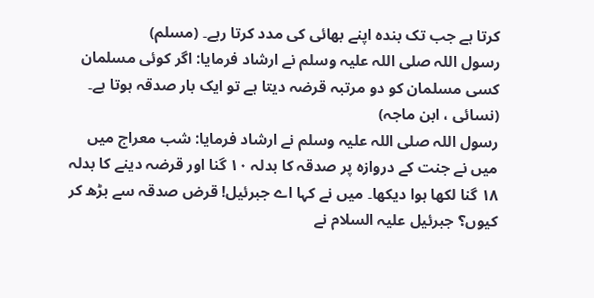کرتا ہے جب تک بندہ اپنے بھائی کی مدد کرتا رہے۔ (مسلم)
رسول اللہ صلی اللہ علیہ وسلم نے ارشاد فرمایا: اگر کوئی مسلمان کسی مسلمان کو دو مرتبہ قرضہ دیتا ہے تو ایک بار صدقہ ہوتا ہے۔ (نسائی ، ابن ماجہ)
رسول اللہ صلی اللہ علیہ وسلم نے ارشاد فرمایا: شب معراج میں میں نے جنت کے دروازہ پر صدقہ کا بدلہ ۱۰ گنا اور قرضہ دینے کا بدلہ ۱۸ گنا لکھا ہوا دیکھا۔ میں نے کہا اے جبرئیل! قرض صدقہ سے بڑھ کر کیوں؟ جبرئیل علیہ السلام نے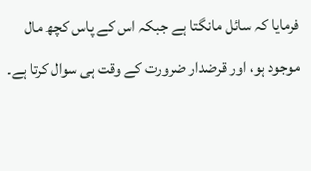فرمایا کہ سائل مانگتا ہے جبکہ اس کے پاس کچھ مال موجود ہو، اور قرضدار ضرورت کے وقت ہی سوال کرتا ہے۔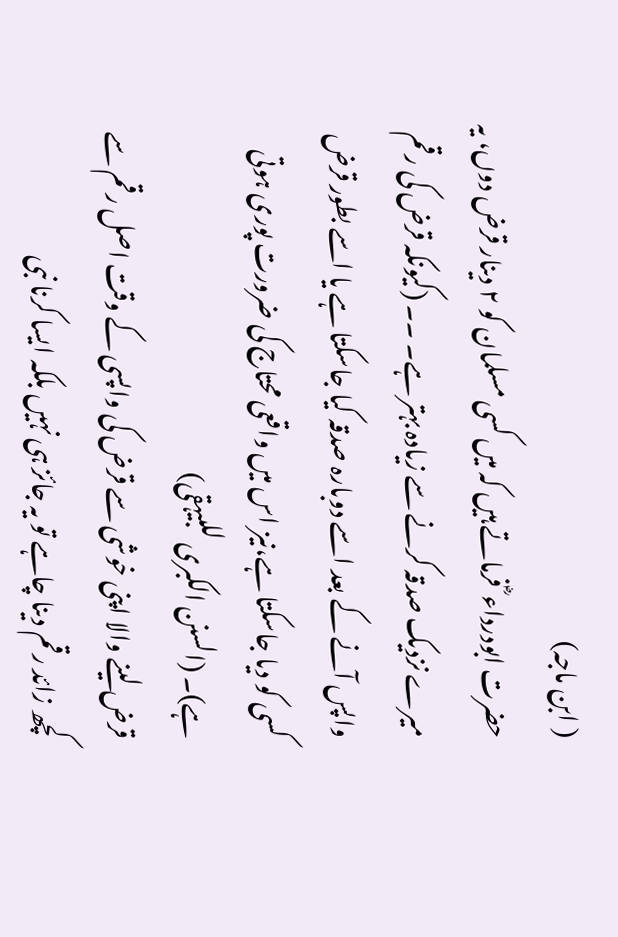( ابن ماجہ)
حضرت ابودرداء ؓ فرماتے ہیں کہ میں کسی مسلمان کو ۲ دینار قرض دوں، یہ میرے نزدیک صدقہ کرنے سے زیادہ بہتر ہے۔ ۔۔ (کیونکہ قرض کی رقم واپس آنے کے بعد اسے دوبارہ صدقہ کیا جاسکتا ہے یا اسے بطور قرض کسی کو دیا جاسکتا ہے،نیز اس میں واقعی محتاج کی ضرورت پوری ہوتی ہے)۔ (السنن الکبری للبیہقی)
قرض لینے والا اپنی خوشی سے قرض کی واپسی کے وقت اصل رقم سے کچھ زائد رقم دینا چاہے تو یہ جائز ہی نہیں بلکہ ایسا کرنا نبی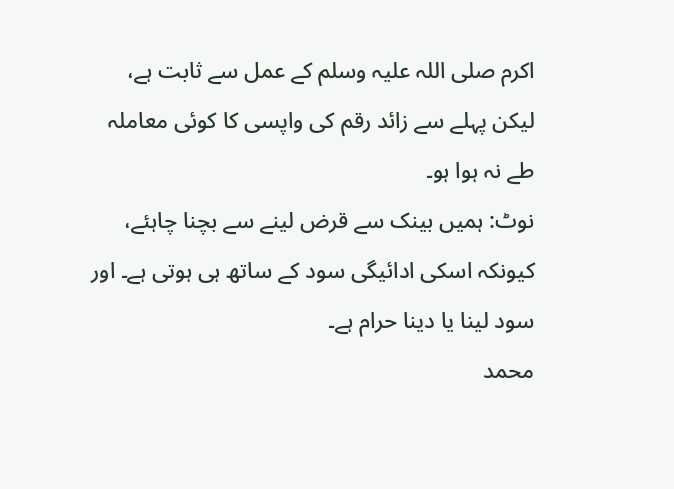اکرم صلی اللہ علیہ وسلم کے عمل سے ثابت ہے، لیکن پہلے سے زائد رقم کی واپسی کا کوئی معاملہ طے نہ ہوا ہو۔
نوٹ: ہمیں بینک سے قرض لینے سے بچنا چاہئے، کیونکہ اسکی ادائیگی سود کے ساتھ ہی ہوتی ہے۔ اور سود لینا یا دینا حرام ہے۔
محمد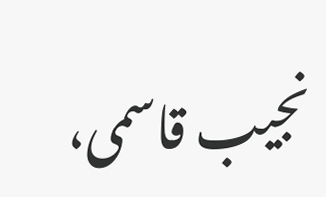نجیب قاسمی،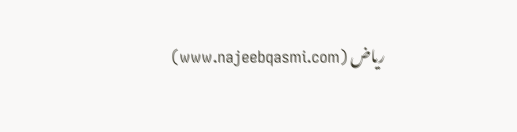ریاض (www.najeebqasmi.com)